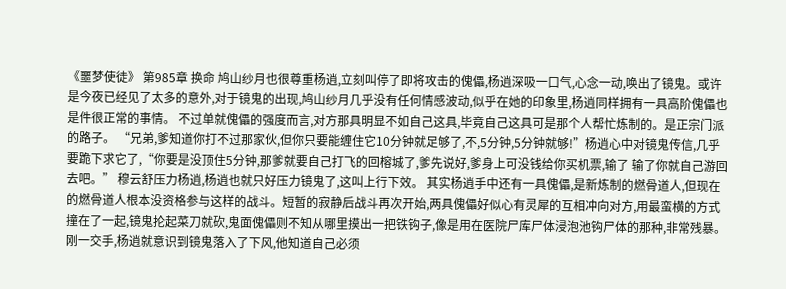《噩梦使徒》 第985章 换命 鸠山纱月也很尊重杨逍,立刻叫停了即将攻击的傀儡,杨逍深吸一口气,心念一动,唤出了镜鬼。或许是今夜已经见了太多的意外,对于镜鬼的出现,鸠山纱月几乎没有任何情感波动,似乎在她的印象里,杨逍同样拥有一具高阶傀儡也是件很正常的事情。 不过单就傀儡的强度而言,对方那具明显不如自己这具,毕竟自己这具可是那个人帮忙炼制的。是正宗门派的路子。 “兄弟,爹知道你打不过那家伙,但你只要能缠住它10分钟就足够了,不,5分钟,5分钟就够!”杨逍心中对镜鬼传信,几乎要跪下求它了,“你要是没顶住5分钟,那爹就要自己打飞的回榕城了,爹先说好,爹身上可没钱给你买机票,输了 输了你就自己游回去吧。” 穆云舒压力杨逍,杨逍也就只好压力镜鬼了,这叫上行下效。 其实杨逍手中还有一具傀儡,是新炼制的燃骨道人,但现在的燃骨道人根本没资格参与这样的战斗。短暂的寂静后战斗再次开始,两具傀儡好似心有灵犀的互相冲向对方,用最蛮横的方式撞在了一起,镜鬼抡起菜刀就砍,鬼面傀儡则不知从哪里摸出一把铁钩子,像是用在医院尸库尸体浸泡池钩尸体的那种,非常残暴。 刚一交手,杨逍就意识到镜鬼落入了下风,他知道自己必须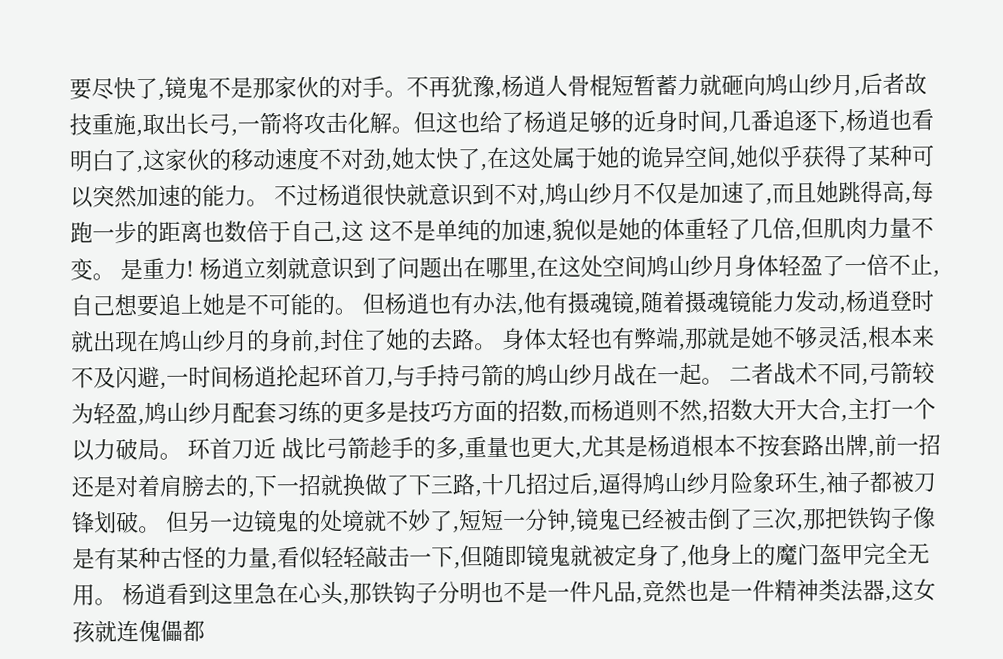要尽快了,镜鬼不是那家伙的对手。不再犹豫,杨逍人骨棍短暂蓄力就砸向鸠山纱月,后者故技重施,取出长弓,一箭将攻击化解。但这也给了杨逍足够的近身时间,几番追逐下,杨逍也看明白了,这家伙的移动速度不对劲,她太快了,在这处属于她的诡异空间,她似乎获得了某种可以突然加速的能力。 不过杨逍很快就意识到不对,鸠山纱月不仅是加速了,而且她跳得高,每跑一步的距离也数倍于自己,这 这不是单纯的加速,貌似是她的体重轻了几倍,但肌肉力量不变。 是重力! 杨逍立刻就意识到了问题出在哪里,在这处空间鸠山纱月身体轻盈了一倍不止,自己想要追上她是不可能的。 但杨逍也有办法,他有摄魂镜,随着摄魂镜能力发动,杨逍登时就出现在鸠山纱月的身前,封住了她的去路。 身体太轻也有弊端,那就是她不够灵活,根本来不及闪避,一时间杨逍抡起环首刀,与手持弓箭的鸠山纱月战在一起。 二者战术不同,弓箭较为轻盈,鸠山纱月配套习练的更多是技巧方面的招数,而杨逍则不然,招数大开大合,主打一个以力破局。 环首刀近 战比弓箭趁手的多,重量也更大,尤其是杨逍根本不按套路出牌,前一招还是对着肩膀去的,下一招就换做了下三路,十几招过后,逼得鸠山纱月险象环生,袖子都被刀锋划破。 但另一边镜鬼的处境就不妙了,短短一分钟,镜鬼已经被击倒了三次,那把铁钩子像是有某种古怪的力量,看似轻轻敲击一下,但随即镜鬼就被定身了,他身上的魔门盔甲完全无用。 杨逍看到这里急在心头,那铁钩子分明也不是一件凡品,竞然也是一件精神类法器,这女孩就连傀儡都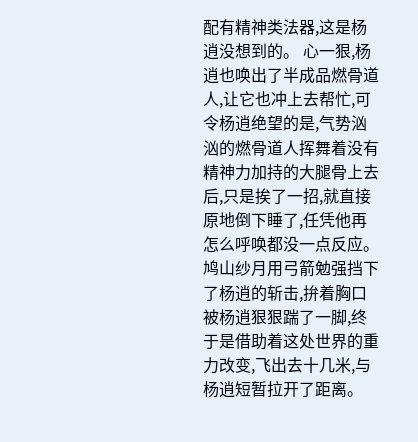配有精神类法器,这是杨逍没想到的。 心一狠,杨逍也唤出了半成品燃骨道人,让它也冲上去帮忙,可令杨逍绝望的是,气势汹汹的燃骨道人挥舞着没有精神力加持的大腿骨上去后,只是挨了一招,就直接原地倒下睡了,任凭他再怎么呼唤都没一点反应。 鸠山纱月用弓箭勉强挡下了杨逍的斩击,拚着胸口被杨逍狠狠踹了一脚,终于是借助着这处世界的重力改变,飞出去十几米,与杨逍短暂拉开了距离。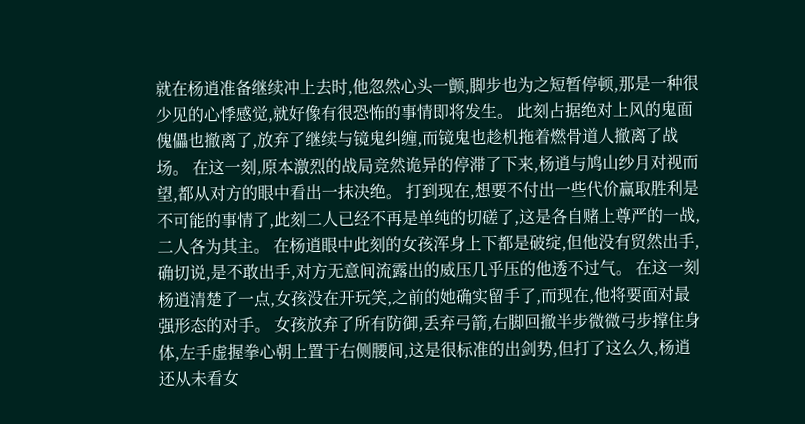就在杨逍准备继续冲上去时,他忽然心头一颤,脚步也为之短暂停顿,那是一种很少见的心悸感觉,就好像有很恐怖的事情即将发生。 此刻占据绝对上风的鬼面傀儡也撤离了,放弃了继续与镜鬼纠缠,而镜鬼也趁机拖着燃骨道人撤离了战场。 在这一刻,原本激烈的战局竞然诡异的停滞了下来,杨逍与鸠山纱月对视而望,都从对方的眼中看出一抹决绝。 打到现在,想要不付出一些代价赢取胜利是不可能的事情了,此刻二人已经不再是单纯的切磋了,这是各自赌上尊严的一战,二人各为其主。 在杨逍眼中此刻的女孩浑身上下都是破绽,但他没有贸然出手,确切说,是不敢出手,对方无意间流露出的威压几乎压的他透不过气。 在这一刻杨逍清楚了一点,女孩没在开玩笑,之前的她确实留手了,而现在,他将要面对最强形态的对手。 女孩放弃了所有防御,丢弃弓箭,右脚回撤半步微微弓步撑住身体,左手虚握拳心朝上置于右侧腰间,这是很标准的出剑势,但打了这么久,杨逍还从未看女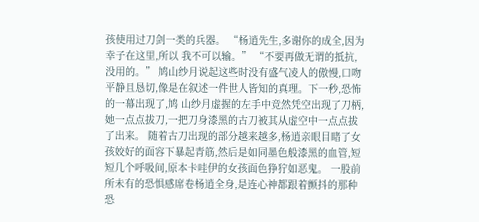孩使用过刀剑一类的兵器。 “杨逍先生,多谢你的成全,因为幸子在这里,所以 我不可以输。” “不要再做无谓的抵抗,没用的。” 鸠山纱月说起这些时没有盛气凌人的傲慢,口吻平静且恳切,像是在叙述一件世人皆知的真理。下一秒,恐怖的一幕出现了,鸠 山纱月虚握的左手中竞然凭空出现了刀柄,她一点点拔刀,一把刀身漆黑的古刀被其从虚空中一点点拔了出来。 随着古刀出现的部分越来越多,杨逍亲眼目睹了女孩姣好的面容下暴起青筋,然后是如同墨色般漆黑的血管,短短几个呼吸间,原本卡哇伊的女孩面色狰狞如恶鬼。 一股前所未有的恐惧感席卷杨逍全身,是连心神都跟着颤抖的那种恐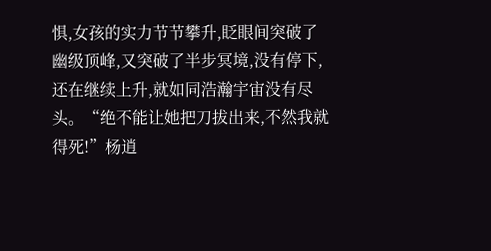惧,女孩的实力节节攀升,眨眼间突破了幽级顶峰,又突破了半步冥境,没有停下,还在继续上升,就如同浩瀚宇宙没有尽头。“绝不能让她把刀拔出来,不然我就得死!”杨逍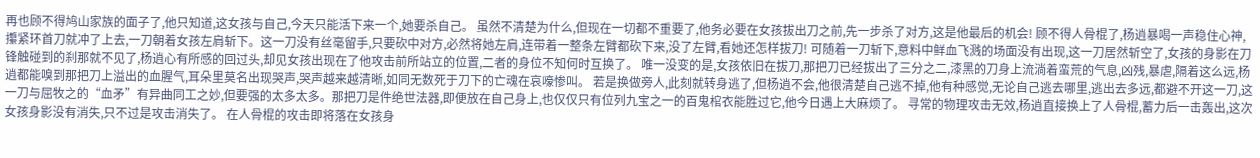再也顾不得鸠山家族的面子了,他只知道,这女孩与自己,今天只能活下来一个,她要杀自己。 虽然不清楚为什么,但现在一切都不重要了,他务必要在女孩拔出刀之前,先一步杀了对方,这是他最后的机会! 顾不得人骨棍了,杨逍暴喝一声稳住心神,攥紧环首刀就冲了上去,一刀朝着女孩左肩斩下。这一刀没有丝毫留手,只要砍中对方,必然将她左肩,连带着一整条左臂都砍下来,没了左臂,看她还怎样拔刀! 可随着一刀斩下,意料中鲜血飞溅的场面没有出现,这一刀居然斩空了,女孩的身影在刀锋触碰到的刹那就不见了,杨逍心有所感的回过头,却见女孩出现在了他攻击前所站立的位置,二者的身位不知何时互换了。 唯一没变的是,女孩依旧在拔刀,那把刀已经拔出了三分之二,漆黑的刀身上流淌着蛮荒的气息,凶残,暴虐,隔着这么远,杨逍都能嗅到那把刀上溢出的血腥气,耳朵里莫名出现哭声,哭声越来越清晰,如同无数死于刀下的亡魂在哀嚎惨叫。 若是换做旁人,此刻就转身逃了,但杨逍不会,他很清楚自己逃不掉,他有种感觉,无论自己逃去哪里,逃出去多远,都避不开这一刀,这一刀与屈牧之的“血矛”有异曲同工之妙,但要强的太多太多。那把刀是件绝世法器,即便放在自己身上,也仅仅只有位列九宝之一的百鬼棺衣能胜过它,他今日遇上大麻烦了。 寻常的物理攻击无效,杨逍直接换上了人骨棍,蓄力后一击轰出,这次女孩身影没有消失,只不过是攻击消失了。 在人骨棍的攻击即将落在女孩身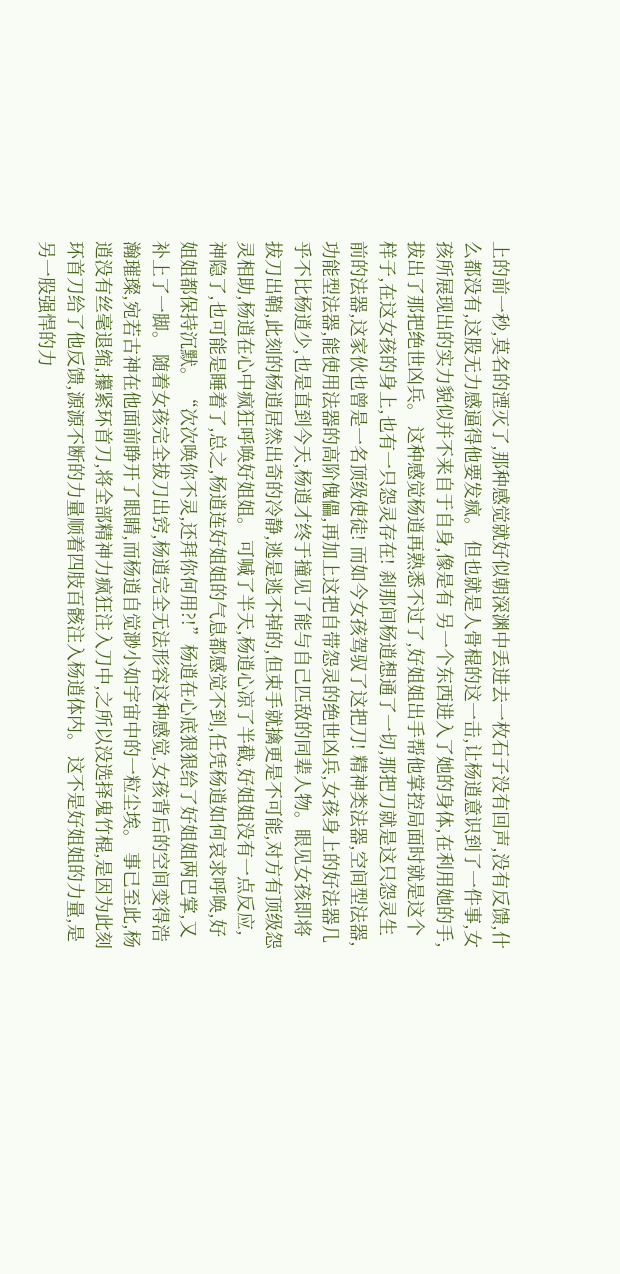上的前一秒,莫名的湮灭了,那种感觉就好似朝深渊中丢进去一枚石子没有回声,没有反馈,什么都没有,这股无力感逼得他要发疯。 但也就是人骨棍的这一击,让杨逍意识到了一件事,女孩所展现出的实力貌似并不来自于自身,像是有 另一个东西进入了她的身体,在利用她的手,拔出了那把绝世凶兵。 这种感觉杨逍再熟悉不过了,好姐姐出手帮他掌控局面时就是这个样子,在这女孩的身上,也有一只怨灵存在! 刹那间杨逍想通了一切,那把刀就是这只怨灵生前的法器,这家伙也曾是一名顶级使徒! 而如今女孩驾驭了这把刀! 精神类法器,空间型法器,功能型法器,能使用法器的高阶傀儡,再加上这把自带怨灵的绝世凶兵,女孩身上的好法器几乎不比杨逍少,也是直到今天,杨逍才终于撞见了能与自己匹敌的同辈人物。眼见女孩即将拔刀出鞘,此刻的杨逍居然出奇的冷静,逃是逃不掉的,但束手就擒更是不可能,对方有顶级怨灵相助,杨逍在心中疯狂呼唤好姐姐。 可喊了半天,杨逍心凉了半截,好姐姐没有一点反应,神隐了,也可能是睡着了,总之,杨逍连好姐姐的气息都感觉不到,任凭杨逍如何哀求呼唤,好姐姐都保持沉默。 “次次唤你不灵,还拜你何用?!”杨逍在心底狠狠给了好姐姐两巴掌,又补上了一脚。 随着女孩完全拔刀出窍,杨逍完全无法形容这种感觉,女孩背后的空间变得浩瀚璀璨,宛若古神在他面前睁开了眼睛,而杨逍自觉渺小如宇宙中的一粒尘埃。 事已至此,杨逍没有丝毫退缩,攥紧环首刀,将全部精神力疯狂注入刀中,之所以没选择鬼竹棍,是因为此刻环首刀给了他反馈,源源不断的力量顺着四肢百骸注入杨逍体内。 这不是好姐姐的力量,是另一股强悍的力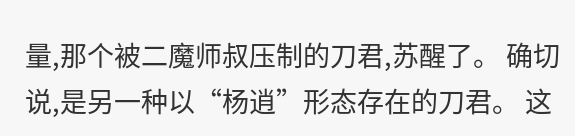量,那个被二魔师叔压制的刀君,苏醒了。 确切说,是另一种以“杨逍”形态存在的刀君。 这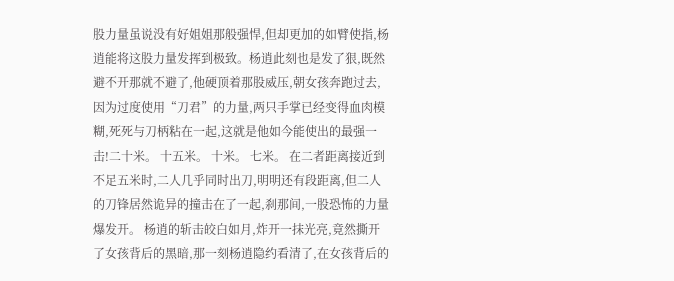股力量虽说没有好姐姐那般强悍,但却更加的如臂使指,杨逍能将这股力量发挥到极致。杨逍此刻也是发了狠,既然避不开那就不避了,他硬顶着那股威压,朝女孩奔跑过去,因为过度使用“刀君”的力量,两只手掌已经变得血肉模糊,死死与刀柄粘在一起,这就是他如今能使出的最强一击!二十米。 十五米。 十米。 七米。 在二者距离接近到不足五米时,二人几乎同时出刀,明明还有段距离,但二人的刀锋居然诡异的撞击在了一起,刹那间,一股恐怖的力量爆发开。 杨逍的斩击皎白如月,炸开一抹光亮,竟然撕开了女孩背后的黑暗,那一刻杨逍隐约看清了,在女孩背后的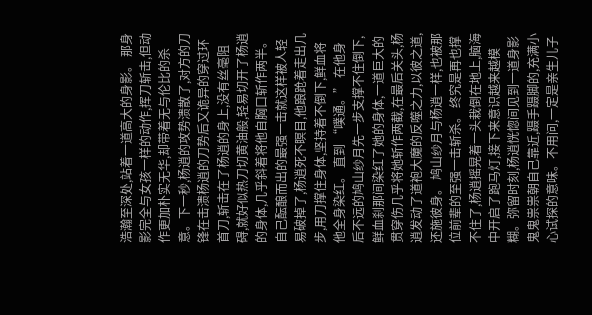浩瀚至深处,站着一道高大的身影。 那身影完全与女孩一样的动作,挥刀斩击,但动作更加朴实无华,却带着无与伦比的杀意。下一秒,杨逍的攻势溃散了,对方的刀锋在击溃杨逍的刀势后又诡异的穿过环首刀,斩击在了杨逍的身上,没有丝毫阻碍,就好似热刀切黄油般,轻易切开了杨逍的身体,几乎斜着将他自胸口斩作两半。自己酝酿而出的最强一击就这样被人轻易破掉了,杨逍死不瞑目,他踉跄着走出几步,用刀撑住身体,坚持着不倒下,鲜血将他全身染红。 直到 “噗通。” 在他身后不远的鸠山纱月先一步支撑不住倒下,鲜血刹那间染红了她的身体,一道巨大的贯穿伤几乎将她斩作两截,在最后关头,杨逍发动了道袍大魔的反噬之力,以彼之道,还施彼身。 鸠山纱月与杨逍一样,也被那位前辈的至强一击斩杀。 终究是再也撑不住了,杨逍摇晃着一头栽倒在地上,脑海中开启了跑马灯,接下来意识越来越模糊。弥留时刻,杨逍恍惚间见到一道身影鬼鬼祟祟朝自己靠近,蹑手蹑脚的,充满小心试探的意味。不用问,一定是亲生儿子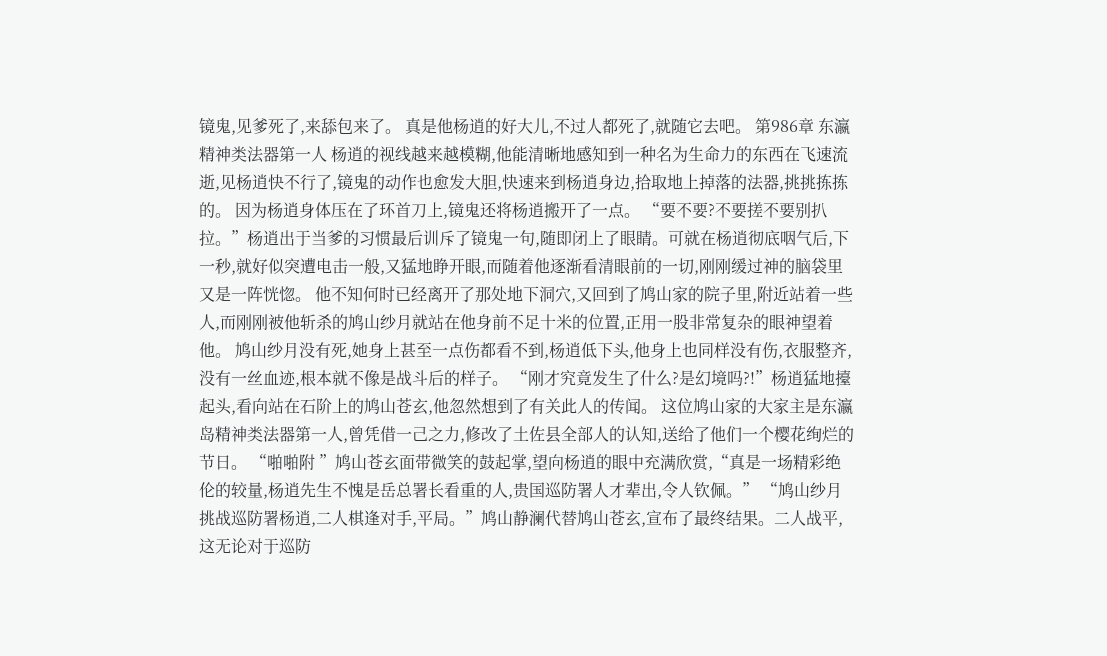镜鬼,见爹死了,来舔包来了。 真是他杨逍的好大儿,不过人都死了,就随它去吧。 第986章 东瀛精神类法器第一人 杨逍的视线越来越模糊,他能清晰地感知到一种名为生命力的东西在飞速流逝,见杨逍快不行了,镜鬼的动作也愈发大胆,快速来到杨逍身边,拾取地上掉落的法器,挑挑拣拣的。 因为杨逍身体压在了环首刀上,镜鬼还将杨逍搬开了一点。 “要不要?不要搓不要别扒拉。”杨逍出于当爹的习惯最后训斥了镜鬼一句,随即闭上了眼睛。可就在杨逍彻底咽气后,下一秒,就好似突遭电击一般,又猛地睁开眼,而随着他逐渐看清眼前的一切,刚刚缓过神的脑袋里又是一阵恍惚。 他不知何时已经离开了那处地下洞穴,又回到了鸠山家的院子里,附近站着一些人,而刚刚被他斩杀的鸠山纱月就站在他身前不足十米的位置,正用一股非常复杂的眼神望着他。 鸠山纱月没有死,她身上甚至一点伤都看不到,杨逍低下头,他身上也同样没有伤,衣服整齐,没有一丝血迹,根本就不像是战斗后的样子。 “刚才究竟发生了什么?是幻境吗?!”杨逍猛地擡起头,看向站在石阶上的鸠山苍玄,他忽然想到了有关此人的传闻。 这位鸠山家的大家主是东瀛岛精神类法器第一人,曾凭借一己之力,修改了土佐县全部人的认知,送给了他们一个樱花绚烂的节日。 “啪啪附 ”鸠山苍玄面带微笑的鼓起掌,望向杨逍的眼中充满欣赏,“真是一场精彩绝伦的较量,杨逍先生不愧是岳总署长看重的人,贵国巡防署人才辈出,令人钦佩。” “鸠山纱月挑战巡防署杨逍,二人棋逢对手,平局。”鸠山静澜代替鸠山苍玄,宣布了最终结果。二人战平,这无论对于巡防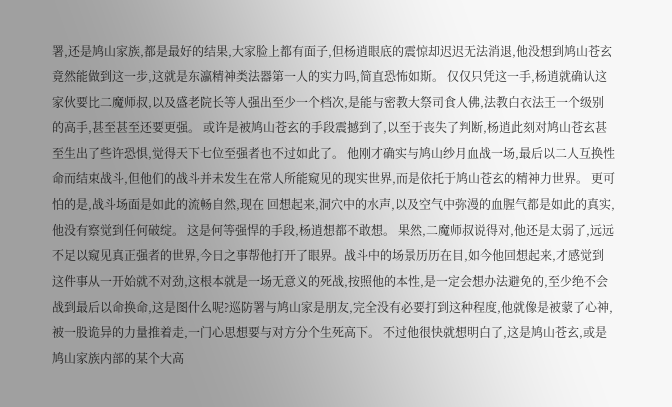署,还是鸠山家族,都是最好的结果,大家脸上都有面子,但杨逍眼底的震惊却迟迟无法消退,他没想到鸠山苍玄竟然能做到这一步,这就是东瀛精神类法器第一人的实力吗,简直恐怖如斯。 仅仅只凭这一手,杨逍就确认这家伙要比二魔师叔,以及盛老院长等人强出至少一个档次,是能与密教大祭司食人佛,法教白衣法王一个级别的高手,甚至甚至还要更强。 或许是被鸠山苍玄的手段震撼到了,以至于丧失了判断,杨逍此刻对鸠山苍玄甚至生出了些许恐惧,觉得天下七位至强者也不过如此了。 他刚才确实与鸠山纱月血战一场,最后以二人互换性命而结束战斗,但他们的战斗并未发生在常人所能窥见的现实世界,而是依托于鸠山苍玄的精神力世界。 更可怕的是,战斗场面是如此的流畅自然,现在 回想起来,洞穴中的水声,以及空气中弥漫的血腥气都是如此的真实,他没有察觉到任何破绽。 这是何等强悍的手段,杨逍想都不敢想。 果然,二魔师叔说得对,他还是太弱了,远远不足以窥见真正强者的世界,今日之事帮他打开了眼界。战斗中的场景历历在目,如今他回想起来,才感觉到这件事从一开始就不对劲,这根本就是一场无意义的死战,按照他的本性,是一定会想办法避免的,至少绝不会战到最后以命换命,这是图什么呢?巡防署与鸠山家是朋友,完全没有必要打到这种程度,他就像是被蒙了心神,被一股诡异的力量推着走,一门心思想要与对方分个生死高下。 不过他很快就想明白了,这是鸠山苍玄,或是鸠山家族内部的某个大高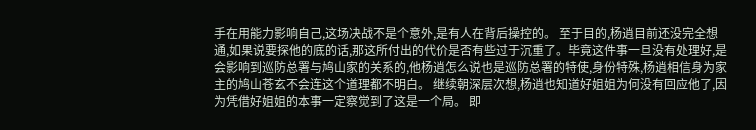手在用能力影响自己,这场决战不是个意外,是有人在背后操控的。 至于目的,杨逍目前还没完全想通,如果说要探他的底的话,那这所付出的代价是否有些过于沉重了。毕竟这件事一旦没有处理好,是会影响到巡防总署与鸠山家的关系的,他杨逍怎么说也是巡防总署的特使,身份特殊,杨逍相信身为家主的鸠山苍玄不会连这个道理都不明白。 继续朝深层次想,杨逍也知道好姐姐为何没有回应他了,因为凭借好姐姐的本事一定察觉到了这是一个局。 即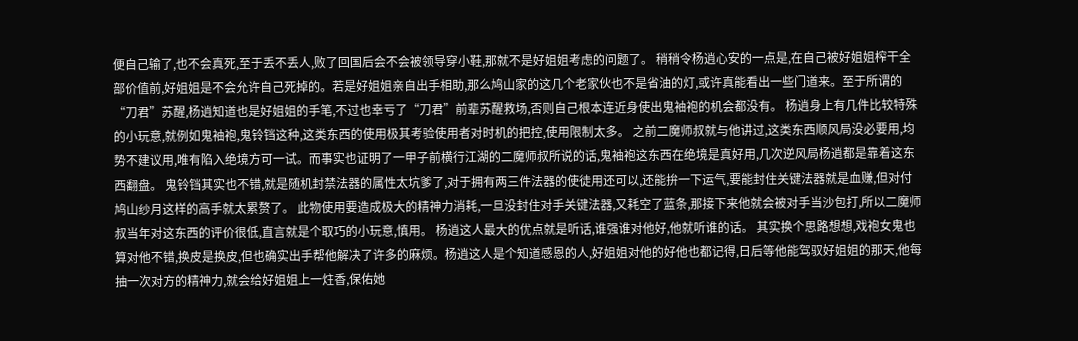便自己输了,也不会真死,至于丢不丢人,败了回国后会不会被领导穿小鞋,那就不是好姐姐考虑的问题了。 稍稍令杨逍心安的一点是,在自己被好姐姐榨干全部价值前,好姐姐是不会允许自己死掉的。若是好姐姐亲自出手相助,那么鸠山家的这几个老家伙也不是省油的灯,或许真能看出一些门道来。至于所谓的“刀君”苏醒,杨逍知道也是好姐姐的手笔,不过也幸亏了“刀君”前辈苏醒救场,否则自己根本连近身使出鬼袖袍的机会都没有。 杨逍身上有几件比较特殊的小玩意,就例如鬼袖袍,鬼铃铛这种,这类东西的使用极其考验使用者对时机的把控,使用限制太多。 之前二魔师叔就与他讲过,这类东西顺风局没必要用,均势不建议用,唯有陷入绝境方可一试。而事实也证明了一甲子前横行江湖的二魔师叔所说的话,鬼袖袍这东西在绝境是真好用,几次逆风局杨逍都是靠着这东西翻盘。 鬼铃铛其实也不错,就是随机封禁法器的属性太坑爹了,对于拥有两三件法器的使徒用还可以,还能拚一下运气,要能封住关键法器就是血赚,但对付鸠山纱月这样的高手就太累赘了。 此物使用要造成极大的精神力消耗,一旦没封住对手关键法器,又耗空了蓝条,那接下来他就会被对手当沙包打,所以二魔师叔当年对这东西的评价很低,直言就是个取巧的小玩意,慎用。 杨逍这人最大的优点就是听话,谁强谁对他好,他就听谁的话。 其实换个思路想想,戏袍女鬼也算对他不错,换皮是换皮,但也确实出手帮他解决了许多的麻烦。杨逍这人是个知道感恩的人,好姐姐对他的好他也都记得,日后等他能驾驭好姐姐的那天,他每抽一次对方的精神力,就会给好姐姐上一炷香,保佑她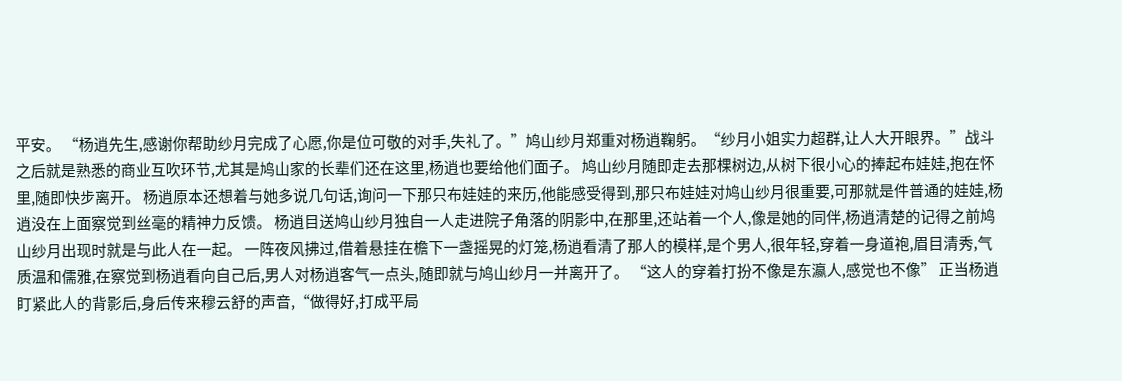平安。 “杨逍先生,感谢你帮助纱月完成了心愿,你是位可敬的对手,失礼了。”鸠山纱月郑重对杨逍鞠躬。“纱月小姐实力超群,让人大开眼界。”战斗之后就是熟悉的商业互吹环节,尤其是鸠山家的长辈们还在这里,杨逍也要给他们面子。 鸠山纱月随即走去那棵树边,从树下很小心的捧起布娃娃,抱在怀里,随即快步离开。 杨逍原本还想着与她多说几句话,询问一下那只布娃娃的来历,他能感受得到,那只布娃娃对鸠山纱月很重要,可那就是件普通的娃娃,杨逍没在上面察觉到丝毫的精神力反馈。 杨逍目送鸠山纱月独自一人走进院子角落的阴影中,在那里,还站着一个人,像是她的同伴,杨逍清楚的记得之前鸠山纱月出现时就是与此人在一起。 一阵夜风拂过,借着悬挂在檐下一盏摇晃的灯笼,杨逍看清了那人的模样,是个男人,很年轻,穿着一身道袍,眉目清秀,气质温和儒雅,在察觉到杨逍看向自己后,男人对杨逍客气一点头,随即就与鸠山纱月一并离开了。 “这人的穿着打扮不像是东瀛人,感觉也不像” 正当杨逍盯紧此人的背影后,身后传来穆云舒的声音,“做得好,打成平局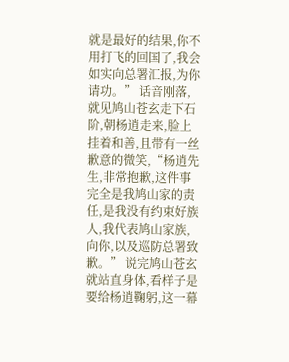就是最好的结果,你不用打飞的回国了,我会如实向总署汇报,为你请功。” 话音刚落,就见鸠山苍玄走下石阶,朝杨逍走来,脸上挂着和善,且带有一丝歉意的微笑,“杨逍先生,非常抱歉,这件事完全是我鸠山家的责任,是我没有约束好族人,我代表鸠山家族,向你,以及巡防总署致歉。” 说完鸠山苍玄就站直身体,看样子是要给杨逍鞠躬,这一幕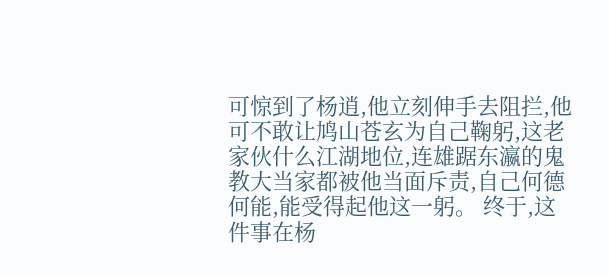可惊到了杨逍,他立刻伸手去阻拦,他可不敢让鸠山苍玄为自己鞠躬,这老家伙什么江湖地位,连雄踞东瀛的鬼教大当家都被他当面斥责,自己何德何能,能受得起他这一躬。 终于,这 件事在杨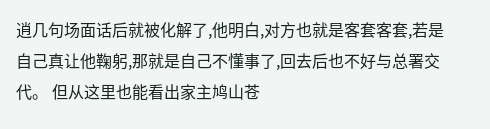逍几句场面话后就被化解了,他明白,对方也就是客套客套,若是自己真让他鞠躬,那就是自己不懂事了,回去后也不好与总署交代。 但从这里也能看出家主鸠山苍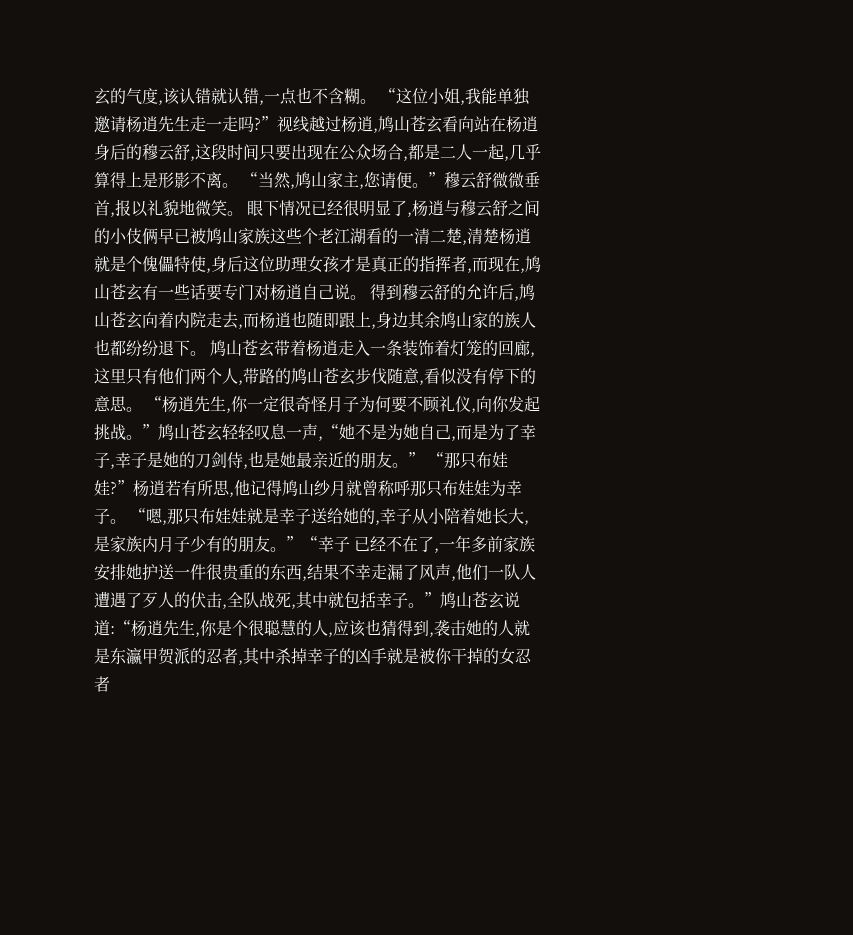玄的气度,该认错就认错,一点也不含糊。 “这位小姐,我能单独邀请杨逍先生走一走吗?”视线越过杨逍,鸠山苍玄看向站在杨逍身后的穆云舒,这段时间只要出现在公众场合,都是二人一起,几乎算得上是形影不离。 “当然,鸠山家主,您请便。”穆云舒微微垂首,报以礼貌地微笑。 眼下情况已经很明显了,杨逍与穆云舒之间的小伎俩早已被鸠山家族这些个老江湖看的一清二楚,清楚杨逍就是个傀儡特使,身后这位助理女孩才是真正的指挥者,而现在,鸠山苍玄有一些话要专门对杨逍自己说。 得到穆云舒的允许后,鸠山苍玄向着内院走去,而杨逍也随即跟上,身边其余鸠山家的族人也都纷纷退下。 鸠山苍玄带着杨逍走入一条装饰着灯笼的回廊,这里只有他们两个人,带路的鸠山苍玄步伐随意,看似没有停下的意思。 “杨逍先生,你一定很奇怪月子为何要不顾礼仪,向你发起挑战。”鸠山苍玄轻轻叹息一声,“她不是为她自己,而是为了幸子,幸子是她的刀剑侍,也是她最亲近的朋友。” “那只布娃娃?”杨逍若有所思,他记得鸠山纱月就曾称呼那只布娃娃为幸子。 “嗯,那只布娃娃就是幸子送给她的,幸子从小陪着她长大,是家族内月子少有的朋友。”“幸子 已经不在了,一年多前家族安排她护送一件很贵重的东西,结果不幸走漏了风声,他们一队人遭遇了歹人的伏击,全队战死,其中就包括幸子。”鸠山苍玄说道:“杨逍先生,你是个很聪慧的人,应该也猜得到,袭击她的人就是东瀛甲贺派的忍者,其中杀掉幸子的凶手就是被你干掉的女忍者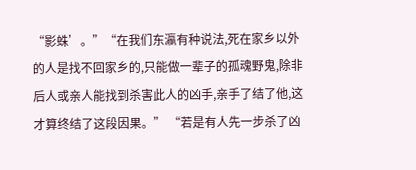“影蛛’。”“在我们东瀛有种说法,死在家乡以外的人是找不回家乡的,只能做一辈子的孤魂野鬼,除非后人或亲人能找到杀害此人的凶手,亲手了结了他,这才算终结了这段因果。” “若是有人先一步杀了凶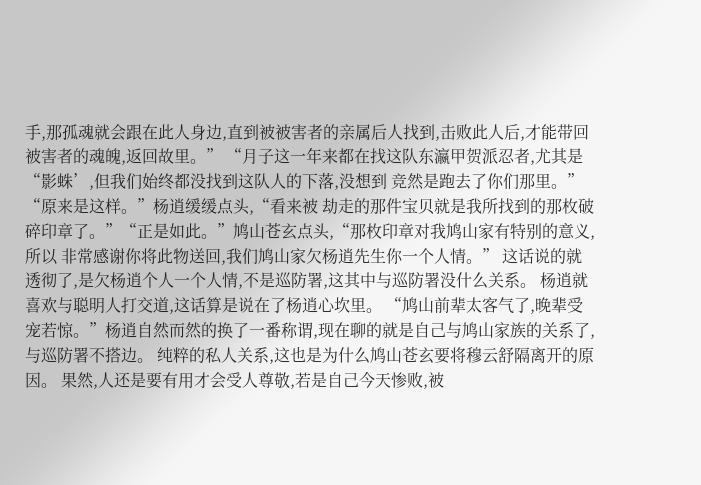手,那孤魂就会跟在此人身边,直到被被害者的亲属后人找到,击败此人后,才能带回被害者的魂魄,返回故里。” “月子这一年来都在找这队东瀛甲贺派忍者,尤其是“影蛛’,但我们始终都没找到这队人的下落,没想到 竞然是跑去了你们那里。” “原来是这样。”杨逍缓缓点头,“看来被 劫走的那件宝贝就是我所找到的那枚破碎印章了。”“正是如此。”鸠山苍玄点头,“那枚印章对我鸠山家有特别的意义,所以 非常感谢你将此物送回,我们鸠山家欠杨逍先生你一个人情。” 这话说的就透彻了,是欠杨逍个人一个人情,不是巡防署,这其中与巡防署没什么关系。 杨逍就喜欢与聪明人打交道,这话算是说在了杨逍心坎里。 “鸠山前辈太客气了,晚辈受宠若惊。”杨逍自然而然的换了一番称谓,现在聊的就是自己与鸠山家族的关系了,与巡防署不搭边。 纯粹的私人关系,这也是为什么鸠山苍玄要将穆云舒隔离开的原因。 果然,人还是要有用才会受人尊敬,若是自己今天惨败,被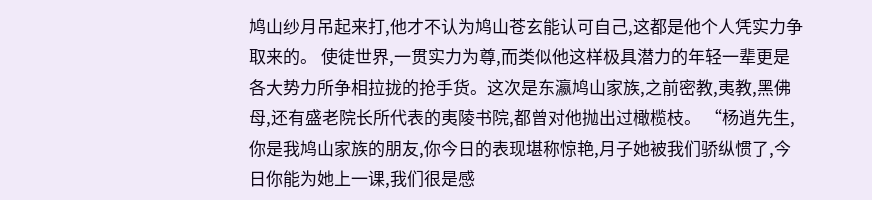鸠山纱月吊起来打,他才不认为鸠山苍玄能认可自己,这都是他个人凭实力争取来的。 使徒世界,一贯实力为尊,而类似他这样极具潜力的年轻一辈更是各大势力所争相拉拢的抢手货。这次是东瀛鸠山家族,之前密教,夷教,黑佛母,还有盛老院长所代表的夷陵书院,都曾对他抛出过橄榄枝。 “杨逍先生,你是我鸠山家族的朋友,你今日的表现堪称惊艳,月子她被我们骄纵惯了,今日你能为她上一课,我们很是感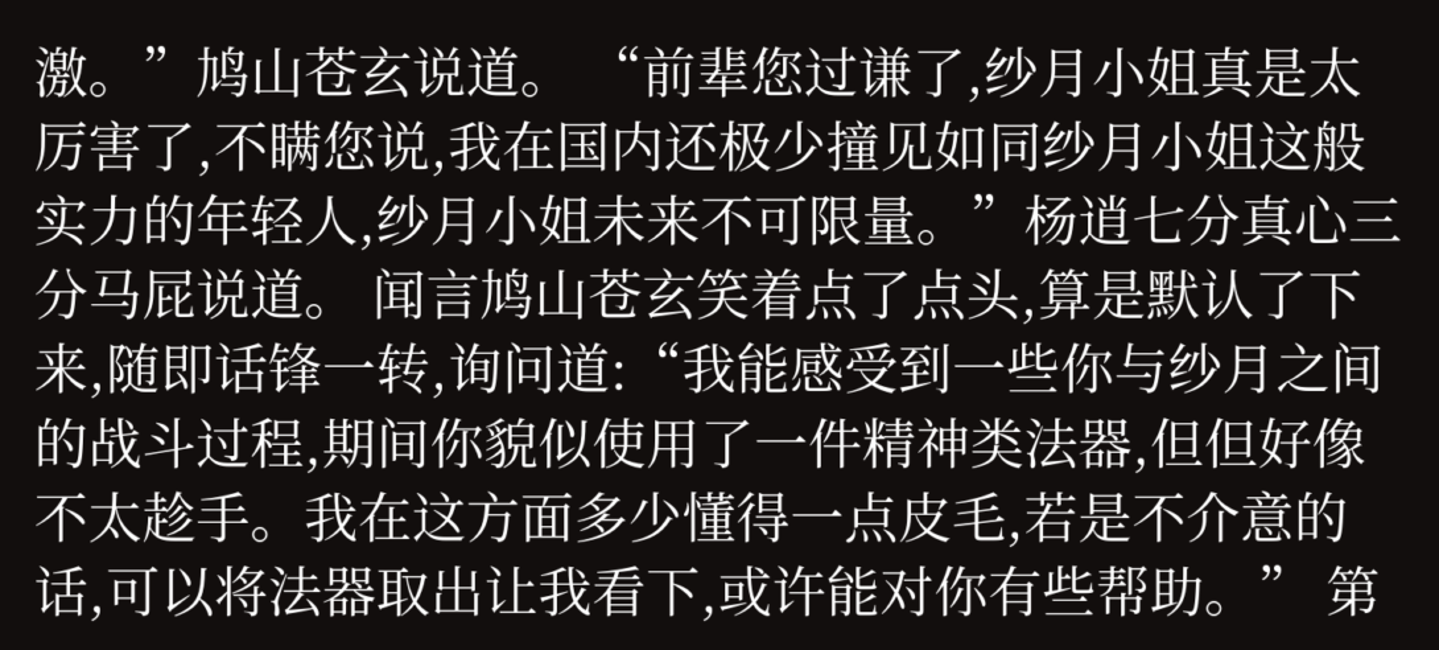激。”鸠山苍玄说道。 “前辈您过谦了,纱月小姐真是太厉害了,不瞒您说,我在国内还极少撞见如同纱月小姐这般实力的年轻人,纱月小姐未来不可限量。”杨逍七分真心三分马屁说道。 闻言鸠山苍玄笑着点了点头,算是默认了下来,随即话锋一转,询问道:“我能感受到一些你与纱月之间的战斗过程,期间你貌似使用了一件精神类法器,但但好像不太趁手。我在这方面多少懂得一点皮毛,若是不介意的话,可以将法器取出让我看下,或许能对你有些帮助。” 第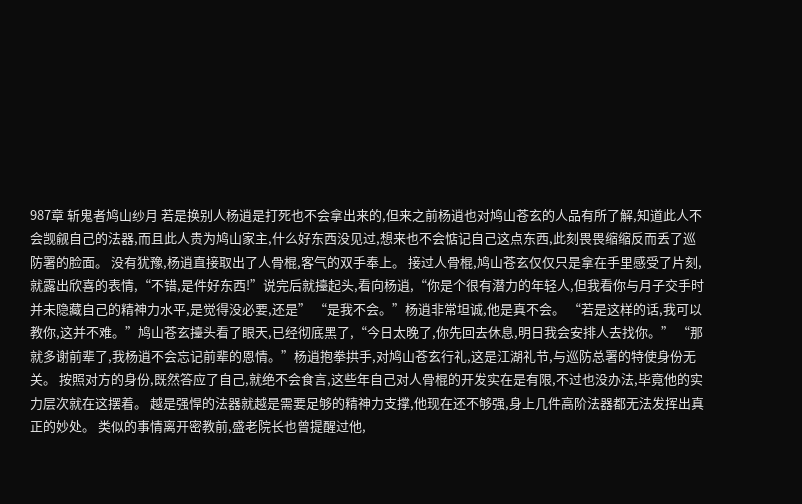987章 斩鬼者鸠山纱月 若是换别人杨逍是打死也不会拿出来的,但来之前杨逍也对鸠山苍玄的人品有所了解,知道此人不会觊觎自己的法器,而且此人贵为鸠山家主,什么好东西没见过,想来也不会惦记自己这点东西,此刻畏畏缩缩反而丢了巡防署的脸面。 没有犹豫,杨逍直接取出了人骨棍,客气的双手奉上。 接过人骨棍,鸠山苍玄仅仅只是拿在手里感受了片刻,就露出欣喜的表情,“不错,是件好东西!”说完后就擡起头,看向杨逍,“你是个很有潜力的年轻人,但我看你与月子交手时并未隐藏自己的精神力水平,是觉得没必要,还是” “是我不会。”杨逍非常坦诚,他是真不会。 “若是这样的话,我可以教你,这并不难。”鸠山苍玄擡头看了眼天,已经彻底黑了,“今日太晚了,你先回去休息,明日我会安排人去找你。” “那就多谢前辈了,我杨逍不会忘记前辈的恩情。”杨逍抱拳拱手,对鸠山苍玄行礼,这是江湖礼节,与巡防总署的特使身份无关。 按照对方的身份,既然答应了自己,就绝不会食言,这些年自己对人骨棍的开发实在是有限,不过也没办法,毕竟他的实力层次就在这摆着。 越是强悍的法器就越是需要足够的精神力支撑,他现在还不够强,身上几件高阶法器都无法发挥出真正的妙处。 类似的事情离开密教前,盛老院长也曾提醒过他,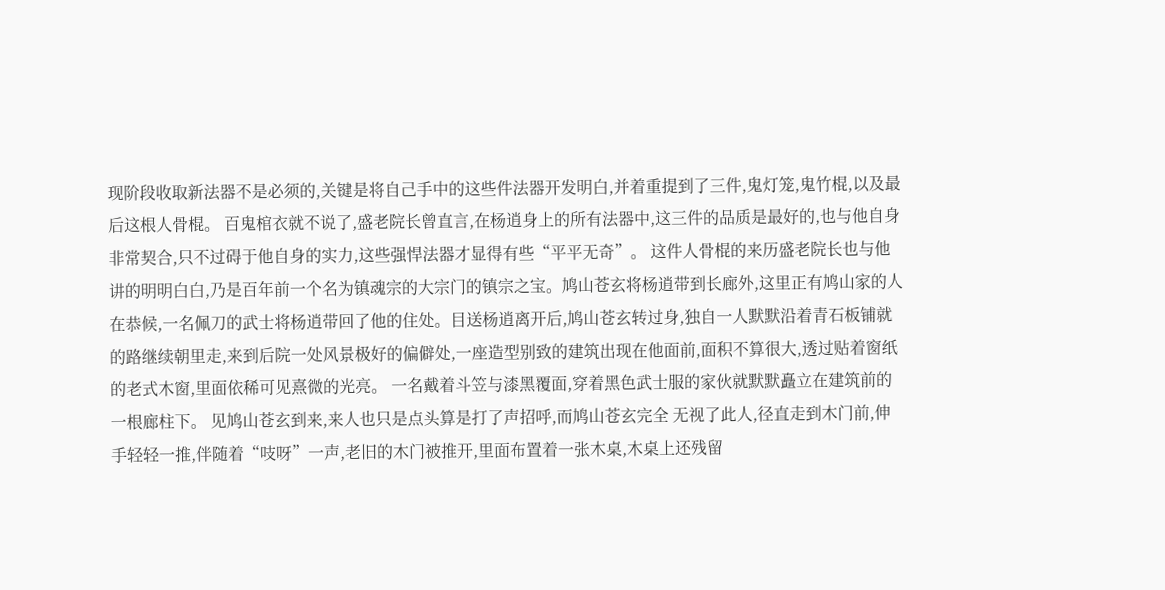现阶段收取新法器不是必须的,关键是将自己手中的这些件法器开发明白,并着重提到了三件,鬼灯笼,鬼竹棍,以及最后这根人骨棍。 百鬼棺衣就不说了,盛老院长曾直言,在杨逍身上的所有法器中,这三件的品质是最好的,也与他自身非常契合,只不过碍于他自身的实力,这些强悍法器才显得有些“平平无奇”。 这件人骨棍的来历盛老院长也与他讲的明明白白,乃是百年前一个名为镇魂宗的大宗门的镇宗之宝。鸠山苍玄将杨逍带到长廊外,这里正有鸠山家的人在恭候,一名佩刀的武士将杨逍带回了他的住处。目送杨逍离开后,鸠山苍玄转过身,独自一人默默沿着青石板铺就的路继续朝里走,来到后院一处风景极好的偏僻处,一座造型别致的建筑出现在他面前,面积不算很大,透过贴着窗纸的老式木窗,里面依稀可见熹微的光亮。 一名戴着斗笠与漆黑覆面,穿着黑色武士服的家伙就默默矗立在建筑前的一根廊柱下。 见鸠山苍玄到来,来人也只是点头算是打了声招呼,而鸠山苍玄完全 无视了此人,径直走到木门前,伸手轻轻一推,伴随着“吱呀”一声,老旧的木门被推开,里面布置着一张木桌,木桌上还残留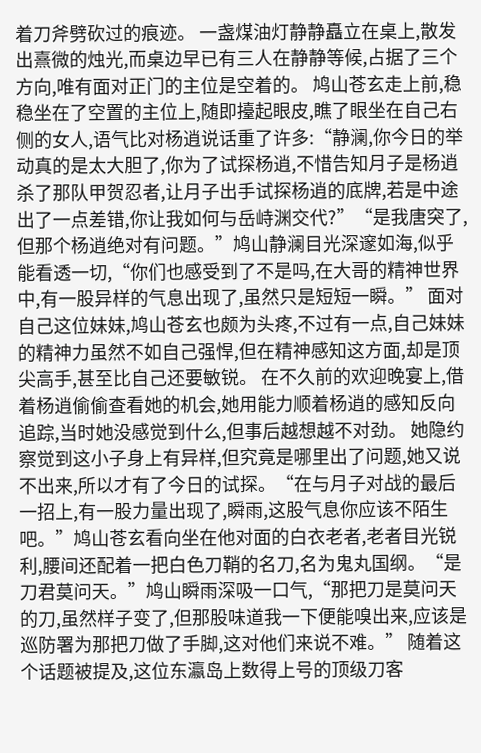着刀斧劈砍过的痕迹。 一盏煤油灯静静矗立在桌上,散发出熹微的烛光,而桌边早已有三人在静静等候,占据了三个方向,唯有面对正门的主位是空着的。 鸠山苍玄走上前,稳稳坐在了空置的主位上,随即擡起眼皮,瞧了眼坐在自己右侧的女人,语气比对杨逍说话重了许多:“静澜,你今日的举动真的是太大胆了,你为了试探杨逍,不惜告知月子是杨逍杀了那队甲贺忍者,让月子出手试探杨逍的底牌,若是中途出了一点差错,你让我如何与岳峙渊交代?”“是我唐突了,但那个杨逍绝对有问题。”鸠山静澜目光深邃如海,似乎能看透一切,“你们也感受到了不是吗,在大哥的精神世界中,有一股异样的气息出现了,虽然只是短短一瞬。” 面对自己这位妹妹,鸠山苍玄也颇为头疼,不过有一点,自己妹妹的精神力虽然不如自己强悍,但在精神感知这方面,却是顶尖高手,甚至比自己还要敏锐。 在不久前的欢迎晚宴上,借着杨逍偷偷查看她的机会,她用能力顺着杨逍的感知反向追踪,当时她没感觉到什么,但事后越想越不对劲。 她隐约察觉到这小子身上有异样,但究竟是哪里出了问题,她又说不出来,所以才有了今日的试探。“在与月子对战的最后一招上,有一股力量出现了,瞬雨,这股气息你应该不陌生吧。”鸠山苍玄看向坐在他对面的白衣老者,老者目光锐利,腰间还配着一把白色刀鞘的名刀,名为鬼丸国纲。“是刀君莫问天。”鸠山瞬雨深吸一口气,“那把刀是莫问天的刀,虽然样子变了,但那股味道我一下便能嗅出来,应该是巡防署为那把刀做了手脚,这对他们来说不难。” 随着这个话题被提及,这位东瀛岛上数得上号的顶级刀客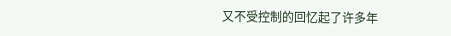又不受控制的回忆起了许多年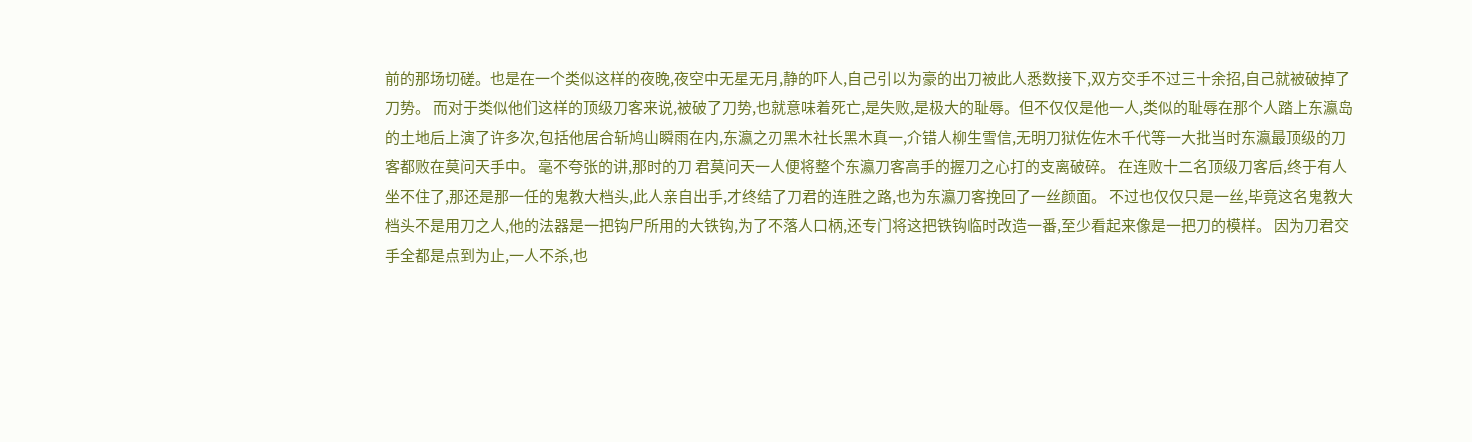前的那场切磋。也是在一个类似这样的夜晚,夜空中无星无月,静的吓人,自己引以为豪的出刀被此人悉数接下,双方交手不过三十余招,自己就被破掉了刀势。 而对于类似他们这样的顶级刀客来说,被破了刀势,也就意味着死亡,是失败,是极大的耻辱。但不仅仅是他一人,类似的耻辱在那个人踏上东瀛岛的土地后上演了许多次,包括他居合斩鸠山瞬雨在内,东瀛之刃黑木社长黑木真一,介错人柳生雪信,无明刀狱佐佐木千代等一大批当时东瀛最顶级的刀客都败在莫问天手中。 毫不夸张的讲,那时的刀 君莫问天一人便将整个东瀛刀客高手的握刀之心打的支离破碎。 在连败十二名顶级刀客后,终于有人坐不住了,那还是那一任的鬼教大档头,此人亲自出手,才终结了刀君的连胜之路,也为东瀛刀客挽回了一丝颜面。 不过也仅仅只是一丝,毕竟这名鬼教大档头不是用刀之人,他的法器是一把钩尸所用的大铁钩,为了不落人口柄,还专门将这把铁钩临时改造一番,至少看起来像是一把刀的模样。 因为刀君交手全都是点到为止,一人不杀,也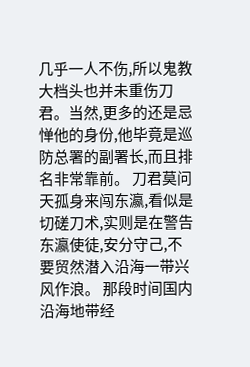几乎一人不伤,所以鬼教大档头也并未重伤刀君。当然,更多的还是忌惮他的身份,他毕竟是巡防总署的副署长,而且排名非常靠前。 刀君莫问天孤身来闯东瀛,看似是切磋刀术,实则是在警告东瀛使徒,安分守己,不要贸然潜入沿海一带兴风作浪。 那段时间国内沿海地带经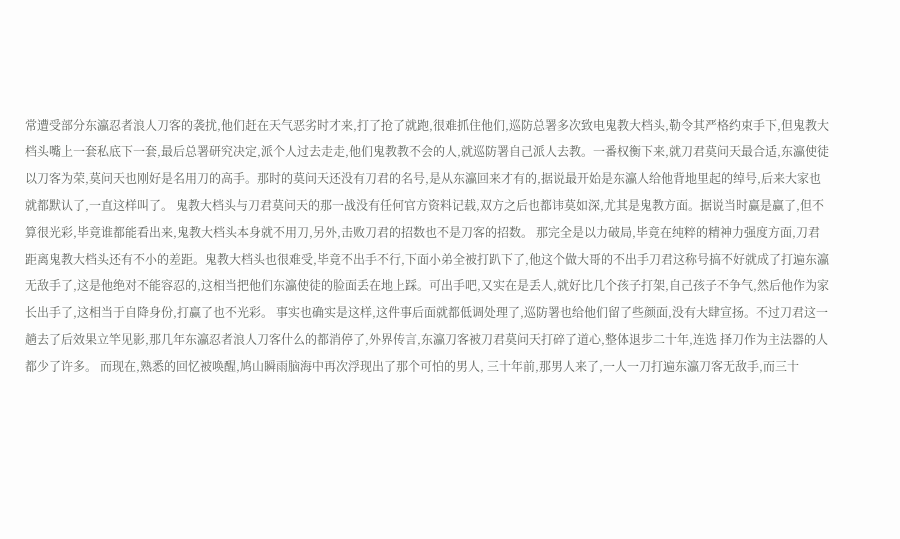常遭受部分东瀛忍者浪人刀客的袭扰,他们赶在天气恶劣时才来,打了抢了就跑,很难抓住他们,巡防总署多次致电鬼教大档头,勒令其严格约束手下,但鬼教大档头嘴上一套私底下一套,最后总署研究决定,派个人过去走走,他们鬼教教不会的人,就巡防署自己派人去教。一番权衡下来,就刀君莫问天最合适,东瀛使徒以刀客为荣,莫问天也刚好是名用刀的高手。那时的莫问天还没有刀君的名号,是从东瀛回来才有的,据说最开始是东瀛人给他背地里起的绰号,后来大家也就都默认了,一直这样叫了。 鬼教大档头与刀君莫问天的那一战没有任何官方资料记载,双方之后也都讳莫如深,尤其是鬼教方面。据说当时赢是赢了,但不算很光彩,毕竟谁都能看出来,鬼教大档头本身就不用刀,另外,击败刀君的招数也不是刀客的招数。 那完全是以力破局,毕竟在纯粹的精神力强度方面,刀君距离鬼教大档头还有不小的差距。鬼教大档头也很难受,毕竟不出手不行,下面小弟全被打趴下了,他这个做大哥的不出手刀君这称号搞不好就成了打遍东瀛无敌手了,这是他绝对不能容忍的,这相当把他们东瀛使徒的脸面丢在地上踩。可出手吧,又实在是丢人,就好比几个孩子打架,自己孩子不争气,然后他作为家长出手了,这相当于自降身份,打赢了也不光彩。 事实也确实是这样,这件事后面就都低调处理了,巡防署也给他们留了些颜面,没有大肆宣扬。不过刀君这一趟去了后效果立竿见影,那几年东瀛忍者浪人刀客什么的都消停了,外界传言,东瀛刀客被刀君莫问天打碎了道心,整体退步二十年,连选 择刀作为主法器的人都少了许多。 而现在,熟悉的回忆被唤醒,鸠山瞬雨脑海中再次浮现出了那个可怕的男人, 三十年前,那男人来了,一人一刀打遍东瀛刀客无敌手,而三十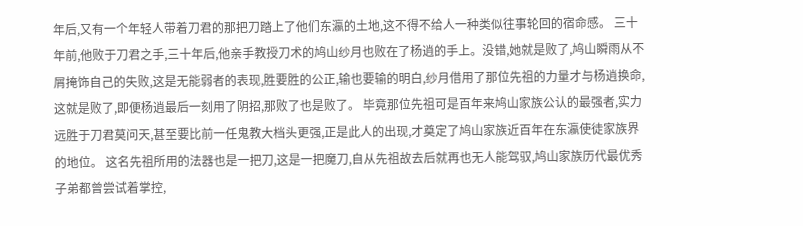年后,又有一个年轻人带着刀君的那把刀踏上了他们东瀛的土地,这不得不给人一种类似往事轮回的宿命感。 三十年前,他败于刀君之手,三十年后,他亲手教授刀术的鸠山纱月也败在了杨逍的手上。没错,她就是败了,鸠山瞬雨从不屑掩饰自己的失败,这是无能弱者的表现,胜要胜的公正,输也要输的明白,纱月借用了那位先祖的力量才与杨逍换命,这就是败了,即便杨逍最后一刻用了阴招,那败了也是败了。 毕竟那位先祖可是百年来鸠山家族公认的最强者,实力远胜于刀君莫问天,甚至要比前一任鬼教大档头更强,正是此人的出现,才奠定了鸠山家族近百年在东瀛使徒家族界的地位。 这名先祖所用的法器也是一把刀,这是一把魔刀,自从先祖故去后就再也无人能驾驭,鸠山家族历代最优秀子弟都曾尝试着掌控,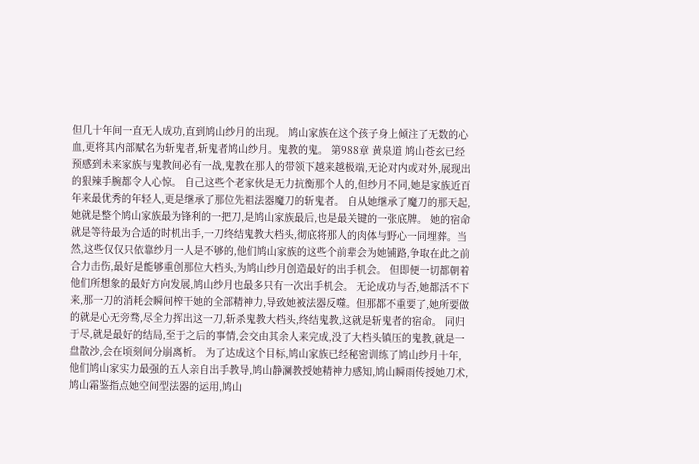但几十年间一直无人成功,直到鸠山纱月的出现。 鸠山家族在这个孩子身上倾注了无数的心血,更将其内部赋名为斩鬼者,斩鬼者鸠山纱月。鬼教的鬼。 第988章 黄泉道 鸠山苍玄已经预感到未来家族与鬼教间必有一战,鬼教在那人的带领下越来越极端,无论对内或对外,展现出的狠辣手腕都令人心惊。 自己这些个老家伙是无力抗衡那个人的,但纱月不同,她是家族近百年来最优秀的年轻人,更是继承了那位先祖法器魔刀的斩鬼者。 自从她继承了魔刀的那天起,她就是整个鸠山家族最为锋利的一把刀,是鸠山家族最后,也是最关键的一张底牌。 她的宿命就是等待最为合适的时机出手,一刀终结鬼教大档头,彻底将那人的肉体与野心一同埋葬。当然,这些仅仅只依靠纱月一人是不够的,他们鸠山家族的这些个前辈会为她铺路,争取在此之前合力击伤,最好是能够重创那位大档头,为鸠山纱月创造最好的出手机会。 但即便一切都朝着他们所想象的最好方向发展,鸠山纱月也最多只有一次出手机会。 无论成功与否,她都活不下来,那一刀的消耗会瞬间榨干她的全部精神力,导致她被法器反噬。但那都不重要了,她所要做的就是心无旁骛,尽全力挥出这一刀,斩杀鬼教大档头,终结鬼教,这就是斩鬼者的宿命。 同归于尽,就是最好的结局,至于之后的事情,会交由其余人来完成,没了大档头镇压的鬼教,就是一盘散沙,会在顷刻间分崩离析。 为了达成这个目标,鸠山家族已经秘密训练了鸠山纱月十年,他们鸠山家实力最强的五人亲自出手教导,鸠山静澜教授她精神力感知,鸠山瞬雨传授她刀术,鸠山霜鉴指点她空间型法器的运用,鸠山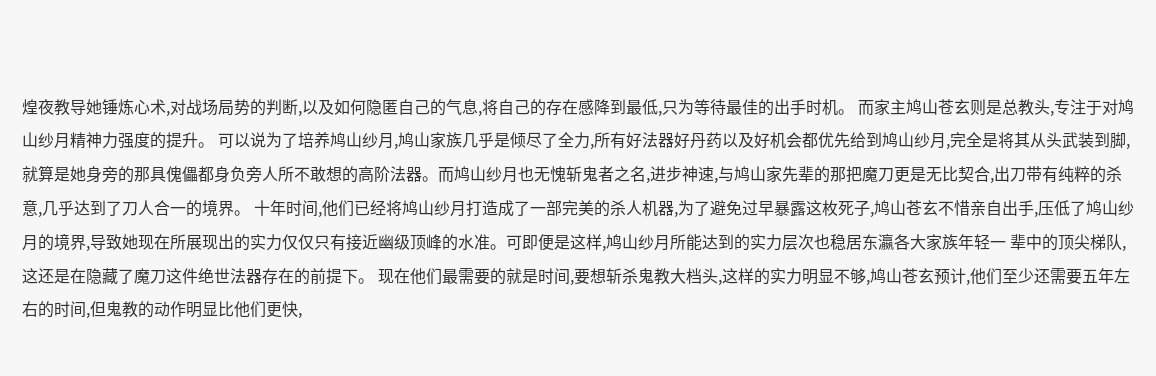煌夜教导她锤炼心术,对战场局势的判断,以及如何隐匿自己的气息,将自己的存在感降到最低,只为等待最佳的出手时机。 而家主鸠山苍玄则是总教头,专注于对鸠山纱月精神力强度的提升。 可以说为了培养鸠山纱月,鸠山家族几乎是倾尽了全力,所有好法器好丹药以及好机会都优先给到鸠山纱月,完全是将其从头武装到脚,就算是她身旁的那具傀儡都身负旁人所不敢想的高阶法器。而鸠山纱月也无愧斩鬼者之名,进步神速,与鸠山家先辈的那把魔刀更是无比契合,出刀带有纯粹的杀意,几乎达到了刀人合一的境界。 十年时间,他们已经将鸠山纱月打造成了一部完美的杀人机器,为了避免过早暴露这枚死子,鸠山苍玄不惜亲自出手,压低了鸠山纱月的境界,导致她现在所展现出的实力仅仅只有接近幽级顶峰的水准。可即便是这样,鸠山纱月所能达到的实力层次也稳居东瀛各大家族年轻一 辈中的顶尖梯队,这还是在隐藏了魔刀这件绝世法器存在的前提下。 现在他们最需要的就是时间,要想斩杀鬼教大档头,这样的实力明显不够,鸠山苍玄预计,他们至少还需要五年左右的时间,但鬼教的动作明显比他们更快,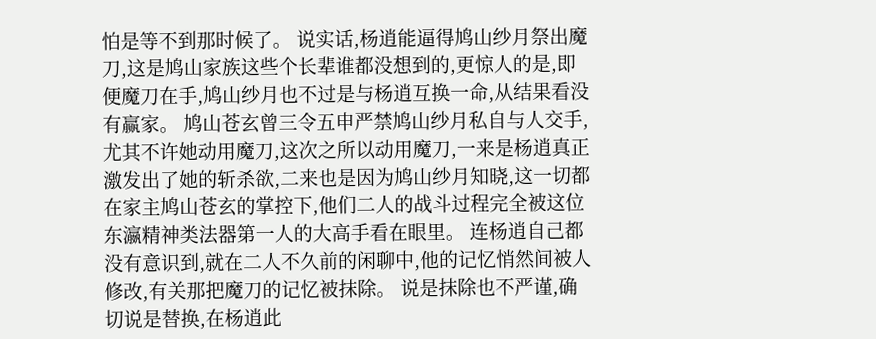怕是等不到那时候了。 说实话,杨逍能逼得鸠山纱月祭出魔刀,这是鸠山家族这些个长辈谁都没想到的,更惊人的是,即便魔刀在手,鸠山纱月也不过是与杨逍互换一命,从结果看没有赢家。 鸠山苍玄曾三令五申严禁鸠山纱月私自与人交手,尤其不许她动用魔刀,这次之所以动用魔刀,一来是杨逍真正激发出了她的斩杀欲,二来也是因为鸠山纱月知晓,这一切都在家主鸠山苍玄的掌控下,他们二人的战斗过程完全被这位东瀛精神类法器第一人的大高手看在眼里。 连杨逍自己都没有意识到,就在二人不久前的闲聊中,他的记忆悄然间被人修改,有关那把魔刀的记忆被抹除。 说是抹除也不严谨,确切说是替换,在杨逍此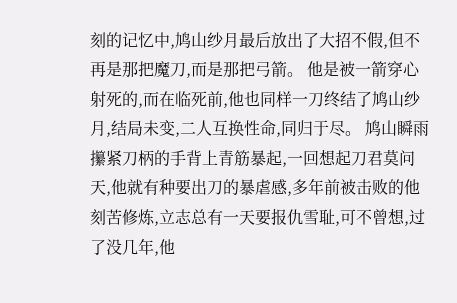刻的记忆中,鸠山纱月最后放出了大招不假,但不再是那把魔刀,而是那把弓箭。 他是被一箭穿心射死的,而在临死前,他也同样一刀终结了鸠山纱月,结局未变,二人互换性命,同归于尽。 鸠山瞬雨攥紧刀柄的手背上青筋暴起,一回想起刀君莫问天,他就有种要出刀的暴虐感,多年前被击败的他刻苦修炼,立志总有一天要报仇雪耻,可不曾想,过了没几年,他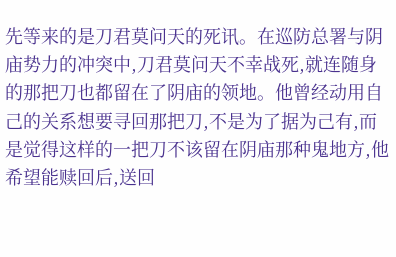先等来的是刀君莫问天的死讯。在巡防总署与阴庙势力的冲突中,刀君莫问天不幸战死,就连随身的那把刀也都留在了阴庙的领地。他曾经动用自己的关系想要寻回那把刀,不是为了据为己有,而是觉得这样的一把刀不该留在阴庙那种鬼地方,他希望能赎回后,送回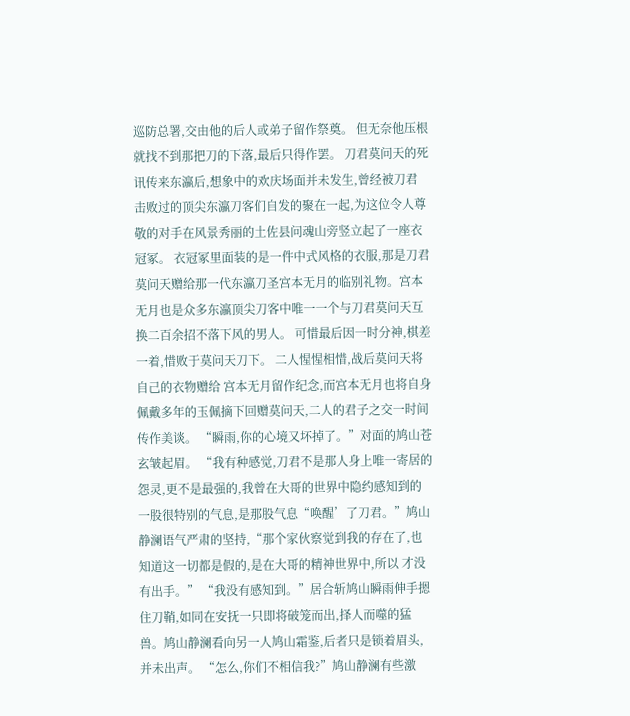巡防总署,交由他的后人或弟子留作祭奠。 但无奈他压根就找不到那把刀的下落,最后只得作罢。 刀君莫问天的死讯传来东瀛后,想象中的欢庆场面并未发生,曾经被刀君击败过的顶尖东瀛刀客们自发的聚在一起,为这位令人尊敬的对手在风景秀丽的土佐县问魂山旁竖立起了一座衣冠冢。 衣冠冢里面装的是一件中式风格的衣服,那是刀君莫问天赠给那一代东瀛刀圣宫本无月的临别礼物。宫本无月也是众多东瀛顶尖刀客中唯一一个与刀君莫问天互换二百余招不落下风的男人。 可惜最后因一时分神,棋差一着,惜败于莫问天刀下。 二人惺惺相惜,战后莫问天将自己的衣物赠给 宫本无月留作纪念,而宫本无月也将自身佩戴多年的玉佩摘下回赠莫问天,二人的君子之交一时间传作美谈。 “瞬雨,你的心境又坏掉了。”对面的鸠山苍玄皱起眉。 “我有种感觉,刀君不是那人身上唯一寄居的怨灵,更不是最强的,我曾在大哥的世界中隐约感知到的一股很特别的气息,是那股气息“唤醒’了刀君。”鸠山静澜语气严肃的坚持,“那个家伙察觉到我的存在了,也知道这一切都是假的,是在大哥的精神世界中,所以 才没有出手。” “我没有感知到。”居合斩鸠山瞬雨伸手摁住刀鞘,如同在安抚一只即将破笼而出,择人而噬的猛兽。鸠山静澜看向另一人鸠山霜鉴,后者只是锁着眉头,并未出声。 “怎么,你们不相信我?”鸠山静澜有些激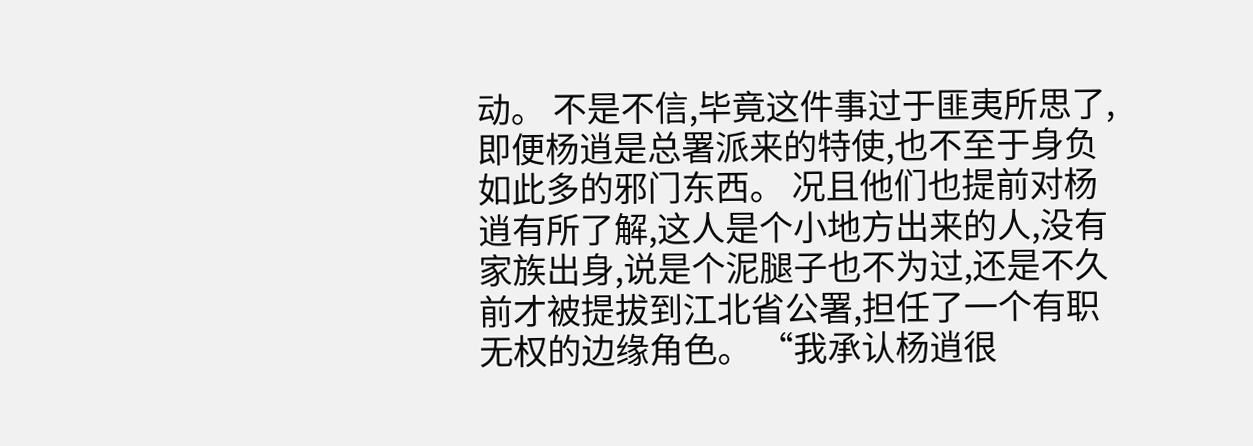动。 不是不信,毕竟这件事过于匪夷所思了,即便杨逍是总署派来的特使,也不至于身负如此多的邪门东西。 况且他们也提前对杨逍有所了解,这人是个小地方出来的人,没有家族出身,说是个泥腿子也不为过,还是不久前才被提拔到江北省公署,担任了一个有职无权的边缘角色。 “我承认杨逍很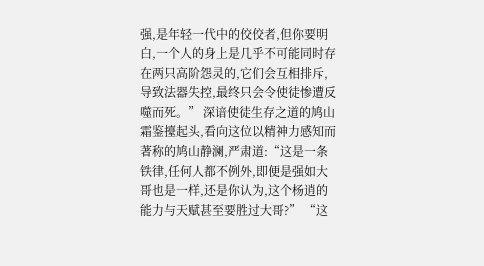强,是年轻一代中的佼佼者,但你要明白,一个人的身上是几乎不可能同时存在两只高阶怨灵的,它们会互相排斥,导致法器失控,最终只会令使徒惨遭反噬而死。” 深谙使徒生存之道的鸠山霜鉴擡起头,看向这位以精神力感知而著称的鸠山静澜,严肃道:“这是一条铁律,任何人都不例外,即便是强如大哥也是一样,还是你认为,这个杨逍的能力与天赋甚至要胜过大哥?” “这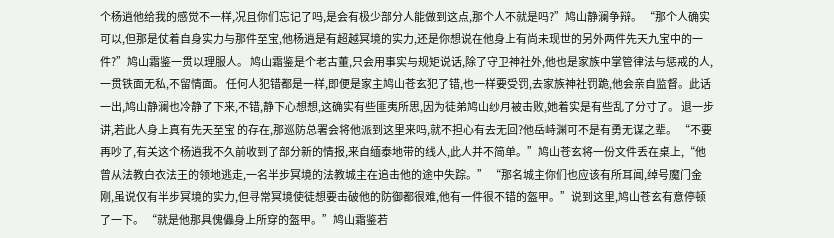个杨逍他给我的感觉不一样,况且你们忘记了吗,是会有极少部分人能做到这点,那个人不就是吗?”鸠山静澜争辩。 “那个人确实可以,但那是仗着自身实力与那件至宝,他杨逍是有超越冥境的实力,还是你想说在他身上有尚未现世的另外两件先天九宝中的一件?”鸠山霜鉴一贯以理服人。 鸠山霜鉴是个老古董,只会用事实与规矩说话,除了守卫神社外,他也是家族中掌管律法与惩戒的人,一贯铁面无私,不留情面。 任何人犯错都是一样,即便是家主鸠山苍玄犯了错,也一样要受罚,去家族神社罚跪,他会亲自监督。此话一出,鸠山静澜也冷静了下来,不错,静下心想想,这确实有些匪夷所思,因为徒弟鸠山纱月被击败,她着实是有些乱了分寸了。 退一步讲,若此人身上真有先天至宝 的存在,那巡防总署会将他派到这里来吗,就不担心有去无回?他岳峙渊可不是有勇无谋之辈。 “不要再吵了,有关这个杨逍我不久前收到了部分新的情报,来自缅泰地带的线人,此人并不简单。”鸠山苍玄将一份文件丢在桌上,“他曾从法教白衣法王的领地逃走,一名半步冥境的法教城主在追击他的途中失踪。” “那名城主你们也应该有所耳闻,绰号魔门金刚,虽说仅有半步冥境的实力,但寻常冥境使徒想要击破他的防御都很难,他有一件很不错的盔甲。”说到这里,鸠山苍玄有意停顿了一下。 “就是他那具傀儡身上所穿的盔甲。”鸠山霜鉴若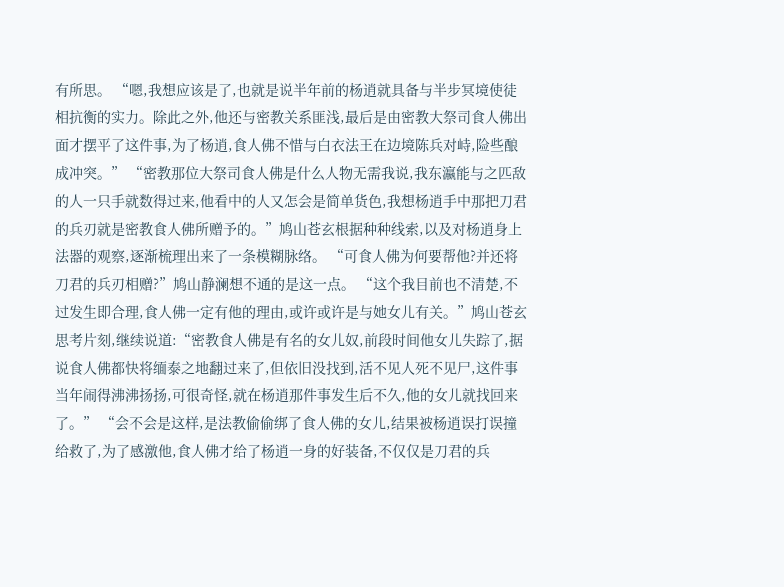有所思。 “嗯,我想应该是了,也就是说半年前的杨逍就具备与半步冥境使徒相抗衡的实力。除此之外,他还与密教关系匪浅,最后是由密教大祭司食人佛出面才摆平了这件事,为了杨逍,食人佛不惜与白衣法王在边境陈兵对峙,险些酿成冲突。” “密教那位大祭司食人佛是什么人物无需我说,我东瀛能与之匹敌的人一只手就数得过来,他看中的人又怎会是简单货色,我想杨逍手中那把刀君的兵刃就是密教食人佛所赠予的。”鸠山苍玄根据种种线索,以及对杨逍身上法器的观察,逐渐梳理出来了一条模糊脉络。 “可食人佛为何要帮他?并还将刀君的兵刃相赠?”鸠山静澜想不通的是这一点。 “这个我目前也不清楚,不过发生即合理,食人佛一定有他的理由,或许或许是与她女儿有关。”鸠山苍玄思考片刻,继续说道:“密教食人佛是有名的女儿奴,前段时间他女儿失踪了,据说食人佛都快将缅泰之地翻过来了,但依旧没找到,活不见人死不见尸,这件事当年闹得沸沸扬扬,可很奇怪,就在杨逍那件事发生后不久,他的女儿就找回来了。” “会不会是这样,是法教偷偷绑了食人佛的女儿,结果被杨逍误打误撞给救了,为了感激他,食人佛才给了杨逍一身的好装备,不仅仅是刀君的兵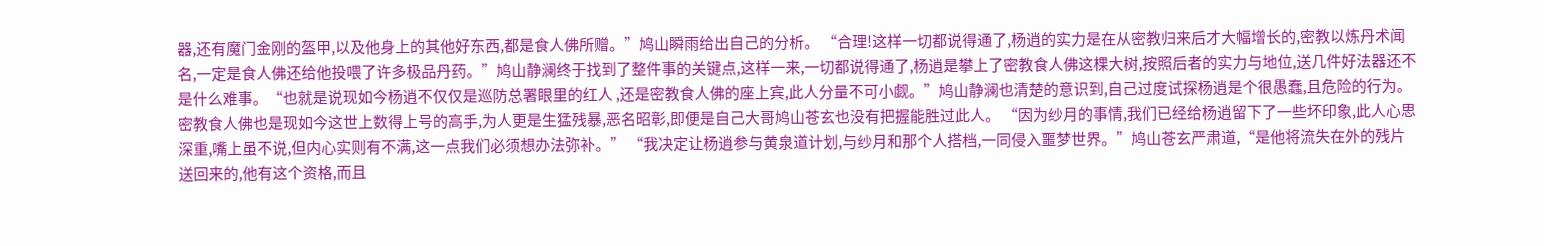器,还有魔门金刚的盔甲,以及他身上的其他好东西,都是食人佛所赠。”鸠山瞬雨给出自己的分析。 “合理!这样一切都说得通了,杨逍的实力是在从密教归来后才大幅增长的,密教以炼丹术闻名,一定是食人佛还给他投喂了许多极品丹药。”鸠山静澜终于找到了整件事的关键点,这样一来,一切都说得通了,杨逍是攀上了密教食人佛这棵大树,按照后者的实力与地位,送几件好法器还不是什么难事。“也就是说现如今杨逍不仅仅是巡防总署眼里的红人 ,还是密教食人佛的座上宾,此人分量不可小觑。”鸠山静澜也清楚的意识到,自己过度试探杨逍是个很愚蠢,且危险的行为。 密教食人佛也是现如今这世上数得上号的高手,为人更是生猛残暴,恶名昭彰,即便是自己大哥鸠山苍玄也没有把握能胜过此人。 “因为纱月的事情,我们已经给杨逍留下了一些坏印象,此人心思深重,嘴上虽不说,但内心实则有不满,这一点我们必须想办法弥补。” “我决定让杨逍参与黄泉道计划,与纱月和那个人搭档,一同侵入噩梦世界。”鸠山苍玄严肃道,“是他将流失在外的残片送回来的,他有这个资格,而且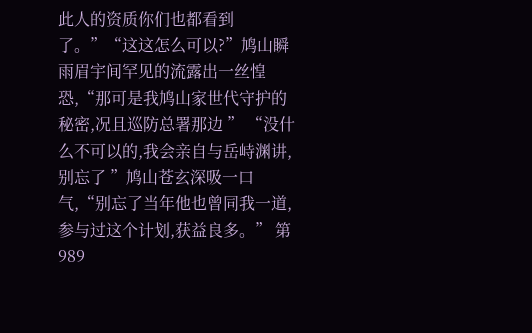此人的资质你们也都看到了。”“这这怎么可以?”鸠山瞬雨眉宇间罕见的流露出一丝惶恐,“那可是我鸠山家世代守护的秘密,况且巡防总署那边 ” “没什么不可以的,我会亲自与岳峙渊讲,别忘了 ”鸠山苍玄深吸一口气,“别忘了当年他也曾同我一道,参与过这个计划,获益良多。” 第989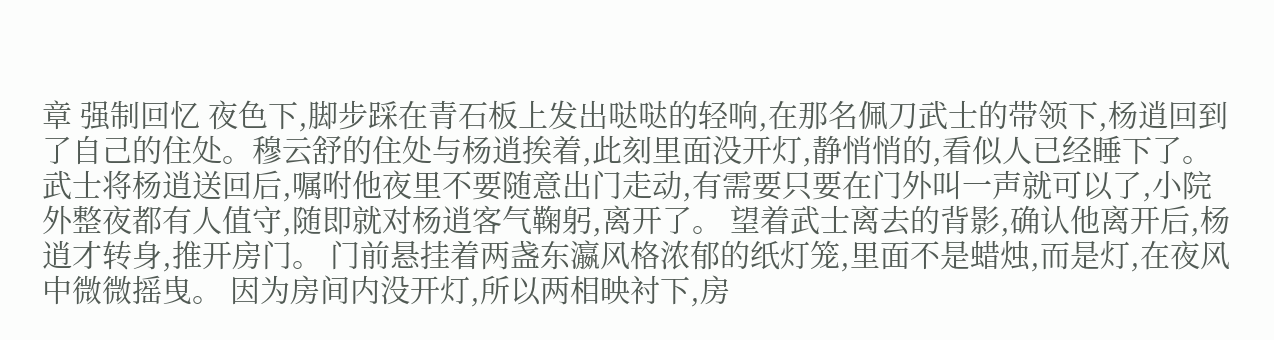章 强制回忆 夜色下,脚步踩在青石板上发出哒哒的轻响,在那名佩刀武士的带领下,杨逍回到了自己的住处。穆云舒的住处与杨逍挨着,此刻里面没开灯,静悄悄的,看似人已经睡下了。 武士将杨逍送回后,嘱咐他夜里不要随意出门走动,有需要只要在门外叫一声就可以了,小院外整夜都有人值守,随即就对杨逍客气鞠躬,离开了。 望着武士离去的背影,确认他离开后,杨逍才转身,推开房门。 门前悬挂着两盏东瀛风格浓郁的纸灯笼,里面不是蜡烛,而是灯,在夜风中微微摇曳。 因为房间内没开灯,所以两相映衬下,房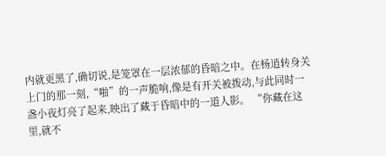内就更黑了,确切说,是笼罩在一层浓郁的昏暗之中。在杨逍转身关上门的那一刻,“啪”的一声脆响,像是有开关被拨动,与此同时一盏小夜灯亮了起来,映出了藏于昏暗中的一道人影。 “你藏在这里,就不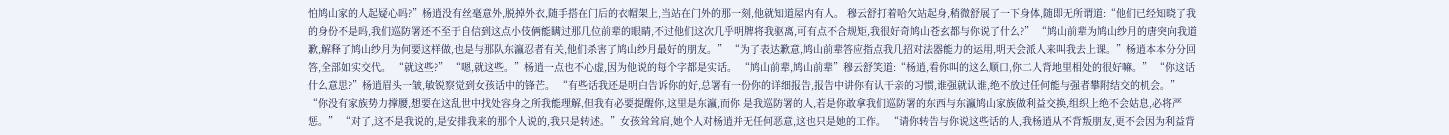怕鸠山家的人起疑心吗?”杨逍没有丝毫意外,脱掉外衣,随手搭在门后的衣帽架上,当站在门外的那一刻,他就知道屋内有人。 穆云舒打着哈欠站起身,稍微舒展了一下身体,随即无所谓道:“他们已经知晓了我的身份不是吗,我们巡防署还不至于自信到这点小伎俩能瞒过那几位前辈的眼睛,不过他们这次几乎明牌将我驱离,可有点不合规矩,我很好奇鸠山苍玄都与你说了什么?” “鸠山前辈为鸠山纱月的唐突向我道歉,解释了鸠山纱月为何要这样做,也是与那队东瀛忍者有关,他们杀害了鸠山纱月最好的朋友。” “为了表达歉意,鸠山前辈答应指点我几招对法器能力的运用,明天会派人来叫我去上课。”杨逍本本分分回答,全部如实交代。 “就这些?” “嗯,就这些。”杨逍一点也不心虚,因为他说的每个字都是实话。 “鸠山前辈,鸠山前辈”穆云舒笑道:“杨逍,看你叫的这么顺口,你二人背地里相处的很好嘛。” “你这话什么意思?”杨逍眉头一皱,敏锐察觉到女孩话中的锋芒。 “有些话我还是明白告诉你的好,总署有一份你的详细报告,报告中讲你有认干亲的习惯,谁强就认谁,绝不放过任何能与强者攀附结交的机会。” “你没有家族势力撑腰,想要在这乱世中找处容身之所我能理解,但我有必要提醒你,这里是东瀛,而你 是我巡防署的人,若是你敢拿我们巡防署的东西与东瀛鸠山家族做利益交换,组织上绝不会姑息,必将严惩。” “对了,这不是我说的,是安排我来的那个人说的,我只是转述。”女孩耸耸肩,她个人对杨逍并无任何恶意,这也只是她的工作。 “请你转告与你说这些话的人,我杨逍从不背叛朋友,更不会因为利益背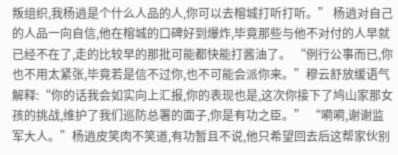叛组织,我杨逍是个什么人品的人,你可以去榕城打听打听。” 杨逍对自己的人品一向自信,他在榕城的口碑好到爆炸,毕竟那些与他不对付的人早就已经不在了,走的比较早的那批可能都快能打酱油了。 “例行公事而已,你也不用太紧张,毕竟若是信不过你,也不可能会派你来。”穆云舒放缓语气解释:“你的话我会如实向上汇报,你的表现也是,这次你接下了鸠山家那女孩的挑战,维护了我们巡防总署的面子,你是有功之臣。” “嗬嗬,谢谢监军大人。”杨逍皮笑肉不笑道,有功暂且不说,他只希望回去后这帮家伙别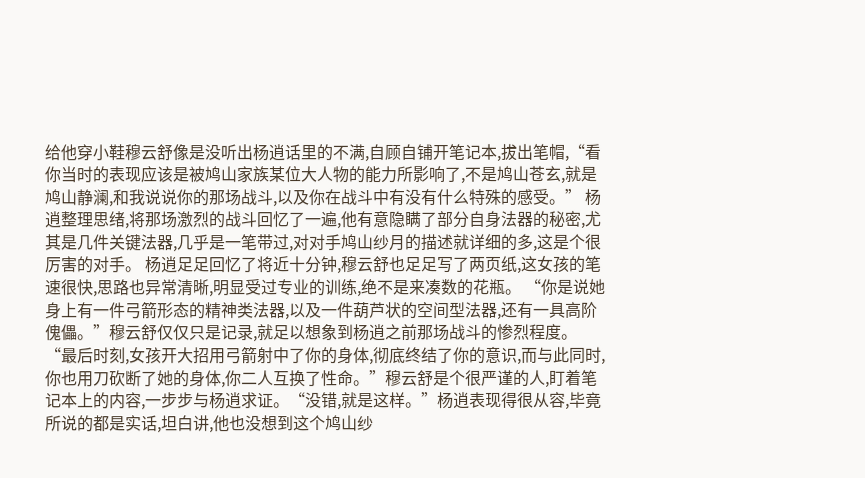给他穿小鞋穆云舒像是没听出杨逍话里的不满,自顾自铺开笔记本,拔出笔帽,“看你当时的表现应该是被鸠山家族某位大人物的能力所影响了,不是鸠山苍玄,就是鸠山静澜,和我说说你的那场战斗,以及你在战斗中有没有什么特殊的感受。” 杨逍整理思绪,将那场激烈的战斗回忆了一遍,他有意隐瞒了部分自身法器的秘密,尤其是几件关键法器,几乎是一笔带过,对对手鸠山纱月的描述就详细的多,这是个很厉害的对手。 杨逍足足回忆了将近十分钟,穆云舒也足足写了两页纸,这女孩的笔速很快,思路也异常清晰,明显受过专业的训练,绝不是来凑数的花瓶。 “你是说她身上有一件弓箭形态的精神类法器,以及一件葫芦状的空间型法器,还有一具高阶傀儡。”穆云舒仅仅只是记录,就足以想象到杨逍之前那场战斗的惨烈程度。 “最后时刻,女孩开大招用弓箭射中了你的身体,彻底终结了你的意识,而与此同时,你也用刀砍断了她的身体,你二人互换了性命。”穆云舒是个很严谨的人,盯着笔记本上的内容,一步步与杨逍求证。“没错,就是这样。”杨逍表现得很从容,毕竟所说的都是实话,坦白讲,他也没想到这个鸠山纱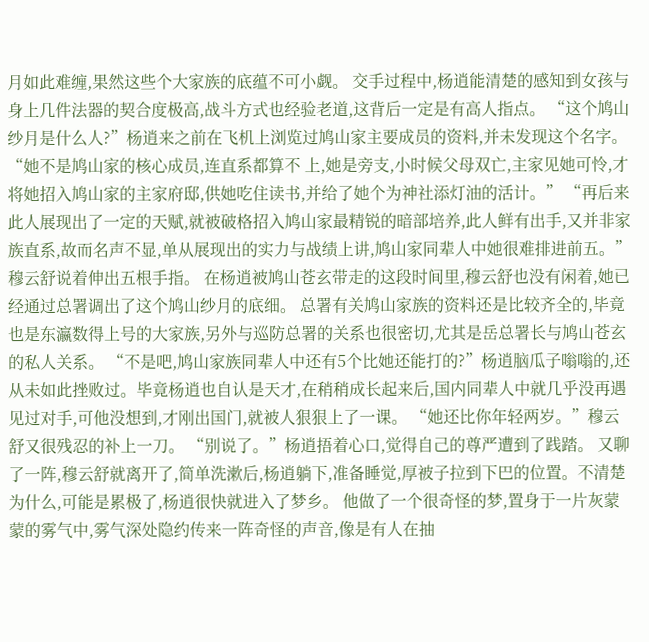月如此难缠,果然这些个大家族的底蕴不可小觑。 交手过程中,杨逍能清楚的感知到女孩与身上几件法器的契合度极高,战斗方式也经验老道,这背后一定是有高人指点。 “这个鸠山纱月是什么人?”杨逍来之前在飞机上浏览过鸠山家主要成员的资料,并未发现这个名字。“她不是鸠山家的核心成员,连直系都算不 上,她是旁支,小时候父母双亡,主家见她可怜,才将她招入鸠山家的主家府邸,供她吃住读书,并给了她个为神社添灯油的活计。” “再后来此人展现出了一定的天赋,就被破格招入鸠山家最精锐的暗部培养,此人鲜有出手,又并非家族直系,故而名声不显,单从展现出的实力与战绩上讲,鸠山家同辈人中她很难排进前五。”穆云舒说着伸出五根手指。 在杨逍被鸠山苍玄带走的这段时间里,穆云舒也没有闲着,她已经通过总署调出了这个鸠山纱月的底细。 总署有关鸠山家族的资料还是比较齐全的,毕竟也是东瀛数得上号的大家族,另外与巡防总署的关系也很密切,尤其是岳总署长与鸠山苍玄的私人关系。 “不是吧,鸠山家族同辈人中还有5个比她还能打的?”杨逍脑瓜子嗡嗡的,还从未如此挫败过。毕竟杨逍也自认是天才,在稍稍成长起来后,国内同辈人中就几乎没再遇见过对手,可他没想到,才刚出国门,就被人狠狠上了一课。 “她还比你年轻两岁。”穆云舒又很残忍的补上一刀。 “别说了。”杨逍捂着心口,觉得自己的尊严遭到了践踏。 又聊了一阵,穆云舒就离开了,简单洗漱后,杨逍躺下,准备睡觉,厚被子拉到下巴的位置。不清楚为什么,可能是累极了,杨逍很快就进入了梦乡。 他做了一个很奇怪的梦,置身于一片灰蒙蒙的雾气中,雾气深处隐约传来一阵奇怪的声音,像是有人在抽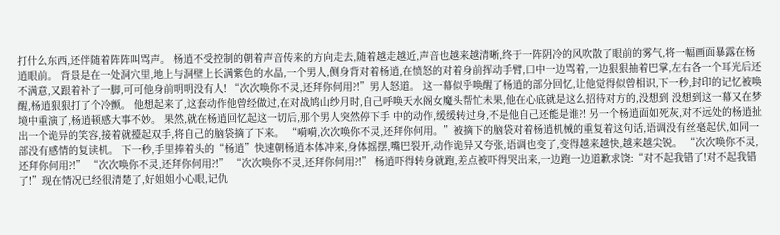打什么东西,还伴随着阵阵叫骂声。 杨逍不受控制的朝着声音传来的方向走去,随着越走越近,声音也越来越清晰,终于一阵阴冷的风吹散了眼前的雾气,将一幅画面暴露在杨逍眼前。 背景是在一处洞穴里,地上与洞壁上长满紫色的水晶,一个男人,侧身背对着杨逍,在愤怒的对着身前挥动手臂,口中一边骂着,一边狠狠抽着巴掌,左右各一个耳光后还不满意,又跟着补了一脚,可可他身前明明没有人! “次次唤你不灵,还拜你何用?!”男人怒道。 这一幕似乎唤醒了杨逍的部分回忆,让他觉得似曾相识,下一秒,封印的记忆被唤醒,杨逍狠狠打了个冷颤。 他想起来了,这套动作他曾经做过,在对战鸠山纱月时,自己呼唤天水阁女魔头帮忙未果,他在心底就是这么招待对方的,没想到 没想到这一幕又在梦境中重演了,杨逍顿感大事不妙。 果然,就在杨逍回忆起这一切后,那个男人突然停下手 中的动作,缓缓转过身,不是他自己还能是谁?! 另一个杨逍面如死灰,对不远处的杨逍扯出一个诡异的笑容,接着就擡起双手,将自己的脑袋摘了下来。 “嗬嗬,次次唤你不灵,还拜你何用。”被摘下的脑袋对着杨逍机械的重复着这句话,语调没有丝毫起伏,如同一部没有感情的复读机。 下一秒,手里捧着头的“杨逍”快速朝杨逍本体冲来,身体摇摆,嘴巴裂开,动作诡异又夸张,语调也变了,变得越来越快,越来越尖锐。 “次次唤你不灵,还拜你何用?!” “次次唤你不灵,还拜你何用?!” “次次唤你不灵,还拜你何用?!” 杨逍吓得转身就跑,差点被吓得哭出来,一边跑一边道歉求饶:“对不起我错了!对不起我错了!”现在情况已经很清楚了,好姐姐小心眼,记仇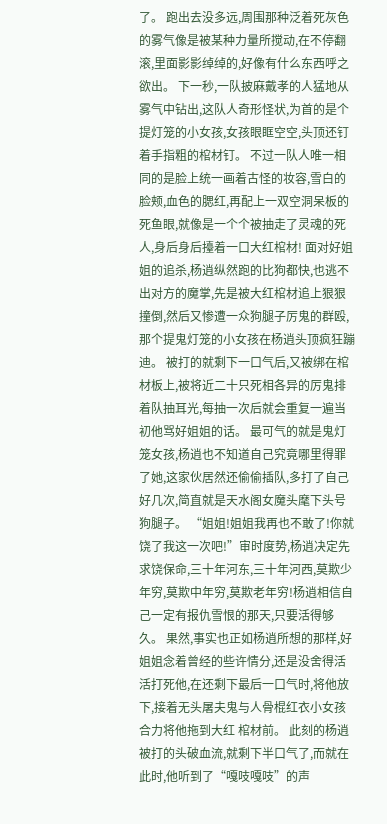了。 跑出去没多远,周围那种泛着死灰色的雾气像是被某种力量所搅动,在不停翻滚,里面影影绰绰的,好像有什么东西呼之欲出。 下一秒,一队披麻戴孝的人猛地从雾气中钻出,这队人奇形怪状,为首的是个提灯笼的小女孩,女孩眼眶空空,头顶还钉着手指粗的棺材钉。 不过一队人唯一相同的是脸上统一画着古怪的妆容,雪白的脸颊,血色的腮红,再配上一双空洞呆板的死鱼眼,就像是一个个被抽走了灵魂的死人,身后身后擡着一口大红棺材! 面对好姐姐的追杀,杨逍纵然跑的比狗都快,也逃不出对方的魔掌,先是被大红棺材追上狠狠撞倒,然后又惨遭一众狗腿子厉鬼的群殴,那个提鬼灯笼的小女孩在杨逍头顶疯狂蹦迪。 被打的就剩下一口气后,又被绑在棺材板上,被将近二十只死相各异的厉鬼排着队抽耳光,每抽一次后就会重复一遍当初他骂好姐姐的话。 最可气的就是鬼灯笼女孩,杨逍也不知道自己究竟哪里得罪了她,这家伙居然还偷偷插队,多打了自己好几次,简直就是天水阁女魔头麾下头号狗腿子。 “姐姐!姐姐我再也不敢了!你就饶了我这一次吧!”审时度势,杨逍决定先求饶保命,三十年河东,三十年河西,莫欺少年穷,莫欺中年穷,莫欺老年穷!杨逍相信自己一定有报仇雪恨的那天,只要活得够久。 果然,事实也正如杨逍所想的那样,好姐姐念着曾经的些许情分,还是没舍得活活打死他,在还剩下最后一口气时,将他放下,接着无头屠夫鬼与人骨棍红衣小女孩合力将他拖到大红 棺材前。 此刻的杨逍被打的头破血流,就剩下半口气了,而就在此时,他听到了“嘎吱嘎吱”的声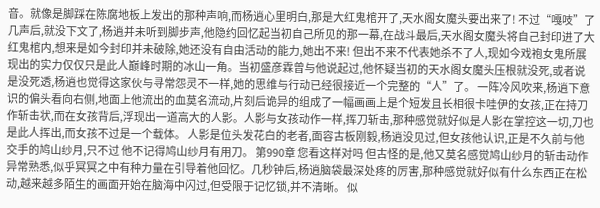音。就像是脚踩在陈腐地板上发出的那种声响,而杨逍心里明白,那是大红鬼棺开了,天水阁女魔头要出来了! 不过“嘎吱”了几声后,就没下文了,杨逍并未听到脚步声,他隐约回忆起当初自己所见的那一幕,在战斗最后,天水阁女魔头将自己封印进了大红鬼棺内,想来是如今封印并未破除,她还没有自由活动的能力,她出不来! 但出不来不代表她杀不了人,现如今戏袍女鬼所展现出的实力仅仅只是此人巅峰时期的冰山一角。当初盛彦霖曾与他说起过,他怀疑当初的天水阁女魔头压根就没死,或者说是没死透,杨逍也觉得这家伙与寻常怨灵不一样,她的思维与行动已经很接近一个完整的“人”了。 一阵冷风吹来,杨逍下意识的偏头看向右侧,地面上他流出的血莫名流动,片刻后诡异的组成了一幅画画上是个短发且长相很卡哇伊的女孩,正在持刀作斩击状,而在女孩背后,浮现出一道高大的人影。人影与女孩动作一样,挥刀斩击,那种感觉就好似是人影在掌控这一切,刀也是此人挥出,而女孩不过是一个载体。 人影是位头发花白的老者,面容古板刚毅,杨逍没见过,但女孩他认识,正是不久前与他交手的鸠山纱月,只不过 他不记得鸠山纱月有用刀。 第990章 您看这样对吗 但古怪的是,他又莫名感觉鸠山纱月的斩击动作异常熟悉,似乎冥冥之中有种力量在引导着他回忆。几秒钟后,杨逍脑袋最深处疼的厉害,那种感觉就好似有什么东西正在松动,越来越多陌生的画面开始在脑海中闪过,但受限于记忆锁,并不清晰。 似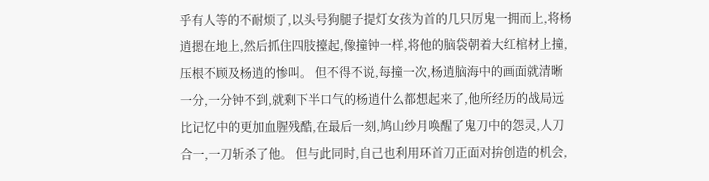乎有人等的不耐烦了,以头号狗腿子提灯女孩为首的几只厉鬼一拥而上,将杨逍摁在地上,然后抓住四肢擡起,像撞钟一样,将他的脑袋朝着大红棺材上撞,压根不顾及杨逍的惨叫。 但不得不说,每撞一次,杨逍脑海中的画面就清晰一分,一分钟不到,就剩下半口气的杨逍什么都想起来了,他所经历的战局远比记忆中的更加血腥残酷,在最后一刻,鸠山纱月唤醒了鬼刀中的怨灵,人刀合一,一刀斩杀了他。 但与此同时,自己也利用环首刀正面对拚创造的机会,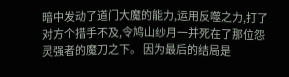暗中发动了道门大魔的能力,运用反噬之力,打了对方个措手不及,令鸠山纱月一并死在了那位怨灵强者的魔刀之下。 因为最后的结局是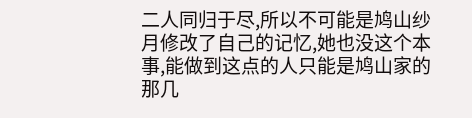二人同归于尽,所以不可能是鸠山纱月修改了自己的记忆,她也没这个本事,能做到这点的人只能是鸠山家的那几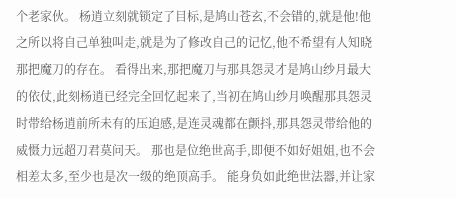个老家伙。 杨逍立刻就锁定了目标,是鸠山苍玄,不会错的,就是他!他之所以将自己单独叫走,就是为了修改自己的记忆,他不希望有人知晓那把魔刀的存在。 看得出来,那把魔刀与那具怨灵才是鸠山纱月最大的依仗,此刻杨逍已经完全回忆起来了,当初在鸠山纱月唤醒那具怨灵时带给杨逍前所未有的压迫感,是连灵魂都在颤抖,那具怨灵带给他的威慑力远超刀君莫问天。 那也是位绝世高手,即便不如好姐姐,也不会相差太多,至少也是次一级的绝顶高手。 能身负如此绝世法器,并让家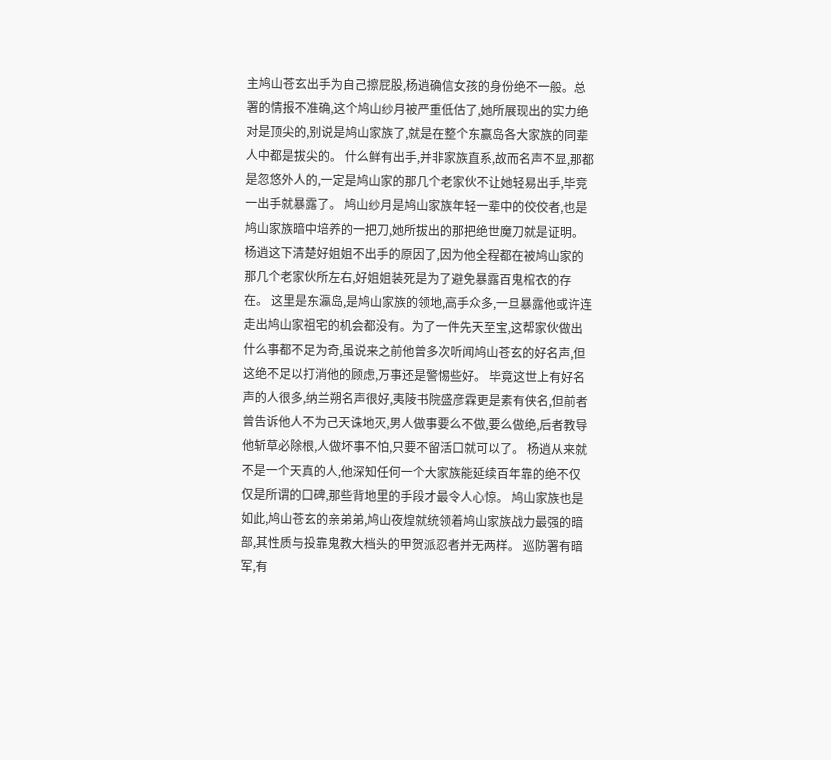主鸠山苍玄出手为自己擦屁股,杨逍确信女孩的身份绝不一般。总署的情报不准确,这个鸠山纱月被严重低估了,她所展现出的实力绝对是顶尖的,别说是鸠山家族了,就是在整个东赢岛各大家族的同辈人中都是拔尖的。 什么鲜有出手,并非家族直系,故而名声不显,那都是忽悠外人的,一定是鸠山家的那几个老家伙不让她轻易出手,毕竞一出手就暴露了。 鸠山纱月是鸠山家族年轻一辈中的佼佼者,也是鸠山家族暗中培养的一把刀,她所拔出的那把绝世魔刀就是证明。 杨逍这下清楚好姐姐不出手的原因了,因为他全程都在被鸠山家的那几个老家伙所左右,好姐姐装死是为了避免暴露百鬼棺衣的存在。 这里是东瀛岛,是鸠山家族的领地,高手众多,一旦暴露他或许连走出鸠山家祖宅的机会都没有。为了一件先天至宝,这帮家伙做出什么事都不足为奇,虽说来之前他曾多次听闻鸠山苍玄的好名声,但这绝不足以打消他的顾虑,万事还是警惕些好。 毕竟这世上有好名声的人很多,纳兰朔名声很好,夷陵书院盛彦霖更是素有侠名,但前者曾告诉他人不为己天诛地灭,男人做事要么不做,要么做绝,后者教导他斩草必除根,人做坏事不怕,只要不留活口就可以了。 杨逍从来就不是一个天真的人,他深知任何一个大家族能延续百年靠的绝不仅仅是所谓的口碑,那些背地里的手段才最令人心惊。 鸠山家族也是如此,鸠山苍玄的亲弟弟,鸠山夜煌就统领着鸠山家族战力最强的暗部,其性质与投靠鬼教大档头的甲贺派忍者并无两样。 巡防署有暗军,有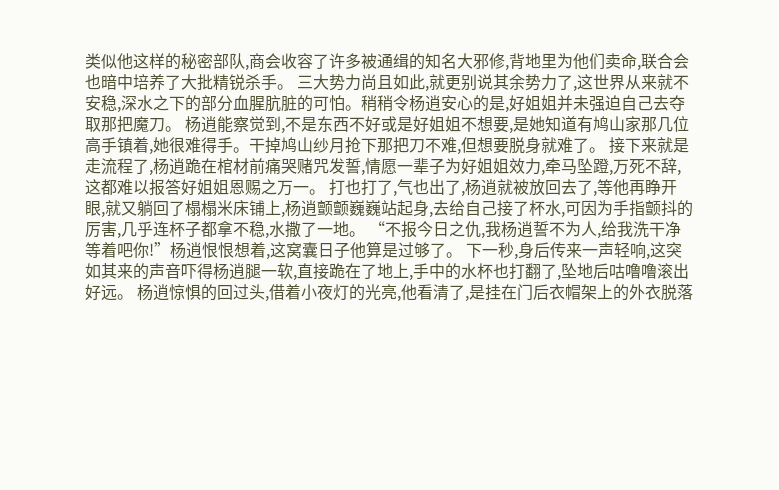类似他这样的秘密部队,商会收容了许多被通缉的知名大邪修,背地里为他们卖命,联合会也暗中培养了大批精锐杀手。 三大势力尚且如此,就更别说其余势力了,这世界从来就不安稳,深水之下的部分血腥肮脏的可怕。稍稍令杨逍安心的是,好姐姐并未强迫自己去夺取那把魔刀。 杨逍能察觉到,不是东西不好或是好姐姐不想要,是她知道有鸠山家那几位高手镇着,她很难得手。干掉鸠山纱月抢下那把刀不难,但想要脱身就难了。 接下来就是走流程了,杨逍跪在棺材前痛哭赌咒发誓,情愿一辈子为好姐姐效力,牵马坠蹬,万死不辞,这都难以报答好姐姐恩赐之万一。 打也打了,气也出了,杨逍就被放回去了,等他再睁开眼,就又躺回了榻榻米床铺上,杨逍颤颤巍巍站起身,去给自己接了杯水,可因为手指颤抖的厉害,几乎连杯子都拿不稳,水撒了一地。 “不报今日之仇,我杨逍誓不为人,给我洗干净等着吧你!”杨逍恨恨想着,这窝囊日子他算是过够了。 下一秒,身后传来一声轻响,这突如其来的声音吓得杨逍腿一软,直接跪在了地上,手中的水杯也打翻了,坠地后咕噜噜滚出好远。 杨逍惊惧的回过头,借着小夜灯的光亮,他看清了,是挂在门后衣帽架上的外衣脱落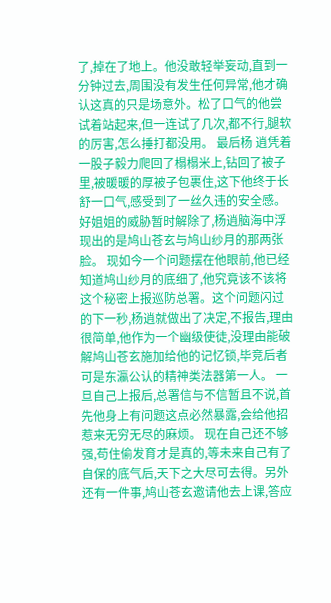了,掉在了地上。他没敢轻举妄动,直到一分钟过去,周围没有发生任何异常,他才确认这真的只是场意外。松了口气的他尝试着站起来,但一连试了几次,都不行,腿软的厉害,怎么捶打都没用。 最后杨 逍凭着一股子毅力爬回了榻榻米上,钻回了被子里,被暖暖的厚被子包裹住,这下他终于长舒一口气,感受到了一丝久违的安全感。 好姐姐的威胁暂时解除了,杨逍脑海中浮现出的是鸠山苍玄与鸠山纱月的那两张脸。 现如今一个问题摆在他眼前,他已经知道鸠山纱月的底细了,他究竟该不该将这个秘密上报巡防总署。这个问题闪过的下一秒,杨逍就做出了决定,不报告,理由很简单,他作为一个幽级使徒,没理由能破解鸠山苍玄施加给他的记忆锁,毕竞后者可是东瀛公认的精神类法器第一人。 一旦自己上报后,总署信与不信暂且不说,首先他身上有问题这点必然暴露,会给他招惹来无穷无尽的麻烦。 现在自己还不够强,苟住偷发育才是真的,等未来自己有了自保的底气后,天下之大尽可去得。另外还有一件事,鸠山苍玄邀请他去上课,答应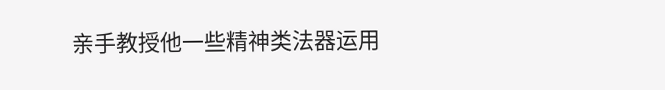亲手教授他一些精神类法器运用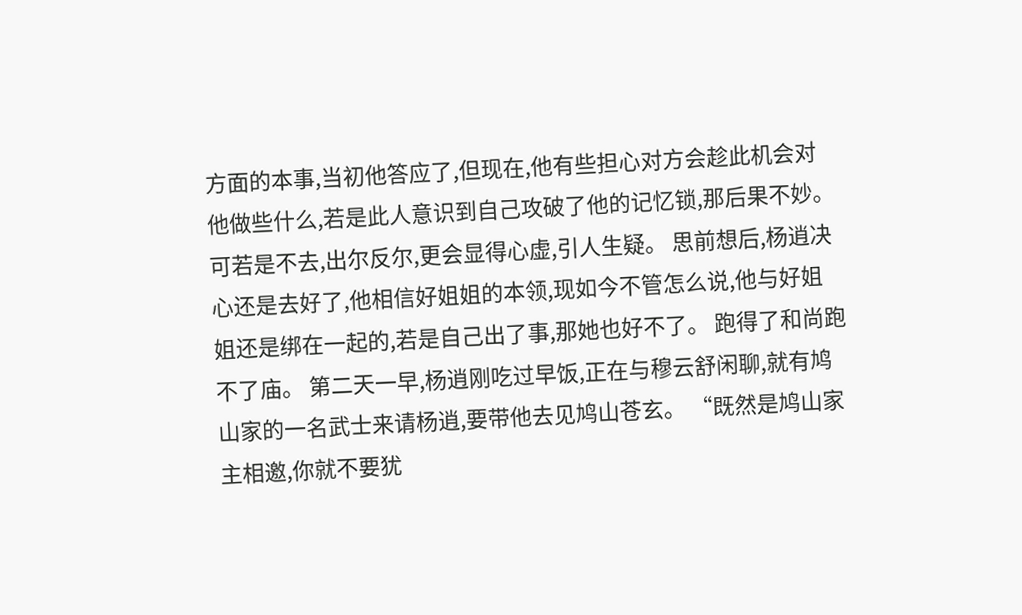方面的本事,当初他答应了,但现在,他有些担心对方会趁此机会对他做些什么,若是此人意识到自己攻破了他的记忆锁,那后果不妙。 可若是不去,出尔反尔,更会显得心虚,引人生疑。 思前想后,杨逍决心还是去好了,他相信好姐姐的本领,现如今不管怎么说,他与好姐姐还是绑在一起的,若是自己出了事,那她也好不了。 跑得了和尚跑不了庙。 第二天一早,杨逍刚吃过早饭,正在与穆云舒闲聊,就有鸠山家的一名武士来请杨逍,要带他去见鸠山苍玄。 “既然是鸠山家主相邀,你就不要犹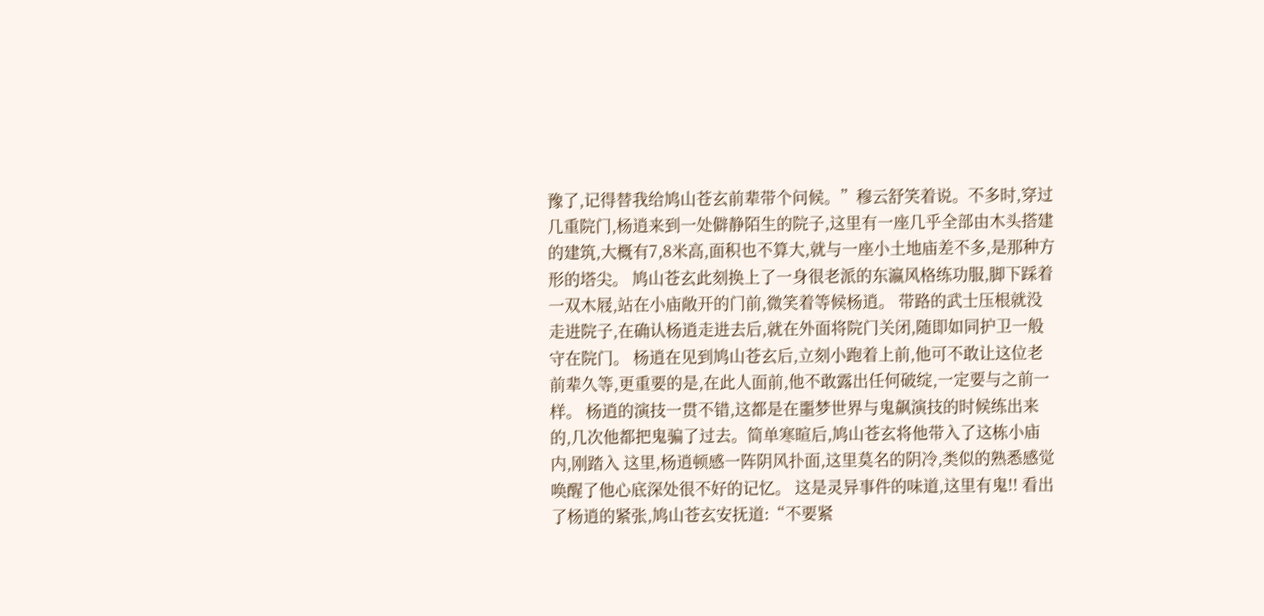豫了,记得替我给鸠山苍玄前辈带个问候。”穆云舒笑着说。不多时,穿过几重院门,杨逍来到一处僻静陌生的院子,这里有一座几乎全部由木头搭建的建筑,大概有7,8米高,面积也不算大,就与一座小土地庙差不多,是那种方形的塔尖。 鸠山苍玄此刻换上了一身很老派的东瀛风格练功服,脚下踩着一双木屐,站在小庙敞开的门前,微笑着等候杨逍。 带路的武士压根就没走进院子,在确认杨逍走进去后,就在外面将院门关闭,随即如同护卫一般守在院门。 杨逍在见到鸠山苍玄后,立刻小跑着上前,他可不敢让这位老前辈久等,更重要的是,在此人面前,他不敢露出任何破绽,一定要与之前一样。 杨逍的演技一贯不错,这都是在噩梦世界与鬼飙演技的时候练出来的,几次他都把鬼骗了过去。简单寒暄后,鸠山苍玄将他带入了这栋小庙内,刚踏入 这里,杨逍顿感一阵阴风扑面,这里莫名的阴冷,类似的熟悉感觉唤醒了他心底深处很不好的记忆。 这是灵异事件的味道,这里有鬼!! 看出了杨逍的紧张,鸠山苍玄安抚道:“不要紧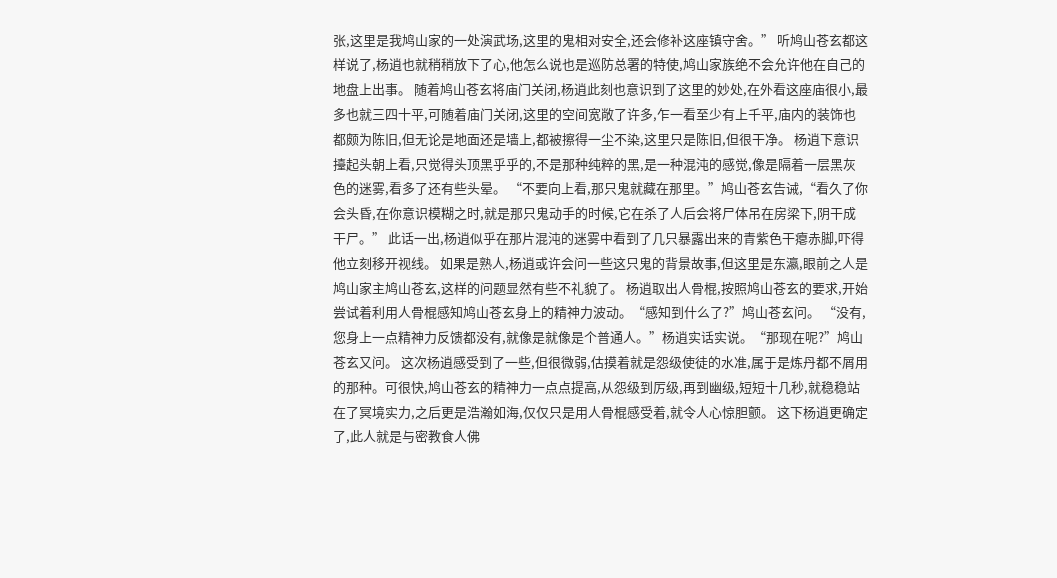张,这里是我鸠山家的一处演武场,这里的鬼相对安全,还会修补这座镇守舍。” 听鸠山苍玄都这样说了,杨逍也就稍稍放下了心,他怎么说也是巡防总署的特使,鸠山家族绝不会允许他在自己的地盘上出事。 随着鸠山苍玄将庙门关闭,杨逍此刻也意识到了这里的妙处,在外看这座庙很小,最多也就三四十平,可随着庙门关闭,这里的空间宽敞了许多,乍一看至少有上千平,庙内的装饰也都颇为陈旧,但无论是地面还是墙上,都被擦得一尘不染,这里只是陈旧,但很干净。 杨逍下意识擡起头朝上看,只觉得头顶黑乎乎的,不是那种纯粹的黑,是一种混沌的感觉,像是隔着一层黑灰色的迷雾,看多了还有些头晕。 “不要向上看,那只鬼就藏在那里。”鸠山苍玄告诫,“看久了你会头昏,在你意识模糊之时,就是那只鬼动手的时候,它在杀了人后会将尸体吊在房梁下,阴干成干尸。” 此话一出,杨逍似乎在那片混沌的迷雾中看到了几只暴露出来的青紫色干瘪赤脚,吓得他立刻移开视线。 如果是熟人,杨逍或许会问一些这只鬼的背景故事,但这里是东瀛,眼前之人是鸠山家主鸠山苍玄,这样的问题显然有些不礼貌了。 杨逍取出人骨棍,按照鸠山苍玄的要求,开始尝试着利用人骨棍感知鸠山苍玄身上的精神力波动。“感知到什么了?”鸠山苍玄问。 “没有,您身上一点精神力反馈都没有,就像是就像是个普通人。”杨逍实话实说。“那现在呢?”鸠山苍玄又问。 这次杨逍感受到了一些,但很微弱,估摸着就是怨级使徒的水准,属于是炼丹都不屑用的那种。可很快,鸠山苍玄的精神力一点点提高,从怨级到厉级,再到幽级,短短十几秒,就稳稳站在了冥境实力,之后更是浩瀚如海,仅仅只是用人骨棍感受着,就令人心惊胆颤。 这下杨逍更确定了,此人就是与密教食人佛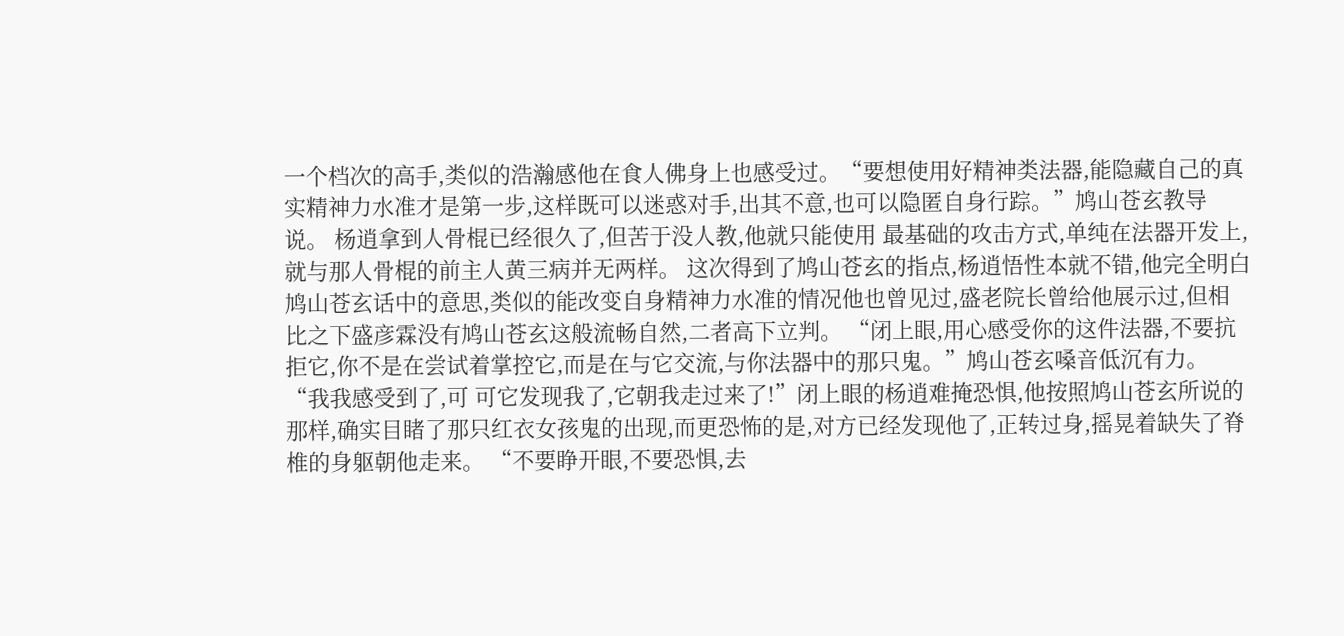一个档次的高手,类似的浩瀚感他在食人佛身上也感受过。“要想使用好精神类法器,能隐藏自己的真实精神力水准才是第一步,这样既可以迷惑对手,出其不意,也可以隐匿自身行踪。”鸠山苍玄教导说。 杨逍拿到人骨棍已经很久了,但苦于没人教,他就只能使用 最基础的攻击方式,单纯在法器开发上,就与那人骨棍的前主人黄三病并无两样。 这次得到了鸠山苍玄的指点,杨逍悟性本就不错,他完全明白鸠山苍玄话中的意思,类似的能改变自身精神力水准的情况他也曾见过,盛老院长曾给他展示过,但相比之下盛彦霖没有鸠山苍玄这般流畅自然,二者高下立判。 “闭上眼,用心感受你的这件法器,不要抗拒它,你不是在尝试着掌控它,而是在与它交流,与你法器中的那只鬼。”鸠山苍玄嗓音低沉有力。 “我我感受到了,可 可它发现我了,它朝我走过来了!”闭上眼的杨逍难掩恐惧,他按照鸠山苍玄所说的那样,确实目睹了那只红衣女孩鬼的出现,而更恐怖的是,对方已经发现他了,正转过身,摇晃着缺失了脊椎的身躯朝他走来。 “不要睁开眼,不要恐惧,去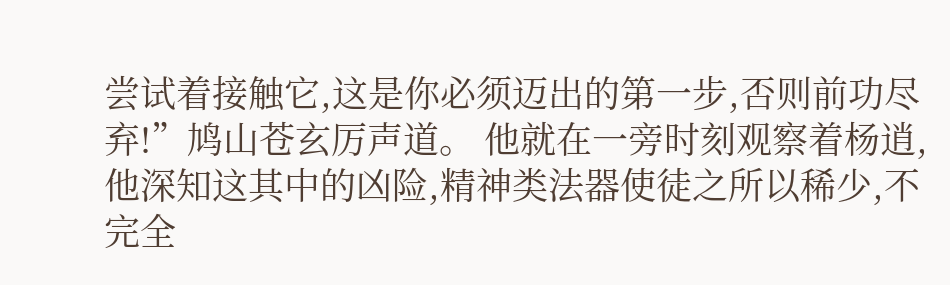尝试着接触它,这是你必须迈出的第一步,否则前功尽弃!”鸠山苍玄厉声道。 他就在一旁时刻观察着杨逍,他深知这其中的凶险,精神类法器使徒之所以稀少,不完全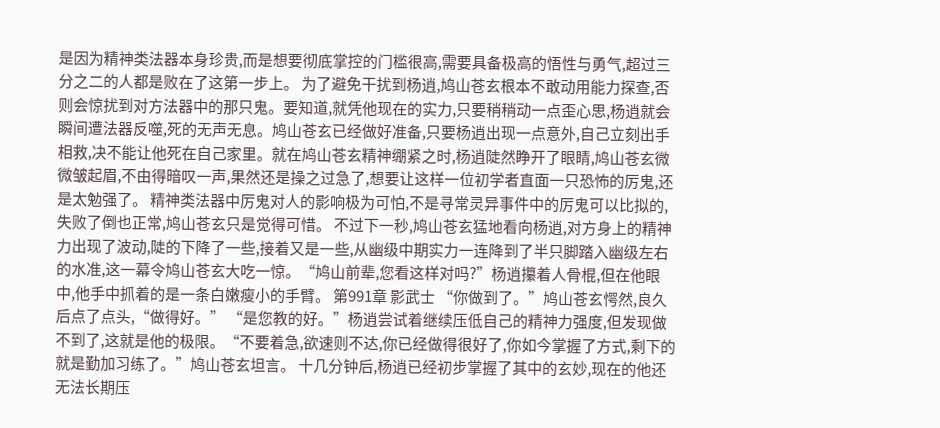是因为精神类法器本身珍贵,而是想要彻底掌控的门槛很高,需要具备极高的悟性与勇气,超过三分之二的人都是败在了这第一步上。 为了避免干扰到杨逍,鸠山苍玄根本不敢动用能力探查,否则会惊扰到对方法器中的那只鬼。要知道,就凭他现在的实力,只要稍稍动一点歪心思,杨逍就会瞬间遭法器反噬,死的无声无息。鸠山苍玄已经做好准备,只要杨逍出现一点意外,自己立刻出手相救,决不能让他死在自己家里。就在鸠山苍玄精神绷紧之时,杨逍陡然睁开了眼睛,鸠山苍玄微微皱起眉,不由得暗叹一声,果然还是操之过急了,想要让这样一位初学者直面一只恐怖的厉鬼,还是太勉强了。 精神类法器中厉鬼对人的影响极为可怕,不是寻常灵异事件中的厉鬼可以比拟的,失败了倒也正常,鸠山苍玄只是觉得可惜。 不过下一秒,鸠山苍玄猛地看向杨逍,对方身上的精神力出现了波动,陡的下降了一些,接着又是一些,从幽级中期实力一连降到了半只脚踏入幽级左右的水准,这一幕令鸠山苍玄大吃一惊。“鸠山前辈,您看这样对吗?”杨逍攥着人骨棍,但在他眼中,他手中抓着的是一条白嫩瘦小的手臂。 第991章 影武士 “你做到了。”鸠山苍玄愕然,良久后点了点头,“做得好。” “是您教的好。”杨逍尝试着继续压低自己的精神力强度,但发现做不到了,这就是他的极限。“不要着急,欲速则不达,你已经做得很好了,你如今掌握了方式,剩下的就是勤加习练了。”鸠山苍玄坦言。 十几分钟后,杨逍已经初步掌握了其中的玄妙,现在的他还无法长期压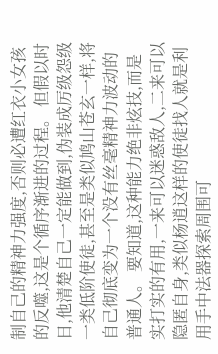制自己的精神力强度,否则必遭红衣小女孩的反噬,这是个循序渐进的过程。 但假以时日,他清楚自己一定能做到,伪装成厉级怨级一类低阶使徒,甚至是类似鸠山苍玄一样,将自己彻底变为一个没有丝毫精神力波动的普通人。 要知道,这种能力绝非炫技,而是实打实的有用,一来可以迷惑敌人,二来可以隐匿自身,类似杨逍这样的使徒找人就是利用手中法器探索周围可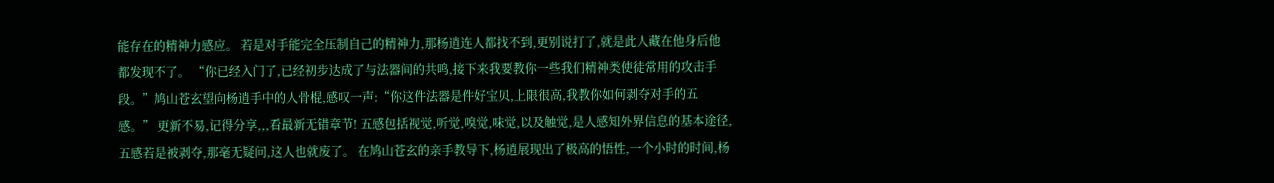能存在的精神力感应。 若是对手能完全压制自己的精神力,那杨逍连人都找不到,更别说打了,就是此人藏在他身后他都发现不了。 “你已经入门了,已经初步达成了与法器间的共鸣,接下来我要教你一些我们精神类使徒常用的攻击手段。”鸠山苍玄望向杨逍手中的人骨棍,感叹一声:“你这件法器是件好宝贝,上限很高,我教你如何剥夺对手的五感。” 更新不易,记得分享,,,看最新无错章节! 五感包括视觉,听觉,嗅觉,味觉,以及触觉,是人感知外界信息的基本途径,五感若是被剥夺,那毫无疑问,这人也就废了。 在鸠山苍玄的亲手教导下,杨逍展现出了极高的悟性,一个小时的时间,杨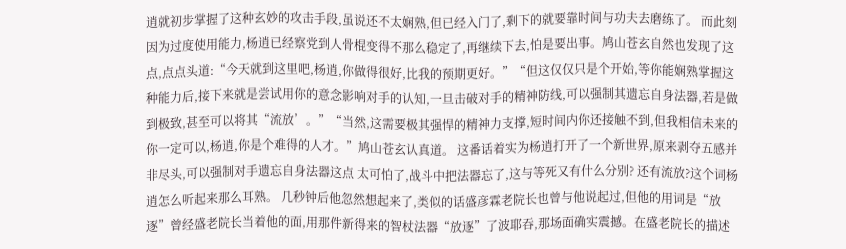逍就初步掌握了这种玄妙的攻击手段,虽说还不太娴熟,但已经入门了,剩下的就要靠时间与功夫去磨练了。 而此刻因为过度使用能力,杨逍已经察党到人骨棍变得不那么稳定了,再继续下去,怕是要出事。鸠山苍玄自然也发现了这点,点点头道:“今天就到这里吧,杨逍,你做得很好,比我的预期更好。”“但这仅仅只是个开始,等你能娴熟掌握这种能力后,接下来就是尝试用你的意念影响对手的认知,一旦击破对手的精神防线,可以强制其遗忘自身法器,若是做到极致,甚至可以将其“流放’。”“当然,这需要极其强悍的精神力支撑,短时间内你还接触不到,但我相信未来的你一定可以,杨逍,你是个难得的人才。”鸠山苍玄认真道。 这番话着实为杨逍打开了一个新世界,原来剥夺五感并非尽头,可以强制对手遗忘自身法器这点 太可怕了,战斗中把法器忘了,这与等死又有什么分别? 还有流放?这个词杨逍怎么听起来那么耳熟。 几秒钟后他忽然想起来了,类似的话盛彦霖老院长也曾与他说起过,但他的用词是“放逐”曾经盛老院长当着他的面,用那件新得来的智杖法器“放逐”了波耶吞,那场面确实震撼。在盛老院长的描述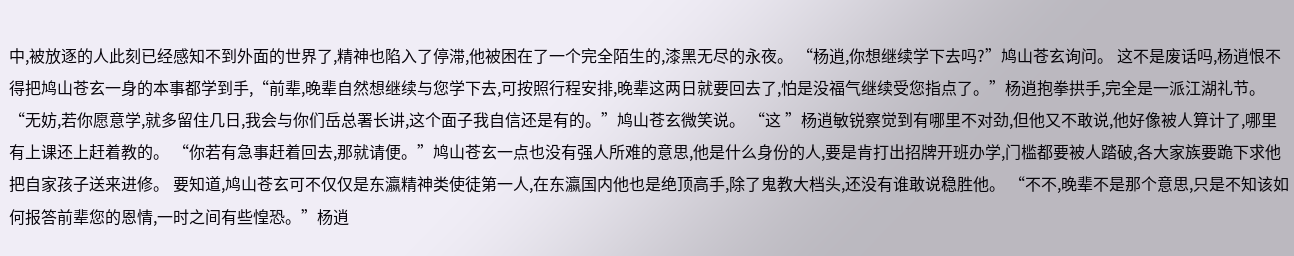中,被放逐的人此刻已经感知不到外面的世界了,精神也陷入了停滞,他被困在了一个完全陌生的,漆黑无尽的永夜。 “杨逍,你想继续学下去吗?”鸠山苍玄询问。 这不是废话吗,杨逍恨不得把鸠山苍玄一身的本事都学到手,“前辈,晚辈自然想继续与您学下去,可按照行程安排,晚辈这两日就要回去了,怕是没福气继续受您指点了。”杨逍抱拳拱手,完全是一派江湖礼节。 “无妨,若你愿意学,就多留住几日,我会与你们岳总署长讲,这个面子我自信还是有的。”鸠山苍玄微笑说。 “这 ”杨逍敏锐察觉到有哪里不对劲,但他又不敢说,他好像被人算计了,哪里有上课还上赶着教的。 “你若有急事赶着回去,那就请便。”鸠山苍玄一点也没有强人所难的意思,他是什么身份的人,要是肯打出招牌开班办学,门槛都要被人踏破,各大家族要跪下求他把自家孩子送来进修。 要知道,鸠山苍玄可不仅仅是东瀛精神类使徒第一人,在东瀛国内他也是绝顶高手,除了鬼教大档头,还没有谁敢说稳胜他。 “不不,晚辈不是那个意思,只是不知该如何报答前辈您的恩情,一时之间有些惶恐。”杨逍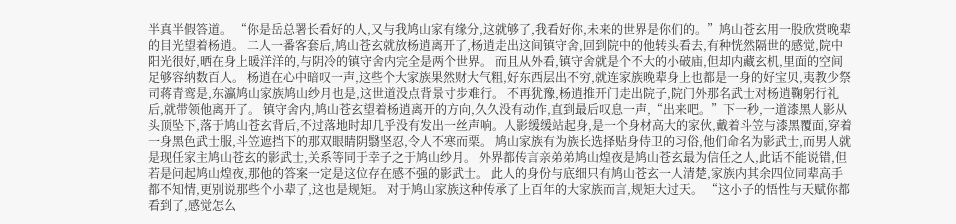半真半假答道。 “你是岳总署长看好的人,又与我鸠山家有缘分,这就够了,我看好你,未来的世界是你们的。”鸠山苍玄用一股欣赏晚辈的目光望着杨逍。 二人一番客套后,鸠山苍玄就放杨逍离开了,杨逍走出这间镇守舍,回到院中的他转头看去,有种恍然隔世的感觉,院中阳光很好,晒在身上暖洋洋的,与阴冷的镇守舍内完全是两个世界。 而且从外看,镇守舍就是个不大的小破庙,但却内藏玄机,里面的空间足够容纳数百人。 杨逍在心中暗叹一声,这些个大家族果然财大气粗,好东西层出不穷,就连家族晚辈身上也都是一身的好宝贝,夷教少祭司蒋青鸾是,东瀛鸠山家族鸠山纱月也是,这世道没点背景寸步难行。 不再犹豫,杨逍推开门走出院子,院门外那名武士对杨逍鞠躬行礼后,就带领他离开了。 镇守舍内,鸠山苍玄望着杨逍离开的方向,久久没有动作,直到最后叹息一声,“出来吧。”下一秒,一道漆黑人影从头顶坠下,落于鸠山苍玄背后,不过落地时却几乎没有发出一丝声响。人影缓缓站起身,是一个身材高大的家伙,戴着斗笠与漆黑覆面,穿着一身黑色武士服,斗笠遮挡下的那双眼睛阴翳坚忍,令人不寒而栗。 鸠山家族有为族长选择贴身侍卫的习俗,他们命名为影武士,而男人就是现任家主鸠山苍玄的影武士,关系等同于幸子之于鸠山纱月。 外界都传言亲弟弟鸠山煌夜是鸠山苍玄最为信任之人,此话不能说错,但若是问起鸠山煌夜,那他的答案一定是这位存在感不强的影武士。 此人的身份与底细只有鸠山苍玄一人清楚,家族内其余四位同辈高手都不知情,更别说那些个小辈了,这也是规矩。 对于鸠山家族这种传承了上百年的大家族而言,规矩大过天。 “这小子的悟性与天赋你都看到了,感觉怎么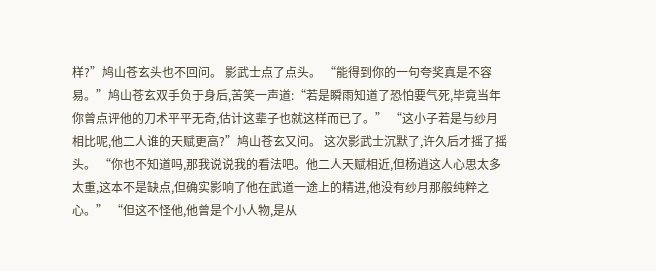样?”鸠山苍玄头也不回问。 影武士点了点头。 “能得到你的一句夸奖真是不容易。”鸠山苍玄双手负于身后,苦笑一声道:“若是瞬雨知道了恐怕要气死,毕竟当年你曾点评他的刀术平平无奇,估计这辈子也就这样而已了。” “这小子若是与纱月相比呢,他二人谁的天赋更高?”鸠山苍玄又问。 这次影武士沉默了,许久后才摇了摇头。 “你也不知道吗,那我说说我的看法吧。他二人天赋相近,但杨逍这人心思太多太重,这本不是缺点,但确实影响了他在武道一途上的精进,他没有纱月那般纯粹之心。” “但这不怪他,他曾是个小人物,是从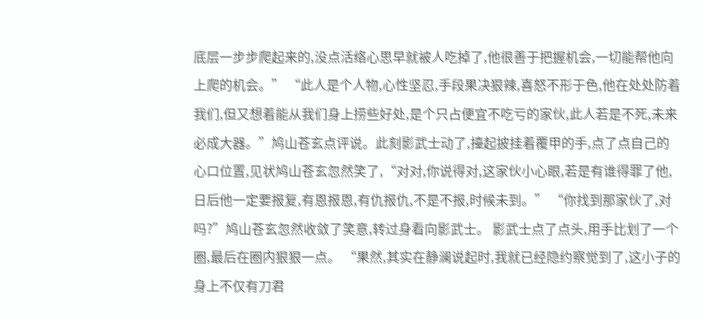底层一步步爬起来的,没点活络心思早就被人吃掉了,他很善于把握机会,一切能帮他向上爬的机会。” “此人是个人物,心性坚忍,手段果决狠辣,喜怒不形于色,他在处处防着我们,但又想着能从我们身上捞些好处,是个只占便宜不吃亏的家伙,此人若是不死,未来必成大器。”鸠山苍玄点评说。此刻影武士动了,擡起披挂着覆甲的手,点了点自己的心口位置,见状鸠山苍玄忽然笑了,“对对,你说得对,这家伙小心眼,若是有谁得罪了他,日后他一定要报复,有恩报恩,有仇报仇,不是不报,时候未到。” “你找到那家伙了,对吗?”鸠山苍玄忽然收敛了笑意,转过身看向影武士。 影武士点了点头,用手比划了一个 圈,最后在圈内狠狠一点。 “果然,其实在静澜说起时,我就已经隐约察觉到了,这小子的身上不仅有刀君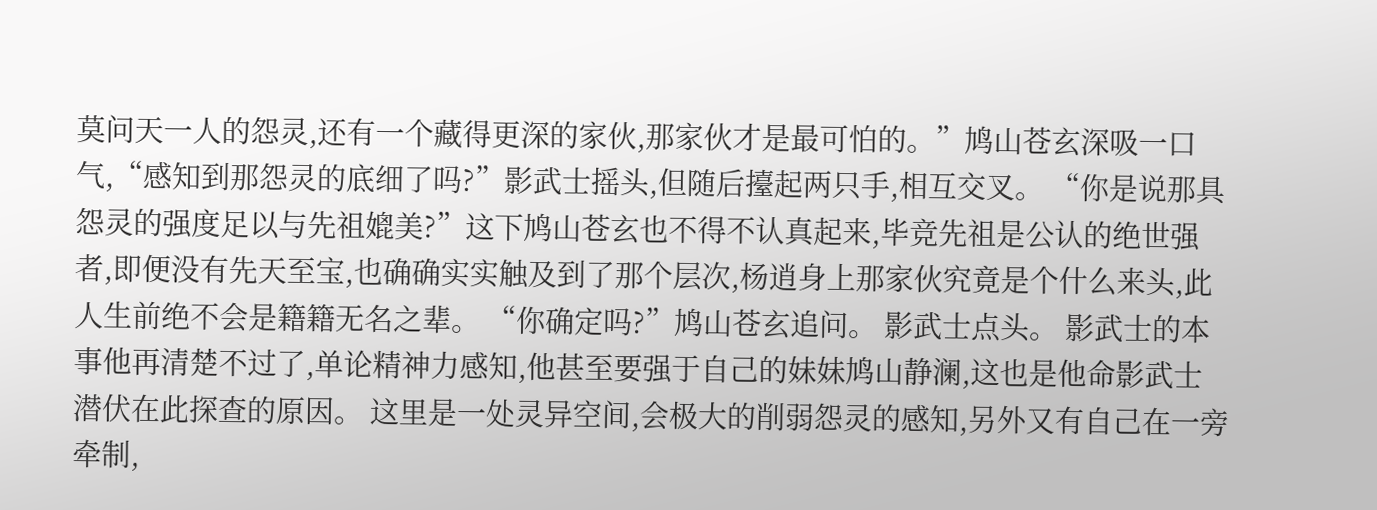莫问天一人的怨灵,还有一个藏得更深的家伙,那家伙才是最可怕的。”鸠山苍玄深吸一口气,“感知到那怨灵的底细了吗?”影武士摇头,但随后擡起两只手,相互交叉。 “你是说那具怨灵的强度足以与先祖媲美?”这下鸠山苍玄也不得不认真起来,毕竞先祖是公认的绝世强者,即便没有先天至宝,也确确实实触及到了那个层次,杨逍身上那家伙究竟是个什么来头,此人生前绝不会是籍籍无名之辈。 “你确定吗?”鸠山苍玄追问。 影武士点头。 影武士的本事他再清楚不过了,单论精神力感知,他甚至要强于自己的妹妹鸠山静澜,这也是他命影武士潜伏在此探查的原因。 这里是一处灵异空间,会极大的削弱怨灵的感知,另外又有自己在一旁牵制,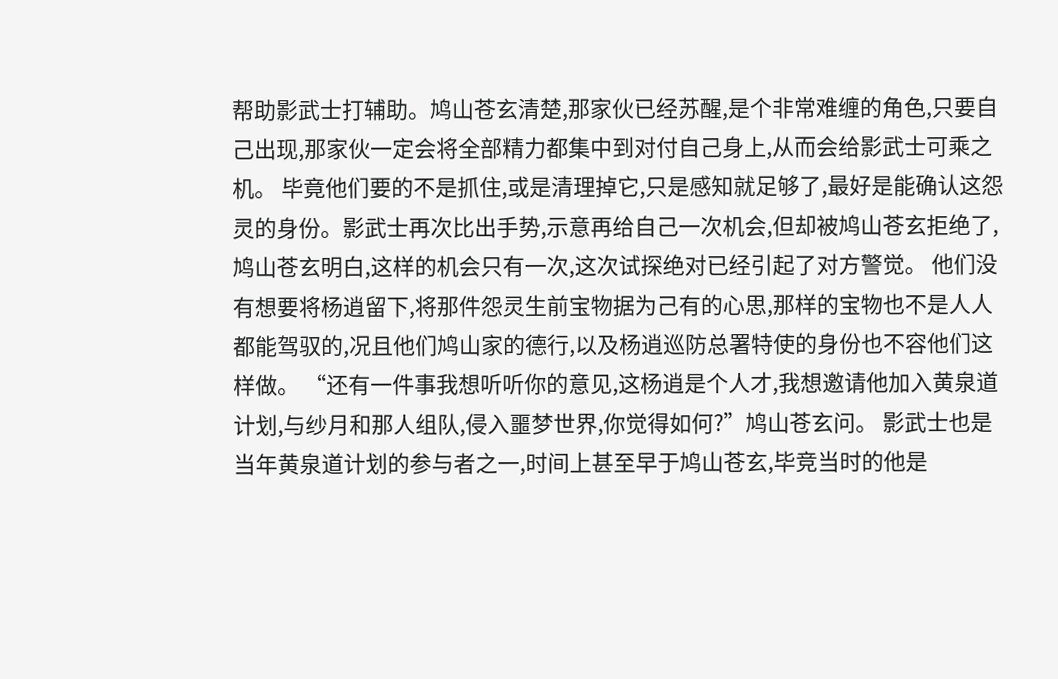帮助影武士打辅助。鸠山苍玄清楚,那家伙已经苏醒,是个非常难缠的角色,只要自己出现,那家伙一定会将全部精力都集中到对付自己身上,从而会给影武士可乘之机。 毕竟他们要的不是抓住,或是清理掉它,只是感知就足够了,最好是能确认这怨灵的身份。影武士再次比出手势,示意再给自己一次机会,但却被鸠山苍玄拒绝了,鸠山苍玄明白,这样的机会只有一次,这次试探绝对已经引起了对方警觉。 他们没有想要将杨逍留下,将那件怨灵生前宝物据为己有的心思,那样的宝物也不是人人都能驾驭的,况且他们鸠山家的德行,以及杨逍巡防总署特使的身份也不容他们这样做。 “还有一件事我想听听你的意见,这杨逍是个人才,我想邀请他加入黄泉道计划,与纱月和那人组队,侵入噩梦世界,你觉得如何?”鸠山苍玄问。 影武士也是当年黄泉道计划的参与者之一,时间上甚至早于鸠山苍玄,毕竞当时的他是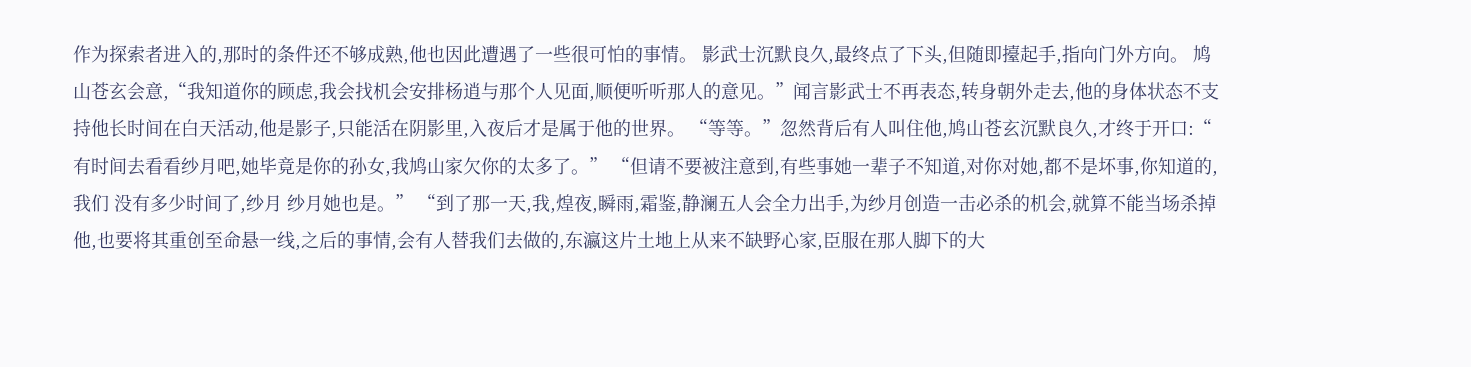作为探索者进入的,那时的条件还不够成熟,他也因此遭遇了一些很可怕的事情。 影武士沉默良久,最终点了下头,但随即擡起手,指向门外方向。 鸠山苍玄会意,“我知道你的顾虑,我会找机会安排杨逍与那个人见面,顺便听听那人的意见。”闻言影武士不再表态,转身朝外走去,他的身体状态不支持他长时间在白天活动,他是影子,只能活在阴影里,入夜后才是属于他的世界。 “等等。”忽然背后有人叫住他,鸠山苍玄沉默良久,才终于开口:“ 有时间去看看纱月吧,她毕竟是你的孙女,我鸠山家欠你的太多了。” “但请不要被注意到,有些事她一辈子不知道,对你对她,都不是坏事,你知道的,我们 没有多少时间了,纱月 纱月她也是。” “到了那一天,我,煌夜,瞬雨,霜鉴,静澜五人会全力出手,为纱月创造一击必杀的机会,就算不能当场杀掉他,也要将其重创至命悬一线,之后的事情,会有人替我们去做的,东瀛这片土地上从来不缺野心家,臣服在那人脚下的大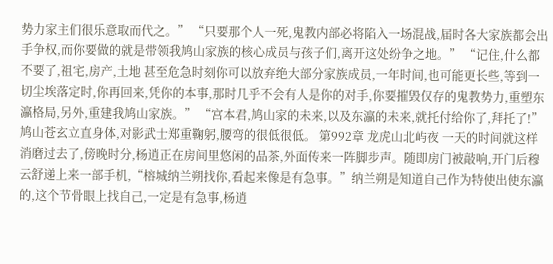势力家主们很乐意取而代之。” “只要那个人一死,鬼教内部必将陷入一场混战,届时各大家族都会出手争权,而你要做的就是带领我鸠山家族的核心成员与孩子们,离开这处纷争之地。” “记住,什么都不要了,祖宅,房产,土地 甚至危急时刻你可以放弃绝大部分家族成员,一年时间,也可能更长些,等到一切尘埃落定时,你再回来,凭你的本事,那时几乎不会有人是你的对手,你要摧毁仅存的鬼教势力,重塑东瀛格局,另外,重建我鸠山家族。” “宫本君,鸠山家的未来,以及东瀛的未来,就托付给你了,拜托了!”鸠山苍玄立直身体,对影武士郑重鞠躬,腰弯的很低很低。 第992章 龙虎山北屿夜 一天的时间就这样消磨过去了,傍晚时分,杨逍正在房间里悠闲的品茶,外面传来一阵脚步声。随即房门被敲响,开门后穆云舒递上来一部手机,“榕城纳兰朔找你,看起来像是有急事。”纳兰朔是知道自己作为特使出使东瀛的,这个节骨眼上找自己,一定是有急事,杨逍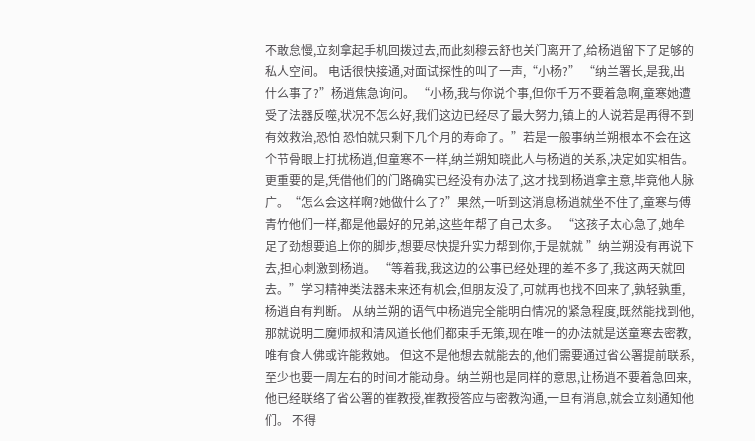不敢怠慢,立刻拿起手机回拨过去,而此刻穆云舒也关门离开了,给杨逍留下了足够的私人空间。 电话很快接通,对面试探性的叫了一声,“小杨?” “纳兰署长,是我,出什么事了?”杨逍焦急询问。 “小杨,我与你说个事,但你千万不要着急啊,童寒她遭受了法器反噬,状况不怎么好,我们这边已经尽了最大努力,镇上的人说若是再得不到有效救治,恐怕 恐怕就只剩下几个月的寿命了。”若是一般事纳兰朔根本不会在这个节骨眼上打扰杨逍,但童寒不一样,纳兰朔知晓此人与杨逍的关系,决定如实相告。更重要的是,凭借他们的门路确实已经没有办法了,这才找到杨逍拿主意,毕竟他人脉广。“怎么会这样啊?她做什么了?”果然,一听到这消息杨逍就坐不住了,童寒与傅青竹他们一样,都是他最好的兄弟,这些年帮了自己太多。 “这孩子太心急了,她牟足了劲想要追上你的脚步,想要尽快提升实力帮到你,于是就就 ”纳兰朔没有再说下去,担心刺激到杨逍。 “等着我,我这边的公事已经处理的差不多了,我这两天就回去。”学习精神类法器未来还有机会,但朋友没了,可就再也找不回来了,孰轻孰重,杨逍自有判断。 从纳兰朔的语气中杨逍完全能明白情况的紧急程度,既然能找到他,那就说明二魔师叔和清风道长他们都束手无策,现在唯一的办法就是送童寒去密教,唯有食人佛或许能救她。 但这不是他想去就能去的,他们需要通过省公署提前联系,至少也要一周左右的时间才能动身。纳兰朔也是同样的意思,让杨逍不要着急回来,他已经联络了省公署的崔教授,崔教授答应与密教沟通,一旦有消息,就会立刻通知他们。 不得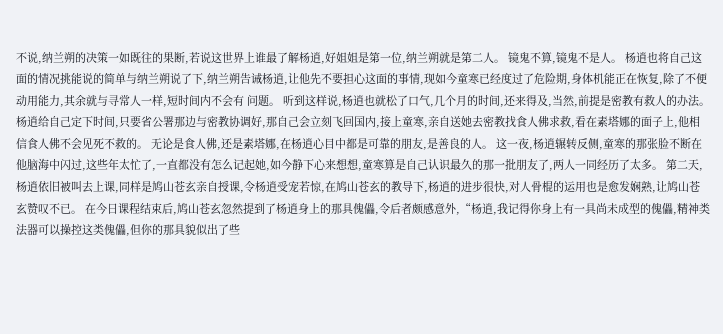不说,纳兰朔的决策一如既往的果断,若说这世界上谁最了解杨逍,好姐姐是第一位,纳兰朔就是第二人。 镜鬼不算,镜鬼不是人。 杨逍也将自己这面的情况挑能说的简单与纳兰朔说了下,纳兰朔告诫杨逍,让他先不要担心这面的事情,现如今童寒已经度过了危险期,身体机能正在恢复,除了不便动用能力,其余就与寻常人一样,短时间内不会有 问题。 听到这样说,杨逍也就松了口气,几个月的时间,还来得及,当然,前提是密教有救人的办法。杨逍给自己定下时间,只要省公署那边与密教协调好,那自己会立刻飞回国内,接上童寒,亲自送她去密教找食人佛求救,看在素塔娜的面子上,他相信食人佛不会见死不救的。 无论是食人佛,还是素塔娜,在杨逍心目中都是可靠的朋友,是善良的人。 这一夜,杨逍辗转反侧,童寒的那张脸不断在他脑海中闪过,这些年太忙了,一直都没有怎么记起她,如今静下心来想想,童寒算是自己认识最久的那一批朋友了,两人一同经历了太多。 第二天,杨逍依旧被叫去上课,同样是鸠山苍玄亲自授课,令杨逍受宠若惊,在鸠山苍玄的教导下,杨逍的进步很快,对人骨棍的运用也是愈发娴熟,让鸠山苍玄赞叹不已。 在今日课程结束后,鸠山苍玄忽然提到了杨逍身上的那具傀儡,令后者颇感意外,“杨逍,我记得你身上有一具尚未成型的傀儡,精神类法器可以操控这类傀儡,但你的那具貌似出了些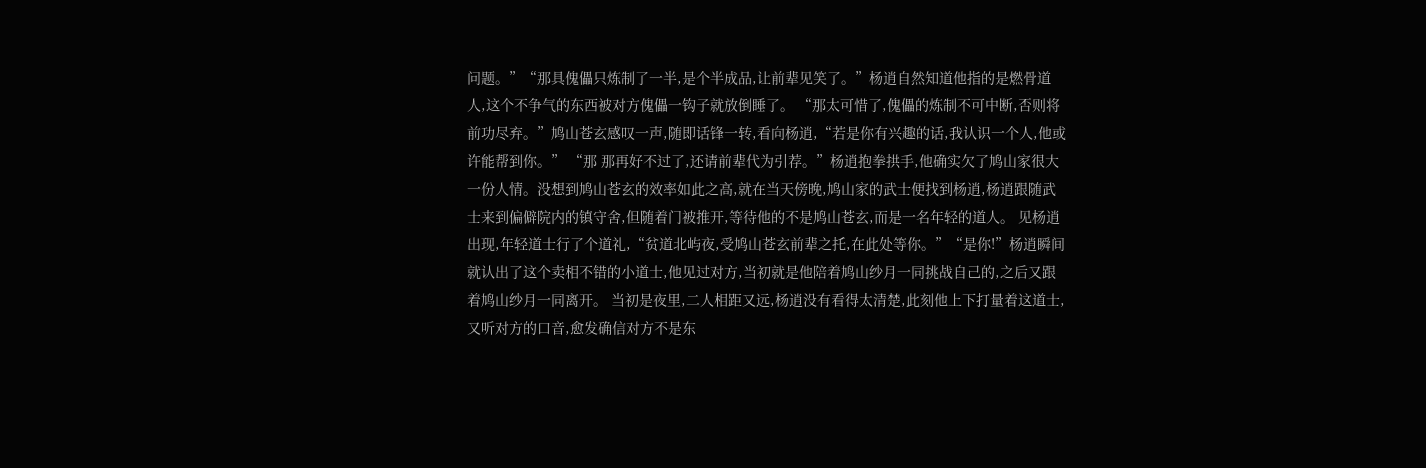问题。”“那具傀儡只炼制了一半,是个半成品,让前辈见笑了。”杨逍自然知道他指的是燃骨道人,这个不争气的东西被对方傀儡一钩子就放倒睡了。 “那太可惜了,傀儡的炼制不可中断,否则将前功尽弃。”鸠山苍玄感叹一声,随即话锋一转,看向杨逍,“若是你有兴趣的话,我认识一个人,他或许能帮到你。” “那 那再好不过了,还请前辈代为引荐。”杨逍抱拳拱手,他确实欠了鸠山家很大一份人情。没想到鸠山苍玄的效率如此之高,就在当天傍晚,鸠山家的武士便找到杨逍,杨逍跟随武士来到偏僻院内的镇守舍,但随着门被推开,等待他的不是鸠山苍玄,而是一名年轻的道人。 见杨逍出现,年轻道士行了个道礼,“贫道北屿夜,受鸠山苍玄前辈之托,在此处等你。”“是你!”杨逍瞬间就认出了这个卖相不错的小道士,他见过对方,当初就是他陪着鸠山纱月一同挑战自己的,之后又跟着鸠山纱月一同离开。 当初是夜里,二人相距又远,杨逍没有看得太清楚,此刻他上下打量着这道士,又听对方的口音,愈发确信对方不是东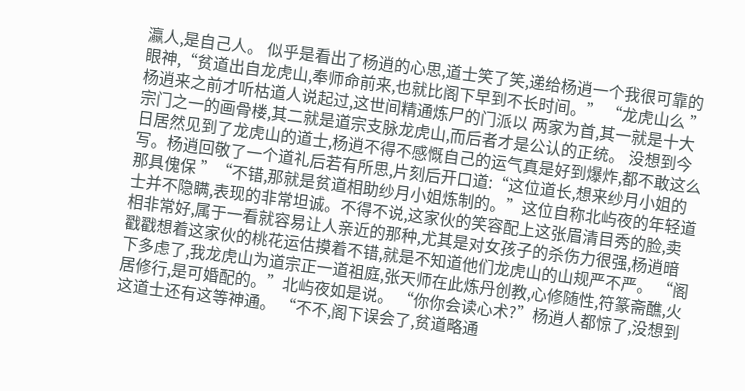瀛人,是自己人。 似乎是看出了杨逍的心思,道士笑了笑,递给杨逍一个我很可靠的眼神,“贫道出自龙虎山,奉师命前来,也就比阁下早到不长时间。” “龙虎山么 ”杨逍来之前才听枯道人说起过,这世间精通炼尸的门派以 两家为首,其一就是十大宗门之一的画骨楼,其二就是道宗支脉龙虎山,而后者才是公认的正统。 没想到今日居然见到了龙虎山的道士,杨逍不得不感慨自己的运气真是好到爆炸,都不敢这么写。杨逍回敬了一个道礼后若有所思,片刻后开口道:“这位道长,想来纱月小姐的那具傀保 ”“不错,那就是贫道相助纱月小姐炼制的。”这位自称北屿夜的年轻道士并不隐瞒,表现的非常坦诚。不得不说,这家伙的笑容配上这张眉清目秀的脸,卖相非常好,属于一看就容易让人亲近的那种,尤其是对女孩子的杀伤力很强,杨逍暗戳戳想着这家伙的桃花运估摸着不错,就是不知道他们龙虎山的山规严不严。 “阁下多虑了,我龙虎山为道宗正一道祖庭,张天师在此炼丹创教,心修随性,符篆斋醮,火居修行,是可婚配的。”北屿夜如是说。 “你你会读心术?”杨逍人都惊了,没想到这道士还有这等神通。 “不不,阁下误会了,贫道略通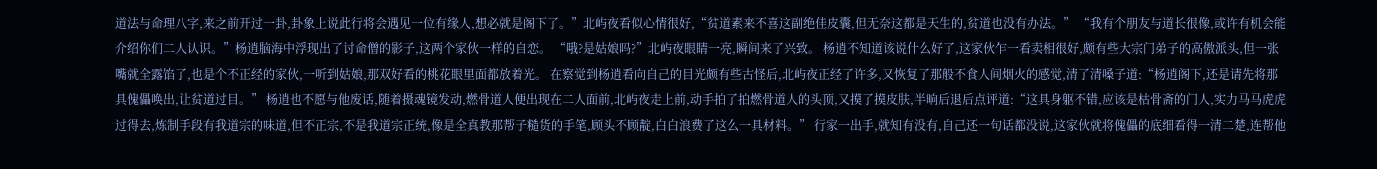道法与命理八字,来之前开过一卦,卦象上说此行将会遇见一位有缘人,想必就是阁下了。”北屿夜看似心情很好,“贫道素来不喜这副绝佳皮囊,但无奈这都是天生的,贫道也没有办法。” “我有个朋友与道长很像,或许有机会能介绍你们二人认识。”杨逍脑海中浮现出了讨命僧的影子,这两个家伙一样的自恋。 “哦?是姑娘吗?”北屿夜眼睛一亮,瞬间来了兴致。 杨逍不知道该说什么好了,这家伙乍一看卖相很好,颇有些大宗门弟子的高傲派头,但一张嘴就全露馅了,也是个不正经的家伙,一听到姑娘,那双好看的桃花眼里面都放着光。 在察觉到杨逍看向自己的目光颇有些古怪后,北屿夜正经了许多,又恢复了那般不食人间烟火的感觉,清了清嗓子道:“杨逍阁下,还是请先将那具傀儡唤出,让贫道过目。” 杨逍也不愿与他废话,随着摄魂镜发动,燃骨道人便出现在二人面前,北屿夜走上前,动手拍了拍燃骨道人的头顶,又摸了摸皮肤,半晌后退后点评道:“这具身躯不错,应该是枯骨斋的门人,实力马马虎虎过得去,炼制手段有我道宗的味道,但不正宗,不是我道宗正统,像是全真教那帮子糙货的手笔,顾头不顾靛,白白浪费了这么一具材料。” 行家一出手,就知有没有,自己还一句话都没说,这家伙就将傀儡的底细看得一清二楚,连帮他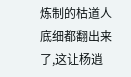炼制的枯道人底细都翻出来了,这让杨逍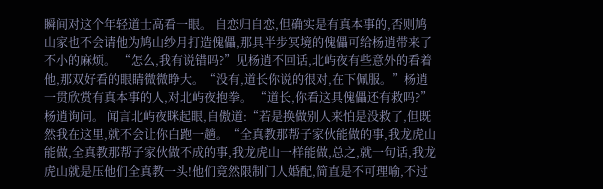瞬间对这个年轻道士高看一眼。 自恋归自恋,但确实是有真本事的,否则鸠山家也不会请他为鸠山纱月打造傀儡,那具半步冥境的傀儡可给杨逍带来了不小的麻烦。 “怎么,我有说错吗?”见杨逍不回话,北屿夜有些意外的看着他,那双好看的眼睛微微睁大。“没有,道长你说的很对,在下佩服。”杨逍一贯欣赏有真本事的人,对北屿夜抱拳。 “道长,你看这具傀儡还有救吗?”杨逍询问。 闻言北屿夜眯起眼,自傲道:“若是换做别人来怕是没救了,但既然我在这里,就不会让你白跑一趟。“全真教那帮子家伙能做的事,我龙虎山能做,全真教那帮子家伙做不成的事,我龙虎山一样能做,总之,就一句话,我龙虎山就是压他们全真教一头!他们竟然限制门人婚配,简直是不可理喻,不过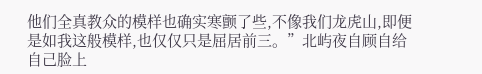他们全真教众的模样也确实寒颤了些,不像我们龙虎山,即便是如我这般模样,也仅仅只是屈居前三。”北屿夜自顾自给自己脸上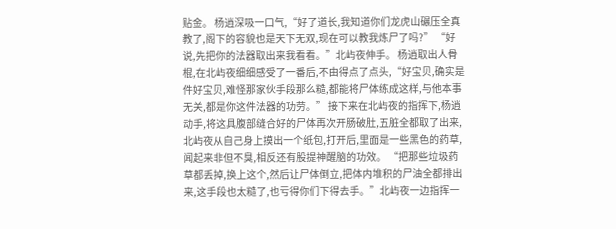贴金。 杨逍深吸一口气,“好了道长,我知道你们龙虎山碾压全真教了,阁下的容貌也是天下无双,现在可以教我炼尸了吗?” “好说,先把你的法器取出来我看看。”北屿夜伸手。 杨逍取出人骨棍,在北屿夜细细感受了一番后,不由得点了点头,“好宝贝,确实是件好宝贝,难怪那家伙手段那么糙,都能将尸体练成这样,与他本事无关,都是你这件法器的功劳。” 接下来在北屿夜的指挥下,杨逍动手,将这具腹部缝合好的尸体再次开肠破肚,五脏全都取了出来,北屿夜从自己身上摸出一个纸包,打开后,里面是一些黑色的药草,闻起来非但不臭,相反还有股提神醒脑的功效。 “把那些垃圾药草都丢掉,换上这个,然后让尸体倒立,把体内堆积的尸油全都排出来,这手段也太糙了,也亏得你们下得去手。”北屿夜一边指挥一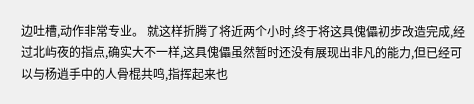边吐槽,动作非常专业。 就这样折腾了将近两个小时,终于将这具傀儡初步改造完成,经过北屿夜的指点,确实大不一样,这具傀儡虽然暂时还没有展现出非凡的能力,但已经可以与杨逍手中的人骨棍共鸣,指挥起来也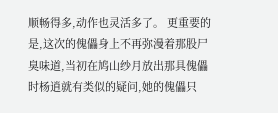顺畅得多,动作也灵活多了。 更重要的是,这次的傀儡身上不再弥漫着那股尸臭味道,当初在鸠山纱月放出那具傀儡时杨逍就有类似的疑问,她的傀儡只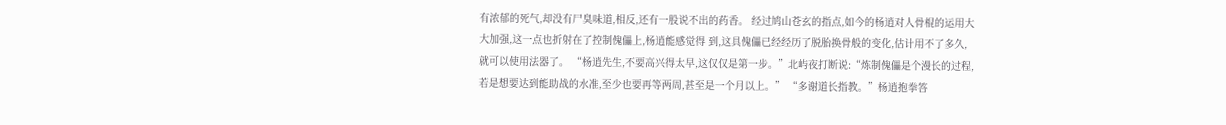有浓郁的死气,却没有尸臭味道,相反,还有一股说不出的药香。 经过鸠山苍玄的指点,如今的杨逍对人骨棍的运用大大加强,这一点也折射在了控制傀儡上,杨逍能感觉得 到,这具傀儡已经经历了脱胎换骨般的变化,估计用不了多久,就可以使用法器了。 “杨逍先生,不要高兴得太早,这仅仅是第一步。”北屿夜打断说:“炼制傀儡是个漫长的过程,若是想要达到能助战的水准,至少也要再等两周,甚至是一个月以上。” “多谢道长指教。”杨逍抱拳答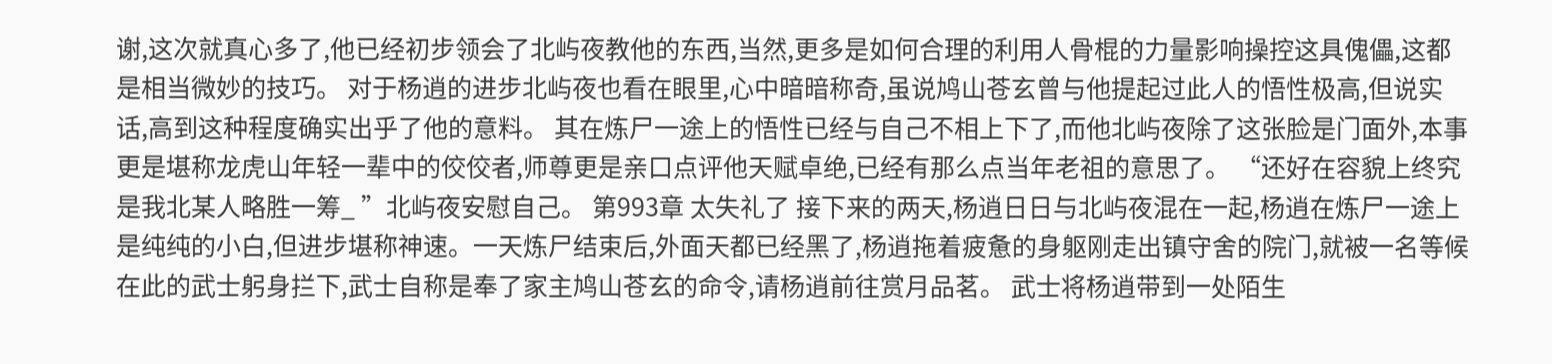谢,这次就真心多了,他已经初步领会了北屿夜教他的东西,当然,更多是如何合理的利用人骨棍的力量影响操控这具傀儡,这都是相当微妙的技巧。 对于杨逍的进步北屿夜也看在眼里,心中暗暗称奇,虽说鸠山苍玄曾与他提起过此人的悟性极高,但说实话,高到这种程度确实出乎了他的意料。 其在炼尸一途上的悟性已经与自己不相上下了,而他北屿夜除了这张脸是门面外,本事更是堪称龙虎山年轻一辈中的佼佼者,师尊更是亲口点评他天赋卓绝,已经有那么点当年老祖的意思了。 “还好在容貌上终究是我北某人略胜一筹_ ”北屿夜安慰自己。 第993章 太失礼了 接下来的两天,杨逍日日与北屿夜混在一起,杨逍在炼尸一途上是纯纯的小白,但进步堪称神速。一天炼尸结束后,外面天都已经黑了,杨逍拖着疲惫的身躯刚走出镇守舍的院门,就被一名等候在此的武士躬身拦下,武士自称是奉了家主鸠山苍玄的命令,请杨逍前往赏月品茗。 武士将杨逍带到一处陌生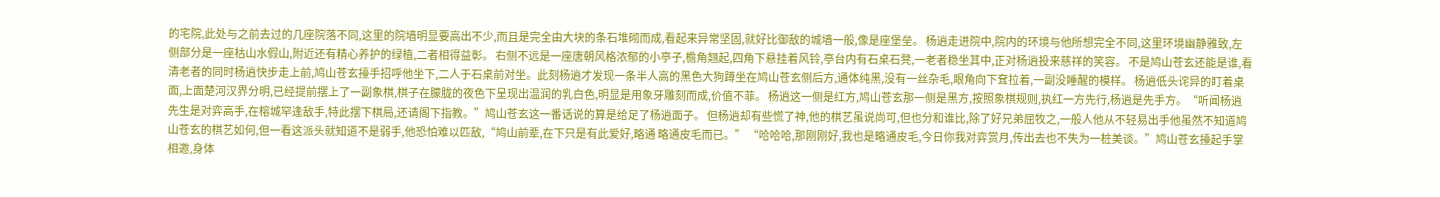的宅院,此处与之前去过的几座院落不同,这里的院墙明显要高出不少,而且是完全由大块的条石堆砌而成,看起来异常坚固,就好比御敌的城墙一般,像是座堡垒。 杨逍走进院中,院内的环境与他所想完全不同,这里环境幽静雅致,左侧部分是一座枯山水假山,附近还有精心养护的绿植,二者相得益彰。 右侧不远是一座唐朝风格浓郁的小亭子,檐角翘起,四角下悬挂着风铃,亭台内有石桌石凳,一老者稳坐其中,正对杨逍投来慈祥的笑容。 不是鸠山苍玄还能是谁,看清老者的同时杨逍快步走上前,鸠山苍玄擡手招呼他坐下,二人于石桌前对坐。此刻杨逍才发现一条半人高的黑色大狗蹲坐在鸠山苍玄侧后方,通体纯黑,没有一丝杂毛,眼角向下耷拉着,一副没睡醒的模样。 杨逍低头诧异的盯着桌面,上面楚河汉界分明,已经提前摆上了一副象棋,棋子在朦胧的夜色下呈现出温润的乳白色,明显是用象牙雕刻而成,价值不菲。 杨逍这一侧是红方,鸠山苍玄那一侧是黑方,按照象棋规则,执红一方先行,杨逍是先手方。“听闻杨逍先生是对弈高手,在榕城罕逢敌手,特此摆下棋局,还请阁下指教。”鸠山苍玄这一番话说的算是给足了杨逍面子。 但杨逍却有些慌了神,他的棋艺虽说尚可,但也分和谁比,除了好兄弟屈牧之,一般人他从不轻易出手他虽然不知道鸠山苍玄的棋艺如何,但一看这派头就知道不是弱手,他恐怕难以匹敌,“鸠山前辈,在下只是有此爱好,略通 略通皮毛而已。” “哈哈哈,那刚刚好,我也是略通皮毛,今日你我对弈赏月,传出去也不失为一桩美谈。”鸠山苍玄擡起手掌相邀,身体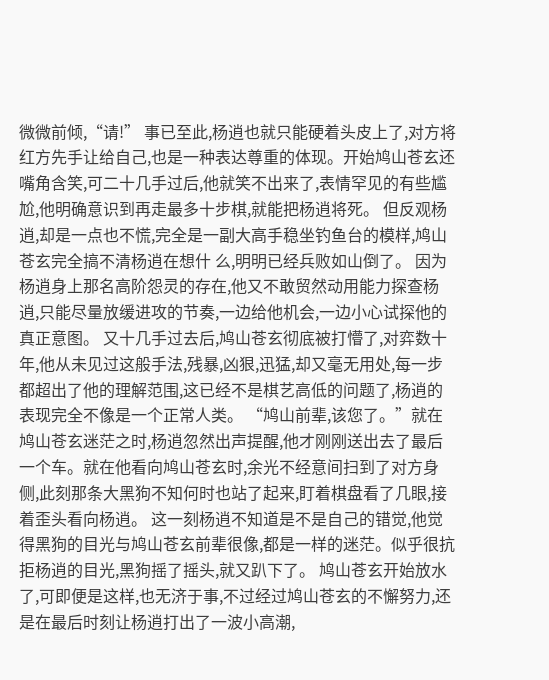微微前倾,“请!” 事已至此,杨逍也就只能硬着头皮上了,对方将红方先手让给自己,也是一种表达尊重的体现。开始鸠山苍玄还嘴角含笑,可二十几手过后,他就笑不出来了,表情罕见的有些尴尬,他明确意识到再走最多十步棋,就能把杨逍将死。 但反观杨逍,却是一点也不慌,完全是一副大高手稳坐钓鱼台的模样,鸠山苍玄完全搞不清杨逍在想什 么,明明已经兵败如山倒了。 因为杨逍身上那名高阶怨灵的存在,他又不敢贸然动用能力探查杨逍,只能尽量放缓进攻的节奏,一边给他机会,一边小心试探他的真正意图。 又十几手过去后,鸠山苍玄彻底被打懵了,对弈数十年,他从未见过这般手法,残暴,凶狠,迅猛,却又毫无用处,每一步都超出了他的理解范围,这已经不是棋艺高低的问题了,杨逍的表现完全不像是一个正常人类。 “鸠山前辈,该您了。”就在鸠山苍玄迷茫之时,杨逍忽然出声提醒,他才刚刚送出去了最后一个车。就在他看向鸠山苍玄时,余光不经意间扫到了对方身侧,此刻那条大黑狗不知何时也站了起来,盯着棋盘看了几眼,接着歪头看向杨逍。 这一刻杨逍不知道是不是自己的错觉,他觉得黑狗的目光与鸠山苍玄前辈很像,都是一样的迷茫。似乎很抗拒杨逍的目光,黑狗摇了摇头,就又趴下了。 鸠山苍玄开始放水了,可即便是这样,也无济于事,不过经过鸠山苍玄的不懈努力,还是在最后时刻让杨逍打出了一波小高潮,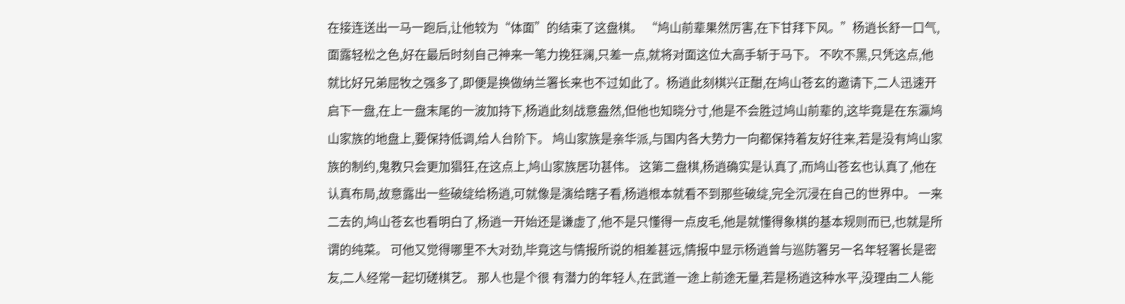在接连送出一马一跑后,让他较为“体面”的结束了这盘棋。 “鸠山前辈果然厉害,在下甘拜下风。”杨逍长舒一口气,面露轻松之色,好在最后时刻自己神来一笔力挽狂澜,只差一点,就将对面这位大高手斩于马下。 不吹不黑,只凭这点,他就比好兄弟屈牧之强多了,即便是换做纳兰署长来也不过如此了。杨逍此刻棋兴正酣,在鸠山苍玄的邀请下,二人迅速开启下一盘,在上一盘末尾的一波加持下,杨逍此刻战意盎然,但他也知晓分寸,他是不会胜过鸠山前辈的,这毕竟是在东瀛鸠山家族的地盘上,要保持低调,给人台阶下。 鸠山家族是亲华派,与国内各大势力一向都保持着友好往来,若是没有鸠山家族的制约,鬼教只会更加猖狂,在这点上,鸠山家族居功甚伟。 这第二盘棋,杨逍确实是认真了,而鸠山苍玄也认真了,他在认真布局,故意露出一些破绽给杨逍,可就像是演给瞎子看,杨逍根本就看不到那些破绽,完全沉浸在自己的世界中。 一来二去的,鸠山苍玄也看明白了,杨逍一开始还是谦虚了,他不是只懂得一点皮毛,他是就懂得象棋的基本规则而已,也就是所谓的纯菜。 可他又觉得哪里不大对劲,毕竟这与情报所说的相差甚远,情报中显示杨逍曾与巡防署另一名年轻署长是密友,二人经常一起切磋棋艺。 那人也是个很 有潜力的年轻人,在武道一途上前途无量,若是杨逍这种水平,没理由二人能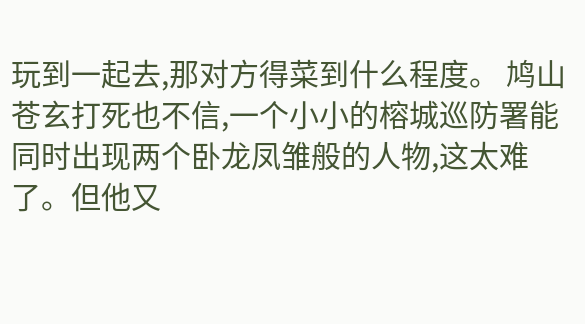玩到一起去,那对方得菜到什么程度。 鸠山苍玄打死也不信,一个小小的榕城巡防署能同时出现两个卧龙凤雏般的人物,这太难了。但他又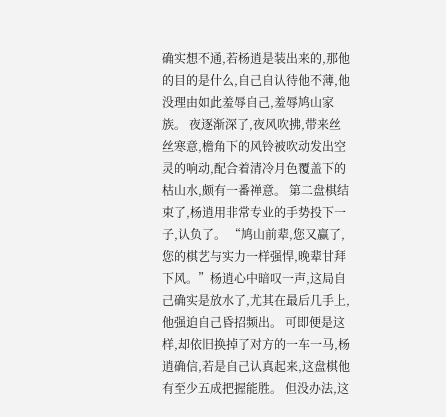确实想不通,若杨逍是装出来的,那他的目的是什么,自己自认待他不薄,他没理由如此羞辱自己,羞辱鸠山家族。 夜逐渐深了,夜风吹拂,带来丝丝寒意,檐角下的风铃被吹动发出空灵的响动,配合着清冷月色覆盖下的枯山水,颇有一番禅意。 第二盘棋结束了,杨逍用非常专业的手势投下一子,认负了。 “鸠山前辈,您又赢了,您的棋艺与实力一样强悍,晚辈甘拜下风。”杨逍心中暗叹一声,这局自己确实是放水了,尤其在最后几手上,他强迫自己昏招频出。 可即便是这样,却依旧换掉了对方的一车一马,杨逍确信,若是自己认真起来,这盘棋他有至少五成把握能胜。 但没办法,这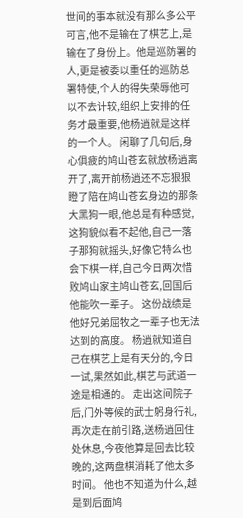世间的事本就没有那么多公平可言,他不是输在了棋艺上,是输在了身份上。他是巡防署的人,更是被委以重任的巡防总署特使,个人的得失荣辱他可以不去计较,组织上安排的任务才最重要,他杨逍就是这样的一个人。 闲聊了几句后,身心俱疲的鸠山苍玄就放杨逍离开了,离开前杨逍还不忘狠狠瞪了陪在鸠山苍玄身边的那条大黑狗一眼,他总是有种感觉,这狗貌似看不起他,自己一落子那狗就摇头,好像它特么也会下棋一样,自己今日两次惜败鸠山家主鸠山苍玄,回国后他能吹一辈子。 这份战绩是他好兄弟屈牧之一辈子也无法达到的高度。 杨逍就知道自己在棋艺上是有天分的,今日一试,果然如此,棋艺与武道一途是相通的。 走出这间院子后,门外等候的武士躬身行礼,再次走在前引路,送杨逍回住处休息,今夜他算是回去比较晚的,这两盘棋消耗了他太多时间。 他也不知道为什么,越是到后面鸠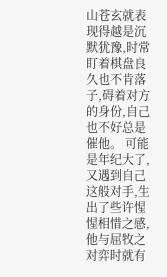山苍玄就表现得越是沉默犹豫,时常盯着棋盘良久也不肯落子,碍着对方的身份,自己也不好总是催他。 可能是年纪大了,又遇到自己这般对手,生出了些许惺惺相惜之感,他与屈牧之对弈时就有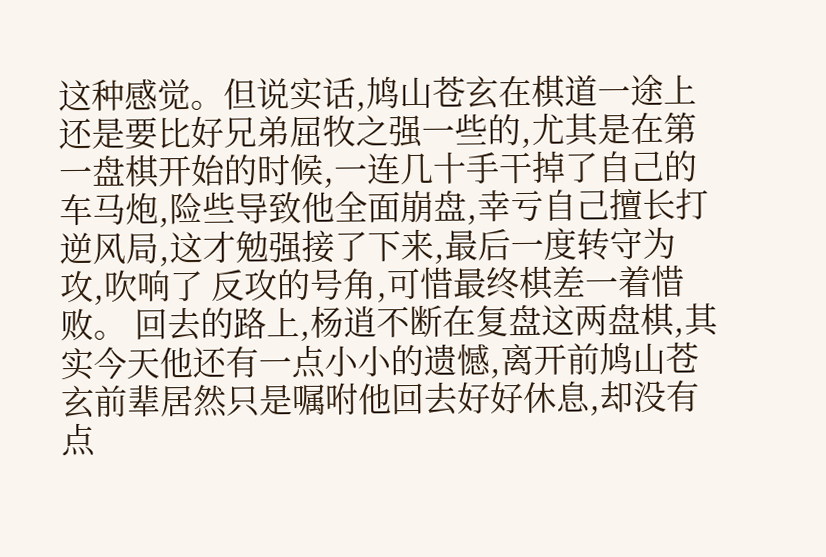这种感觉。但说实话,鸠山苍玄在棋道一途上还是要比好兄弟屈牧之强一些的,尤其是在第一盘棋开始的时候,一连几十手干掉了自己的车马炮,险些导致他全面崩盘,幸亏自己擅长打逆风局,这才勉强接了下来,最后一度转守为攻,吹响了 反攻的号角,可惜最终棋差一着惜败。 回去的路上,杨逍不断在复盘这两盘棋,其实今天他还有一点小小的遗憾,离开前鸠山苍玄前辈居然只是嘱咐他回去好好休息,却没有点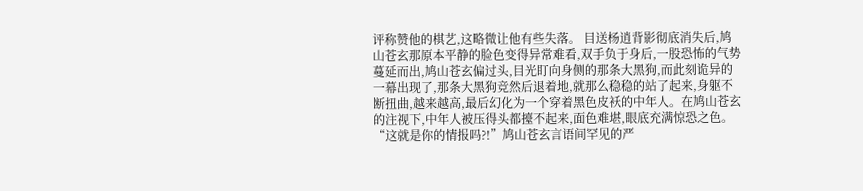评称赞他的棋艺,这略微让他有些失落。 目送杨逍背影彻底消失后,鸠山苍玄那原本平静的脸色变得异常难看,双手负于身后,一股恐怖的气势蔓延而出,鸠山苍玄偏过头,目光盯向身侧的那条大黑狗,而此刻诡异的一幕出现了,那条大黑狗竞然后退着地,就那么稳稳的站了起来,身躯不断扭曲,越来越高,最后幻化为一个穿着黑色皮袄的中年人。在鸠山苍玄的注视下,中年人被压得头都擡不起来,面色难堪,眼底充满惊恐之色。 “这就是你的情报吗?!”鸠山苍玄言语间罕见的严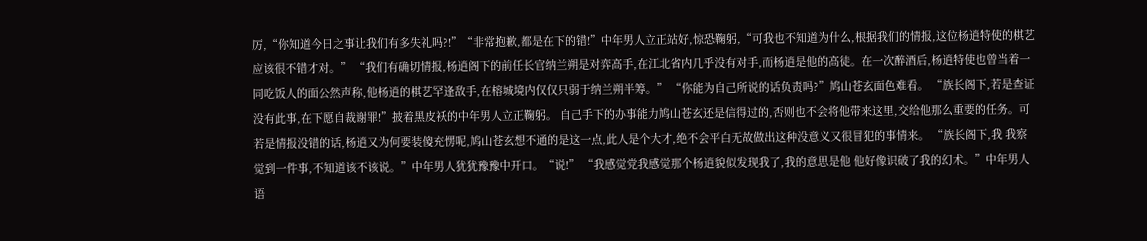厉,“你知道今日之事让我们有多失礼吗?!”“非常抱歉,都是在下的错!”中年男人立正站好,惊恐鞠躬,“可我也不知道为什么,根据我们的情报,这位杨逍特使的棋艺应该很不错才对。” “我们有确切情报,杨逍阁下的前任长官纳兰朔是对弈高手,在江北省内几乎没有对手,而杨逍是他的高徒。在一次醉酒后,杨逍特使也曾当着一同吃饭人的面公然声称,他杨逍的棋艺罕逢敌手,在榕城境内仅仅只弱于纳兰朔半筹。” “你能为自己所说的话负责吗?”鸠山苍玄面色难看。 “族长阁下,若是查证没有此事,在下愿自裁谢罪!”披着黑皮袄的中年男人立正鞠躬。 自己手下的办事能力鸠山苍玄还是信得过的,否则也不会将他带来这里,交给他那么重要的任务。可若是情报没错的话,杨逍又为何要装傻充愣呢,鸠山苍玄想不通的是这一点,此人是个大才,绝不会平白无故做出这种没意义又很冒犯的事情来。 “族长阁下,我 我察觉到一件事,不知道该不该说。”中年男人犹犹豫豫中开口。“说!” “我感觉党我感觉那个杨逍貌似发现我了,我的意思是他 他好像识破了我的幻术。”中年男人语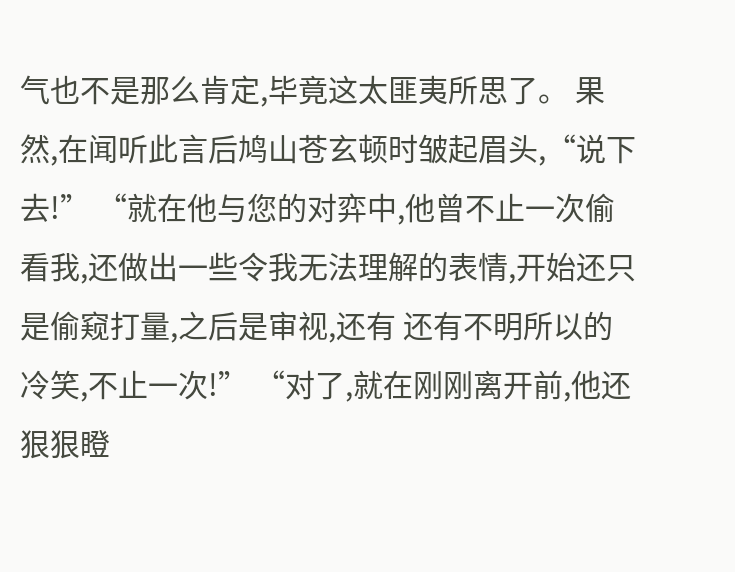气也不是那么肯定,毕竟这太匪夷所思了。 果然,在闻听此言后鸠山苍玄顿时皱起眉头,“说下去!” “就在他与您的对弈中,他曾不止一次偷看我,还做出一些令我无法理解的表情,开始还只是偷窥打量,之后是审视,还有 还有不明所以的冷笑,不止一次!” “对了,就在刚刚离开前,他还狠狠瞪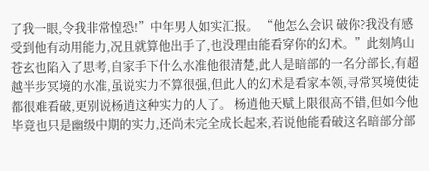了我一眼,令我非常惶恐!”中年男人如实汇报。 “他怎么会识 破你?我没有感受到他有动用能力,况且就算他出手了,也没理由能看穿你的幻术。”此刻鸠山苍玄也陷入了思考,自家手下什么水准他很清楚,此人是暗部的一名分部长,有超越半步冥境的水准,虽说实力不算很强,但此人的幻术是看家本领,寻常冥境使徒都很难看破,更别说杨逍这种实力的人了。 杨逍他天赋上限很高不错,但如今他毕竟也只是幽级中期的实力,还尚未完全成长起来,若说他能看破这名暗部分部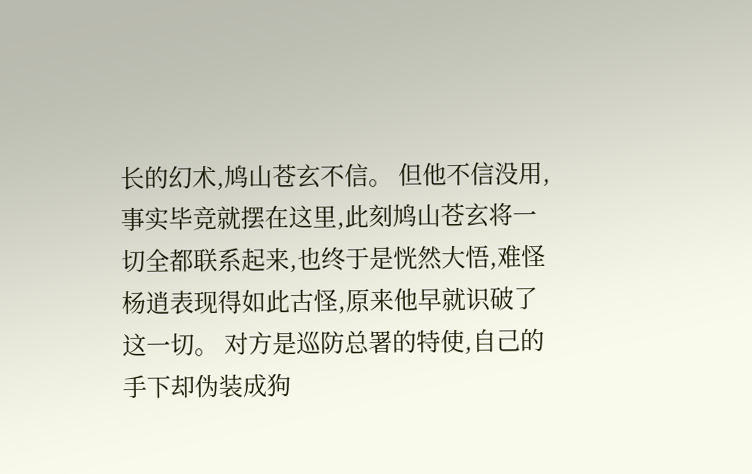长的幻术,鸠山苍玄不信。 但他不信没用,事实毕竞就摆在这里,此刻鸠山苍玄将一切全都联系起来,也终于是恍然大悟,难怪杨逍表现得如此古怪,原来他早就识破了这一切。 对方是巡防总署的特使,自己的手下却伪装成狗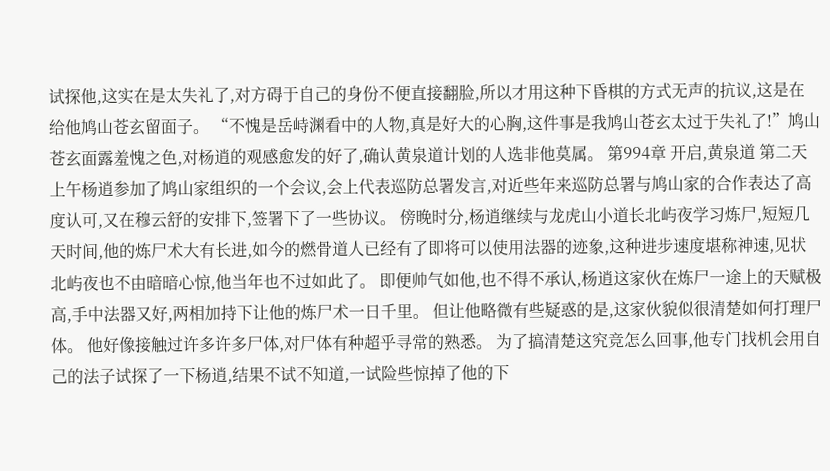试探他,这实在是太失礼了,对方碍于自己的身份不便直接翻脸,所以才用这种下昏棋的方式无声的抗议,这是在给他鸠山苍玄留面子。 “不愧是岳峙渊看中的人物,真是好大的心胸,这件事是我鸠山苍玄太过于失礼了!”鸠山苍玄面露羞愧之色,对杨逍的观感愈发的好了,确认黄泉道计划的人选非他莫属。 第994章 开启,黄泉道 第二天上午杨逍参加了鸠山家组织的一个会议,会上代表巡防总署发言,对近些年来巡防总署与鸠山家的合作表达了高度认可,又在穆云舒的安排下,签署下了一些协议。 傍晚时分,杨逍继续与龙虎山小道长北屿夜学习炼尸,短短几天时间,他的炼尸术大有长进,如今的燃骨道人已经有了即将可以使用法器的迹象,这种进步速度堪称神速,见状北屿夜也不由暗暗心惊,他当年也不过如此了。 即便帅气如他,也不得不承认,杨逍这家伙在炼尸一途上的天赋极高,手中法器又好,两相加持下让他的炼尸术一日千里。 但让他略微有些疑惑的是,这家伙貌似很清楚如何打理尸体。 他好像接触过许多许多尸体,对尸体有种超乎寻常的熟悉。 为了搞清楚这究竞怎么回事,他专门找机会用自己的法子试探了一下杨逍,结果不试不知道,一试险些惊掉了他的下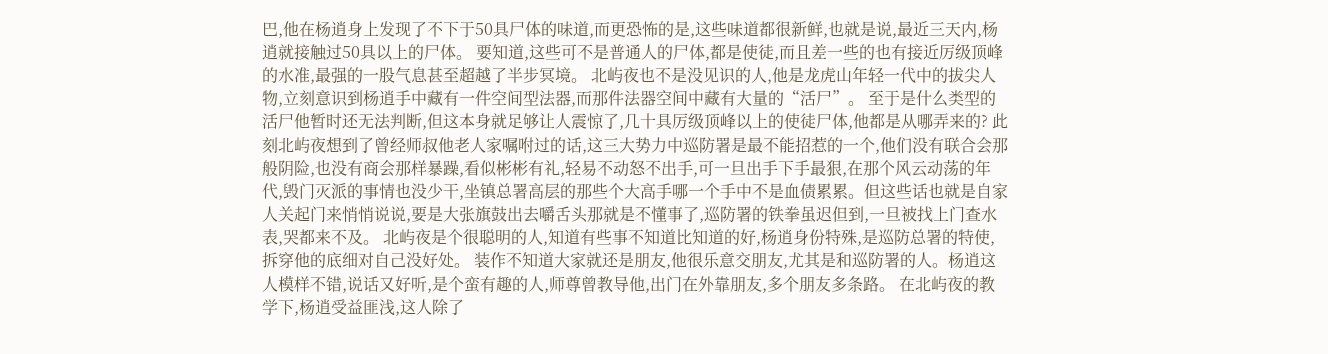巴,他在杨逍身上发现了不下于50具尸体的味道,而更恐怖的是,这些味道都很新鲜,也就是说,最近三天内,杨逍就接触过50具以上的尸体。 要知道,这些可不是普通人的尸体,都是使徒,而且差一些的也有接近厉级顶峰的水准,最强的一股气息甚至超越了半步冥境。 北屿夜也不是没见识的人,他是龙虎山年轻一代中的拔尖人物,立刻意识到杨逍手中藏有一件空间型法器,而那件法器空间中藏有大量的“活尸”。 至于是什么类型的活尸他暂时还无法判断,但这本身就足够让人震惊了,几十具厉级顶峰以上的使徒尸体,他都是从哪弄来的? 此刻北屿夜想到了曾经师叔他老人家嘱咐过的话,这三大势力中巡防署是最不能招惹的一个,他们没有联合会那般阴险,也没有商会那样暴躁,看似彬彬有礼,轻易不动怒不出手,可一旦出手下手最狠,在那个风云动荡的年代,毁门灭派的事情也没少干,坐镇总署高层的那些个大高手哪一个手中不是血债累累。但这些话也就是自家人关起门来悄悄说说,要是大张旗鼓出去嚼舌头那就是不懂事了,巡防署的铁拳虽迟但到,一旦被找上门查水表,哭都来不及。 北屿夜是个很聪明的人,知道有些事不知道比知道的好,杨逍身份特殊,是巡防总署的特使,拆穿他的底细对自己没好处。 装作不知道大家就还是朋友,他很乐意交朋友,尤其是和巡防署的人。杨逍这人模样不错,说话又好听,是个蛮有趣的人,师尊曾教导他,出门在外靠朋友,多个朋友多条路。 在北屿夜的教学下,杨逍受益匪浅,这人除了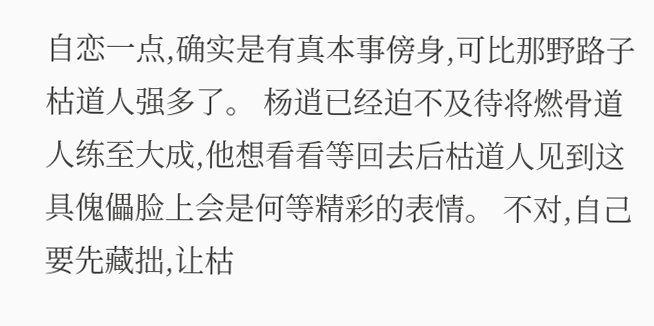自恋一点,确实是有真本事傍身,可比那野路子枯道人强多了。 杨逍已经迫不及待将燃骨道人练至大成,他想看看等回去后枯道人见到这具傀儡脸上会是何等精彩的表情。 不对,自己要先藏拙,让枯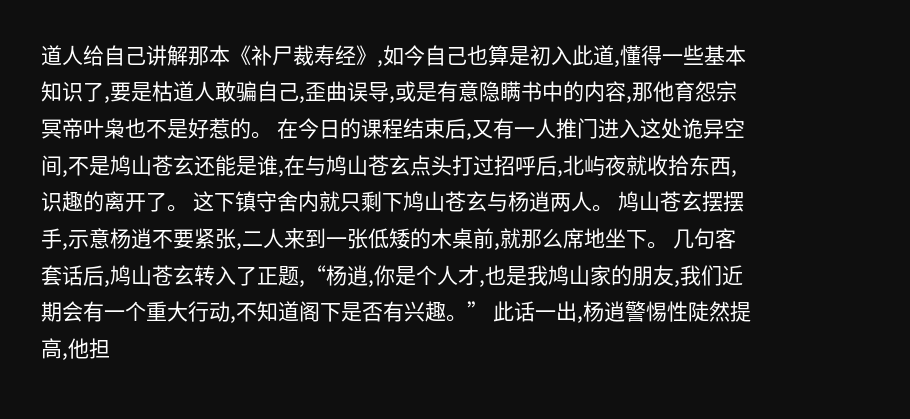道人给自己讲解那本《补尸裁寿经》,如今自己也算是初入此道,懂得一些基本知识了,要是枯道人敢骗自己,歪曲误导,或是有意隐瞒书中的内容,那他育怨宗冥帝叶枭也不是好惹的。 在今日的课程结束后,又有一人推门进入这处诡异空间,不是鸠山苍玄还能是谁,在与鸠山苍玄点头打过招呼后,北屿夜就收拾东西,识趣的离开了。 这下镇守舍内就只剩下鸠山苍玄与杨逍两人。 鸠山苍玄摆摆手,示意杨逍不要紧张,二人来到一张低矮的木桌前,就那么席地坐下。 几句客套话后,鸠山苍玄转入了正题,“杨逍,你是个人才,也是我鸠山家的朋友,我们近期会有一个重大行动,不知道阁下是否有兴趣。” 此话一出,杨逍警惕性陡然提高,他担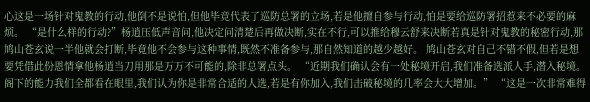心这是一场针对鬼教的行动,他倒不是说怕,但他毕竞代表了巡防总署的立场,若是他擅自参与行动,怕是要给巡防署招惹来不必要的麻烦。 “是什么样的行动?”杨逍压低声音问,他决定问清楚后再做决断,实在不行,可以推给穆云舒来决断若真是针对鬼教的秘密行动,那鸠山苍玄说一半他就会打断,毕竟他不会参与这种事情,既然不准备参与,那自然知道的越少越好。 鸠山苍玄对自己不错不假,但若是想要凭借此份恩情拿他杨逍当刀用那是万万不可能的,除非总署点头。 “近期我们确认会有一处秘境开启,我们准备选派人手,潜入秘境。阁下的能力我们全都看在眼里,我们认为你是非常合适的人选,若是有你加入,我们击破秘境的几率会大大增加。” “这是一次非常难得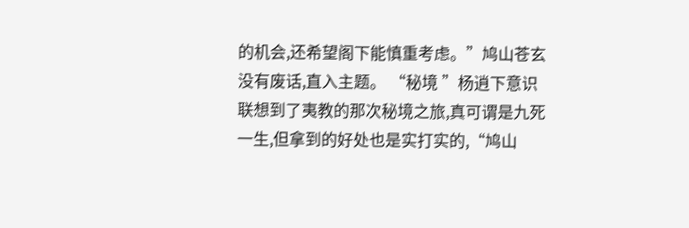的机会,还希望阁下能慎重考虑。”鸠山苍玄没有废话,直入主题。 “秘境 ”杨逍下意识联想到了夷教的那次秘境之旅,真可谓是九死一生,但拿到的好处也是实打实的,“鸠山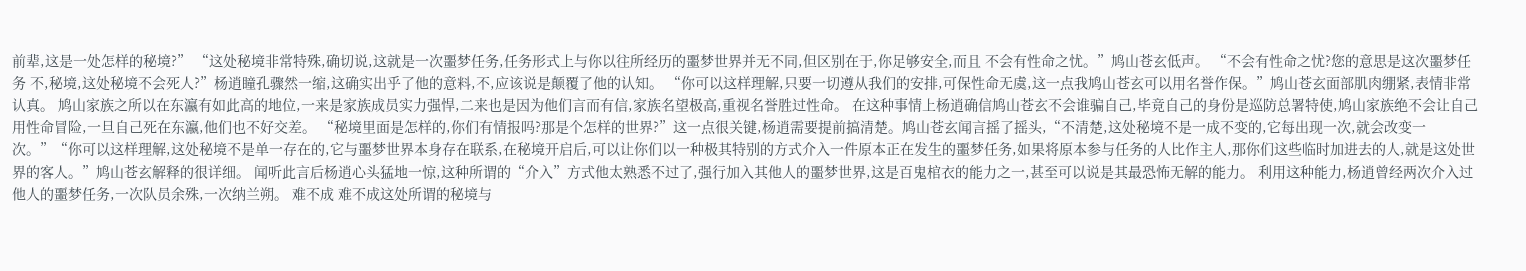前辈,这是一处怎样的秘境?” “这处秘境非常特殊,确切说,这就是一次噩梦任务,任务形式上与你以往所经历的噩梦世界并无不同,但区别在于,你足够安全,而且 不会有性命之忧。”鸠山苍玄低声。 “不会有性命之忧?您的意思是这次噩梦任 务 不,秘境,这处秘境不会死人?”杨逍瞳孔骤然一缩,这确实出乎了他的意料,不,应该说是颠覆了他的认知。 “你可以这样理解,只要一切遵从我们的安排,可保性命无虞,这一点我鸠山苍玄可以用名誉作保。”鸠山苍玄面部肌肉绷紧,表情非常认真。 鸠山家族之所以在东瀛有如此高的地位,一来是家族成员实力强悍,二来也是因为他们言而有信,家族名望极高,重视名誉胜过性命。 在这种事情上杨逍确信鸠山苍玄不会谁骗自己,毕竟自己的身份是巡防总署特使,鸠山家族绝不会让自己用性命冒险,一旦自己死在东瀛,他们也不好交差。 “秘境里面是怎样的,你们有情报吗?那是个怎样的世界?”这一点很关键,杨逍需要提前搞清楚。鸠山苍玄闻言摇了摇头,“不清楚,这处秘境不是一成不变的,它每出现一次,就会改变一次。”“你可以这样理解,这处秘境不是单一存在的,它与噩梦世界本身存在联系,在秘境开启后,可以让你们以一种极其特别的方式介入一件原本正在发生的噩梦任务,如果将原本参与任务的人比作主人,那你们这些临时加进去的人,就是这处世界的客人。”鸠山苍玄解释的很详细。 闻听此言后杨逍心头猛地一惊,这种所谓的“介入”方式他太熟悉不过了,强行加入其他人的噩梦世界,这是百鬼棺衣的能力之一,甚至可以说是其最恐怖无解的能力。 利用这种能力,杨逍曾经两次介入过他人的噩梦任务,一次队员余殊,一次纳兰朔。 难不成 难不成这处所谓的秘境与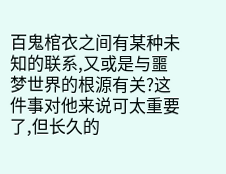百鬼棺衣之间有某种未知的联系,又或是与噩梦世界的根源有关?这件事对他来说可太重要了,但长久的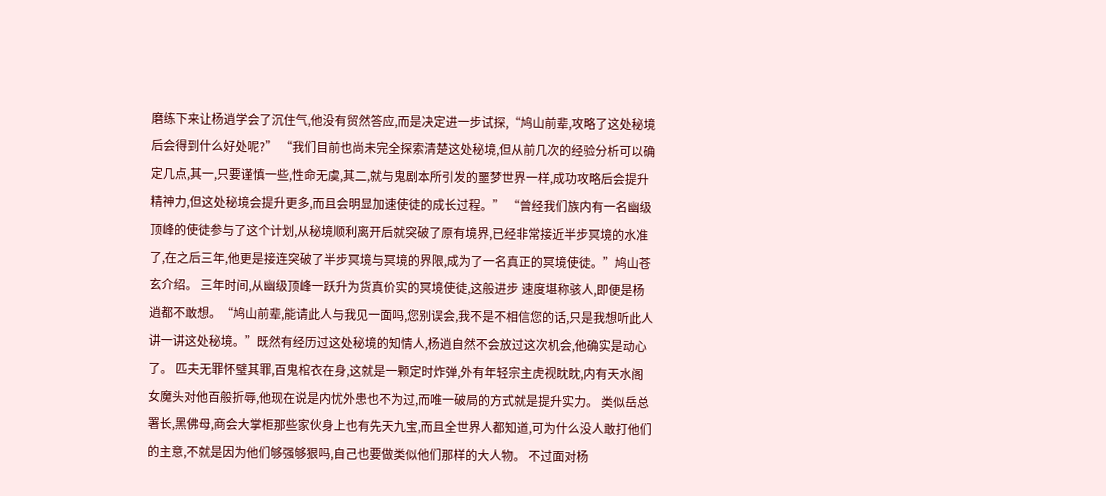磨练下来让杨逍学会了沉住气,他没有贸然答应,而是决定进一步试探,“鸠山前辈,攻略了这处秘境后会得到什么好处呢?” “我们目前也尚未完全探索清楚这处秘境,但从前几次的经验分析可以确定几点,其一,只要谨慎一些,性命无虞,其二,就与鬼剧本所引发的噩梦世界一样,成功攻略后会提升精神力,但这处秘境会提升更多,而且会明显加速使徒的成长过程。” “曾经我们族内有一名幽级顶峰的使徒参与了这个计划,从秘境顺利离开后就突破了原有境界,已经非常接近半步冥境的水准了,在之后三年,他更是接连突破了半步冥境与冥境的界限,成为了一名真正的冥境使徒。”鸠山苍玄介绍。 三年时间,从幽级顶峰一跃升为货真价实的冥境使徒,这般进步 速度堪称骇人,即便是杨逍都不敢想。“鸠山前辈,能请此人与我见一面吗,您别误会,我不是不相信您的话,只是我想听此人讲一讲这处秘境。”既然有经历过这处秘境的知情人,杨逍自然不会放过这次机会,他确实是动心了。 匹夫无罪怀璧其罪,百鬼棺衣在身,这就是一颗定时炸弹,外有年轻宗主虎视眈眈,内有天水阁女魔头对他百般折辱,他现在说是内忧外患也不为过,而唯一破局的方式就是提升实力。 类似岳总署长,黑佛母,商会大掌柜那些家伙身上也有先天九宝,而且全世界人都知道,可为什么没人敢打他们的主意,不就是因为他们够强够狠吗,自己也要做类似他们那样的大人物。 不过面对杨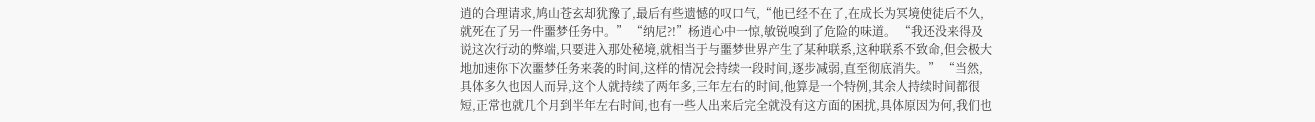逍的合理请求,鸠山苍玄却犹豫了,最后有些遗憾的叹口气,“他已经不在了,在成长为冥境使徒后不久,就死在了另一件噩梦任务中。” “纳尼?!”杨逍心中一惊,敏锐嗅到了危险的味道。 “我还没来得及说这次行动的弊端,只要进入那处秘境,就相当于与噩梦世界产生了某种联系,这种联系不致命,但会极大地加速你下次噩梦任务来袭的时间,这样的情况会持续一段时间,逐步减弱,直至彻底消失。” “当然,具体多久也因人而异,这个人就持续了两年多,三年左右的时间,他算是一个特例,其余人持续时间都很短,正常也就几个月到半年左右时间,也有一些人出来后完全就没有这方面的困扰,具体原因为何,我们也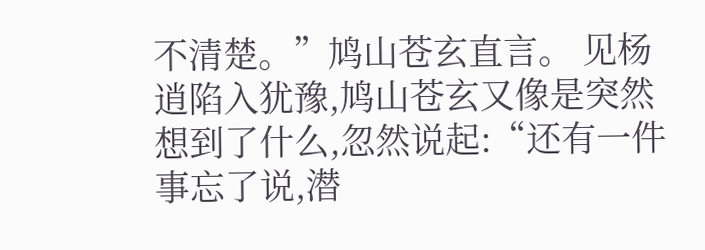不清楚。”鸠山苍玄直言。 见杨逍陷入犹豫,鸠山苍玄又像是突然想到了什么,忽然说起:“还有一件事忘了说,潜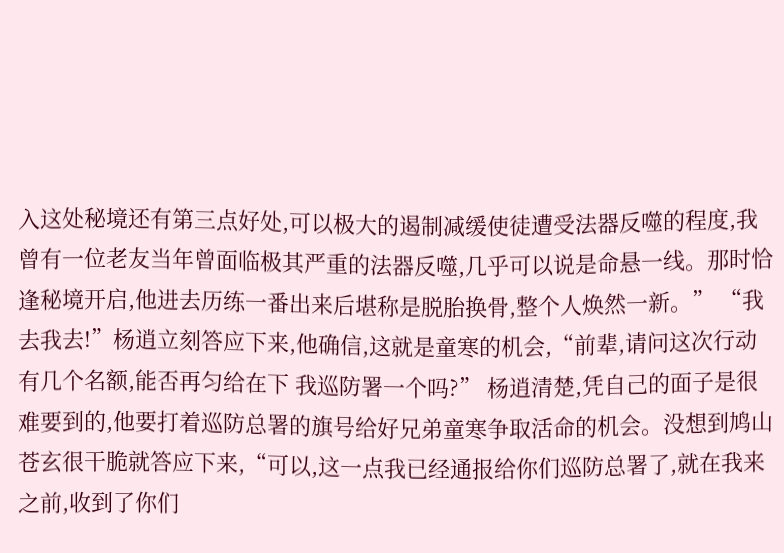入这处秘境还有第三点好处,可以极大的遏制减缓使徒遭受法器反噬的程度,我曾有一位老友当年曾面临极其严重的法器反噬,几乎可以说是命悬一线。那时恰逢秘境开启,他进去历练一番出来后堪称是脱胎换骨,整个人焕然一新。” “我去我去!”杨逍立刻答应下来,他确信,这就是童寒的机会,“前辈,请问这次行动有几个名额,能否再匀给在下 我巡防署一个吗?” 杨逍清楚,凭自己的面子是很难要到的,他要打着巡防总署的旗号给好兄弟童寒争取活命的机会。没想到鸠山苍玄很干脆就答应下来,“可以,这一点我已经通报给你们巡防总署了,就在我来之前,收到了你们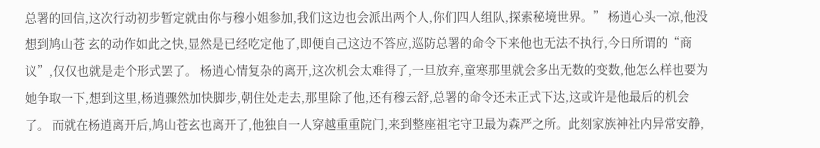总署的回信,这次行动初步暂定就由你与穆小姐参加,我们这边也会派出两个人,你们四人组队,探索秘境世界。” 杨逍心头一凉,他没想到鸠山苍 玄的动作如此之快,显然是已经吃定他了,即便自己这边不答应,巡防总署的命令下来他也无法不执行,今日所谓的“商议”,仅仅也就是走个形式罢了。 杨逍心情复杂的离开,这次机会太难得了,一旦放弃,童寒那里就会多出无数的变数,他怎么样也要为她争取一下,想到这里,杨逍骤然加快脚步,朝住处走去,那里除了他,还有穆云舒,总署的命令还未正式下达,这或许是他最后的机会了。 而就在杨逍离开后,鸠山苍玄也离开了,他独自一人穿越重重院门,来到整座祖宅守卫最为森严之所。此刻家族神社内异常安静,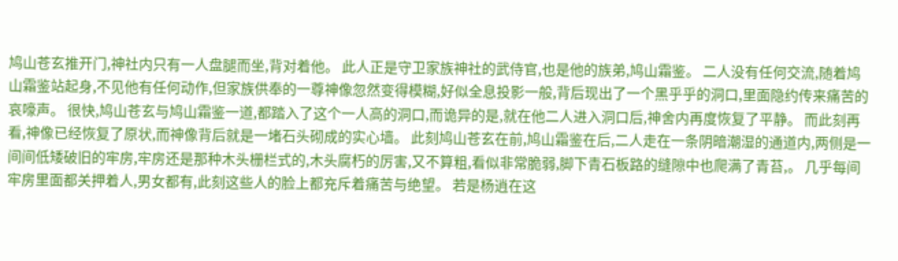鸠山苍玄推开门,神社内只有一人盘腿而坐,背对着他。 此人正是守卫家族神社的武侍官,也是他的族弟,鸠山霜鉴。 二人没有任何交流,随着鸠山霜鉴站起身,不见他有任何动作,但家族供奉的一尊神像忽然变得模糊,好似全息投影一般,背后现出了一个黑乎乎的洞口,里面隐约传来痛苦的哀嚎声。 很快,鸠山苍玄与鸠山霜鉴一道,都踏入了这个一人高的洞口,而诡异的是,就在他二人进入洞口后,神舍内再度恢复了平静。 而此刻再看,神像已经恢复了原状,而神像背后就是一堵石头砌成的实心墙。 此刻鸠山苍玄在前,鸠山霜鉴在后,二人走在一条阴暗潮湿的通道内,两侧是一间间低矮破旧的牢房,牢房还是那种木头栅栏式的,木头腐朽的厉害,又不算粗,看似非常脆弱,脚下青石板路的缝隙中也爬满了青苔,。 几乎每间牢房里面都关押着人,男女都有,此刻这些人的脸上都充斥着痛苦与绝望。 若是杨逍在这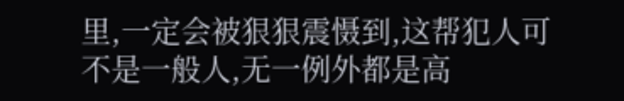里,一定会被狠狠震慑到,这帮犯人可不是一般人,无一例外都是高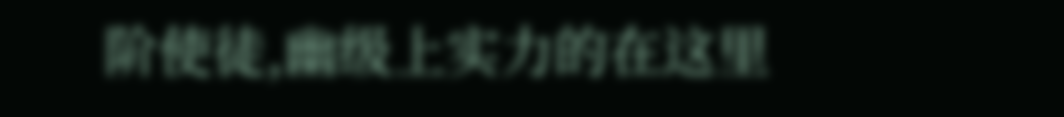阶使徒,幽级上实力的在这里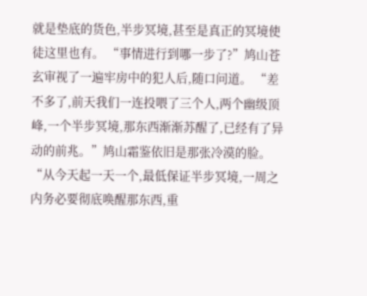就是垫底的货色,半步冥境,甚至是真正的冥境使徒这里也有。 “事情进行到哪一步了?”鸠山苍玄审视了一遍牢房中的犯人后,随口问道。 “差不多了,前天我们一连投喂了三个人,两个幽级顶峰,一个半步冥境,那东西渐渐苏醒了,已经有了异动的前兆。”鸠山霜鉴依旧是那张冷漠的脸。 “从今天起一天一个,最低保证半步冥境,一周之内务必要彻底唤醒那东西,重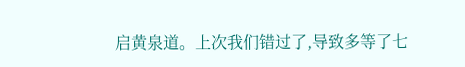启黄泉道。上次我们错过了,导致多等了七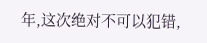年,这次绝对不可以犯错,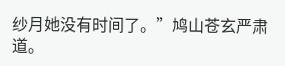纱月她没有时间了。”鸠山苍玄严肃道。